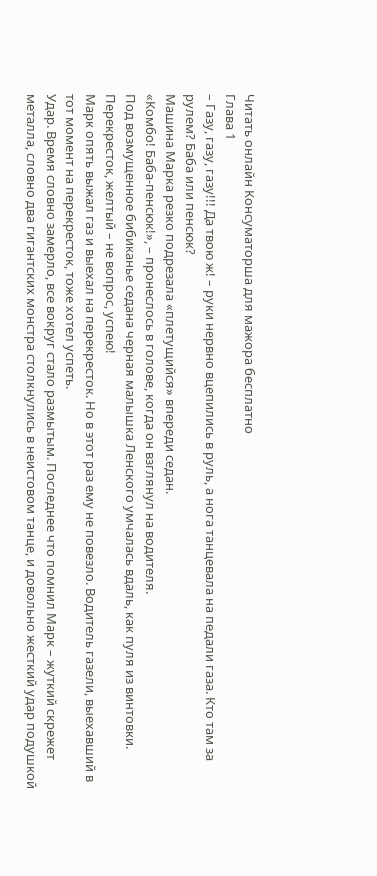Читать онлайн Консуматорша для мажора бесплатно
Глава 1
– Газу, газу, газу!!! Да твою ж! – руки нервно вцепились в руль, а нога танцевала на педали газа. Кто там за рулем? Баба или пенсюк?
Машина Марка резко подрезала «плетущийся» впереди седан.
«Комбо! Баба-пенсюк!», – пронеслось в голове, когда он взглянул на водителя.
Под возмущенное бибиканье седана черная малышка Ленского умчалась вдаль, как пуля из винтовки.
Перекресток, желтый – не вопрос, успею!
Марк опять выжал газ и выехал на перекресток. Но в этот раз ему не повезло. Водитель газели, выехавший в тот момент на перекресток, тоже хотел успеть.
Удар. Время словно замерло, все вокруг стало размытым. Последнее что помнил Марк – жуткий скрежет металла, словно два гигантских монстра столкнулись в неистовом танце, и довольно жесткий удар подушкой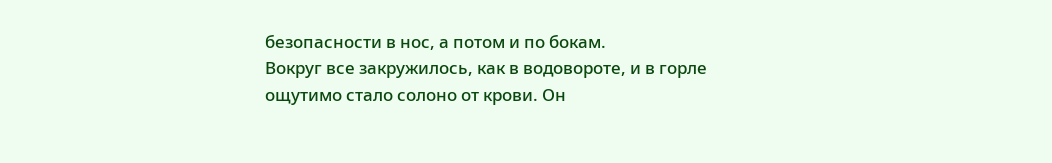безопасности в нос, а потом и по бокам.
Вокруг все закружилось, как в водовороте, и в горле ощутимо стало солоно от крови. Он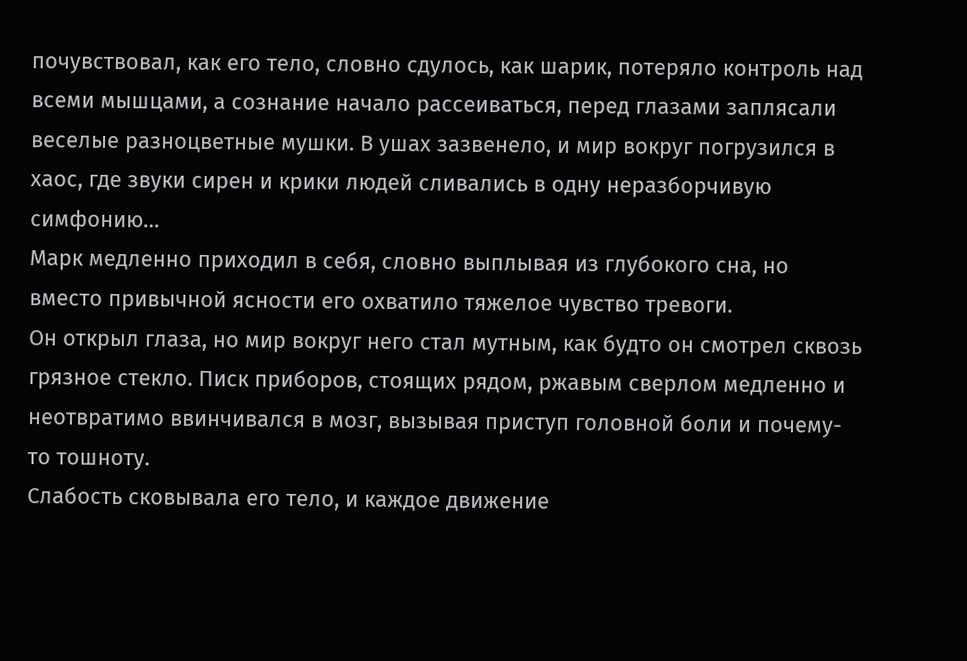почувствовал, как его тело, словно сдулось, как шарик, потеряло контроль над всеми мышцами, а сознание начало рассеиваться, перед глазами заплясали веселые разноцветные мушки. В ушах зазвенело, и мир вокруг погрузился в хаос, где звуки сирен и крики людей сливались в одну неразборчивую симфонию…
Марк медленно приходил в себя, словно выплывая из глубокого сна, но вместо привычной ясности его охватило тяжелое чувство тревоги.
Он открыл глаза, но мир вокруг него стал мутным, как будто он смотрел сквозь грязное стекло. Писк приборов, стоящих рядом, ржавым сверлом медленно и неотвратимо ввинчивался в мозг, вызывая приступ головной боли и почему-то тошноту.
Слабость сковывала его тело, и каждое движение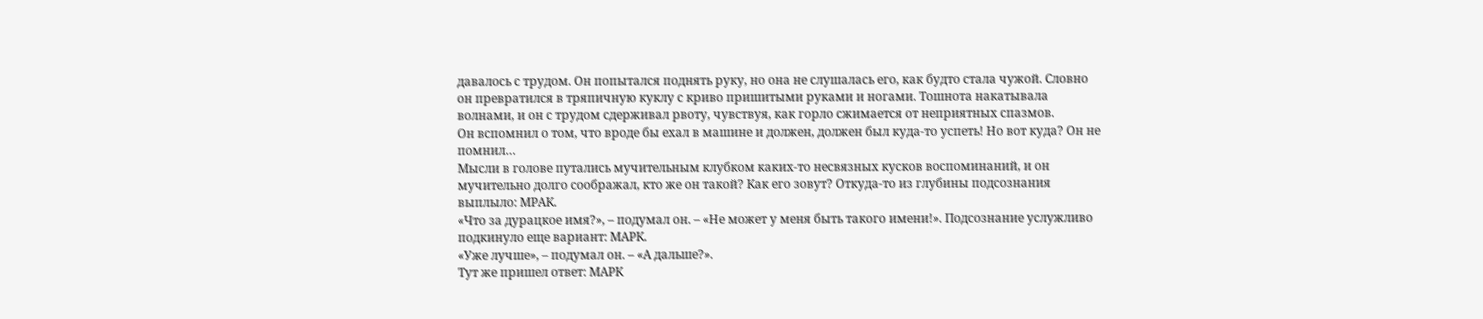давалось с трудом. Он попытался поднять руку, но она не слушалась его, как будто стала чужой. Словно он превратился в тряпичную куклу с криво пришитыми руками и ногами. Тошнота накатывала волнами, и он с трудом сдерживал рвоту, чувствуя, как горло сжимается от неприятных спазмов.
Он вспомнил о том, что вроде бы ехал в машине и должен, должен был куда-то успеть! Но вот куда? Он не помнил…
Мысли в голове путались мучительным клубком каких-то несвязных кусков воспоминаний, и он мучительно долго соображал, кто же он такой? Как его зовут? Откуда-то из глубины подсознания выплыло: МРАК.
«Что за дурацкое имя?», – подумал он. – «Не может у меня быть такого имени!». Подсознание услужливо подкинуло еще вариант: МАРК.
«Уже лучше», – подумал он. – «А дальше?».
Тут же пришел ответ: МАРК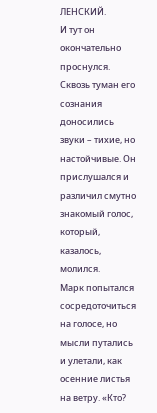ЛЕНСКИЙ.
И тут он окончательно проснулся.
Сквозь туман его сознания доносились звуки – тихие, но настойчивые. Он прислушался и различил смутно знакомый голос, который, казалось, молился.
Марк попытался сосредоточиться на голосе, но мысли путались и улетали, как осенние листья на ветру. «Кто?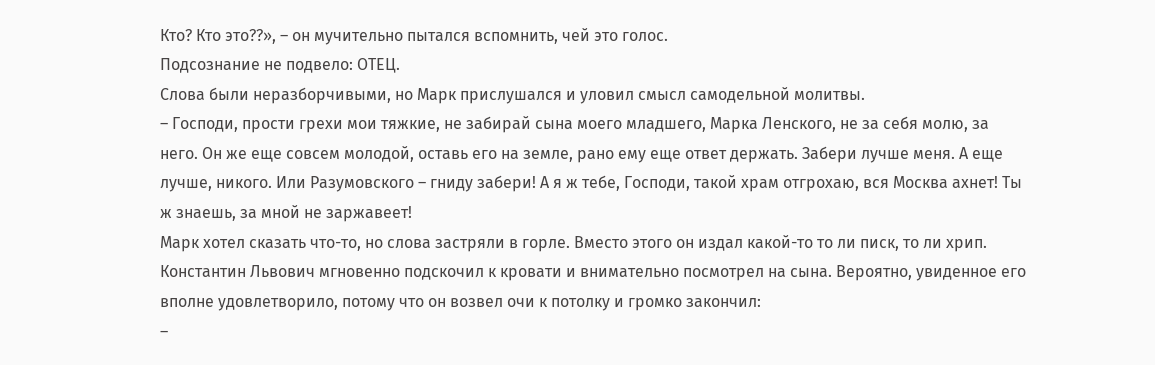Кто? Кто это??», – он мучительно пытался вспомнить, чей это голос.
Подсознание не подвело: ОТЕЦ.
Слова были неразборчивыми, но Марк прислушался и уловил смысл самодельной молитвы.
– Господи, прости грехи мои тяжкие, не забирай сына моего младшего, Марка Ленского, не за себя молю, за него. Он же еще совсем молодой, оставь его на земле, рано ему еще ответ держать. Забери лучше меня. А еще лучше, никого. Или Разумовского – гниду забери! А я ж тебе, Господи, такой храм отгрохаю, вся Москва ахнет! Ты ж знаешь, за мной не заржавеет!
Марк хотел сказать что-то, но слова застряли в горле. Вместо этого он издал какой-то то ли писк, то ли хрип.
Константин Львович мгновенно подскочил к кровати и внимательно посмотрел на сына. Вероятно, увиденное его вполне удовлетворило, потому что он возвел очи к потолку и громко закончил:
–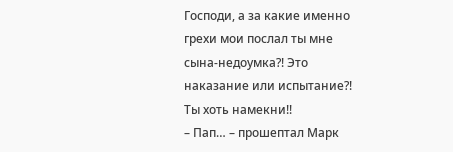Господи, а за какие именно грехи мои послал ты мне сына-недоумка?! Это наказание или испытание?! Ты хоть намекни!!
– Пап… – прошептал Марк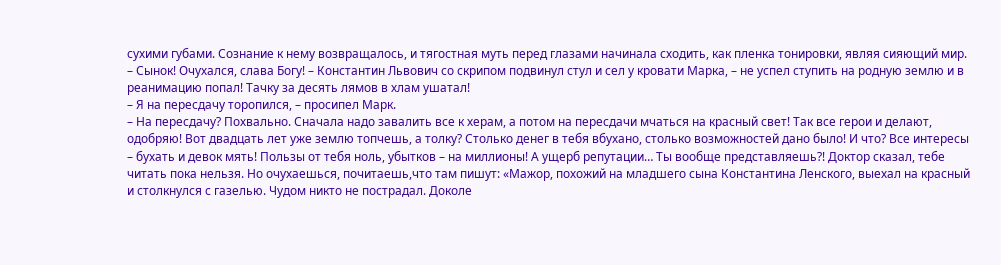сухими губами. Сознание к нему возвращалось, и тягостная муть перед глазами начинала сходить, как пленка тонировки, являя сияющий мир.
– Сынок! Очухался, слава Богу! – Константин Львович со скрипом подвинул стул и сел у кровати Марка, – не успел ступить на родную землю и в реанимацию попал! Тачку за десять лямов в хлам ушатал!
– Я на пересдачу торопился, – просипел Марк.
– На пересдачу? Похвально. Сначала надо завалить все к херам, а потом на пересдачи мчаться на красный свет! Так все герои и делают, одобряю! Вот двадцать лет уже землю топчешь, а толку? Столько денег в тебя вбухано, столько возможностей дано было! И что? Все интересы – бухать и девок мять! Пользы от тебя ноль, убытков – на миллионы! А ущерб репутации… Ты вообще представляешь?! Доктор сказал, тебе читать пока нельзя. Но очухаешься, почитаешь,что там пишут: «Мажор, похожий на младшего сына Константина Ленского, выехал на красный и столкнулся с газелью. Чудом никто не пострадал. Доколе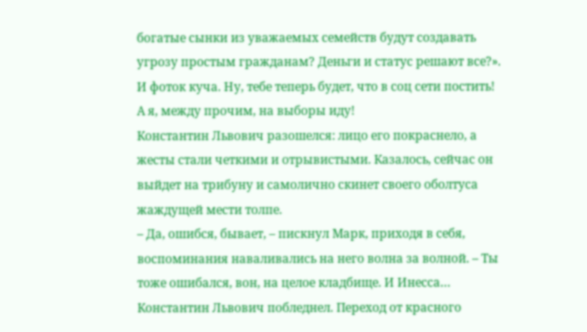богатые сынки из уважаемых семейств будут создавать угрозу простым гражданам? Деньги и статус решают все?». И фоток куча. Ну, тебе теперь будет, что в соц сети постить! А я, между прочим, на выборы иду!
Константин Львович разошелся: лицо его покраснело, а жесты стали четкими и отрывистыми. Казалось, сейчас он выйдет на трибуну и самолично скинет своего оболтуса жаждущей мести толпе.
– Да, ошибся, бывает, – пискнул Марк, приходя в себя, воспоминания наваливались на него волна за волной. – Ты тоже ошибался, вон, на целое кладбище. И Инесса…
Константин Львович побледнел. Переход от красного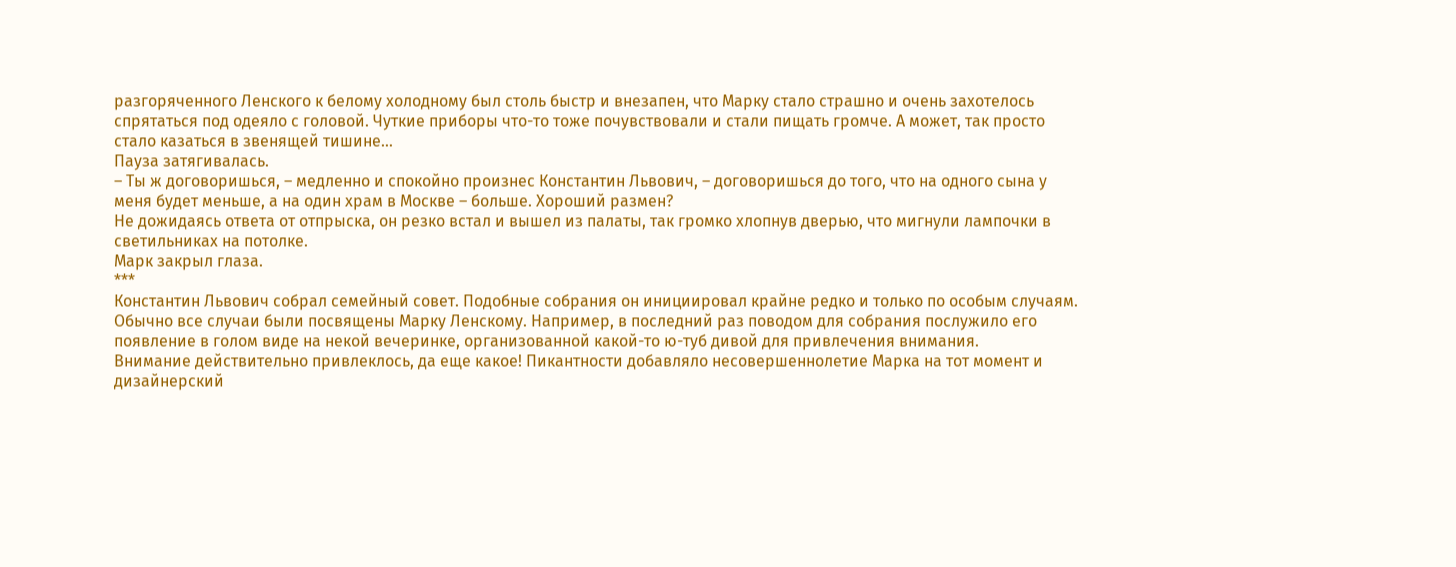разгоряченного Ленского к белому холодному был столь быстр и внезапен, что Марку стало страшно и очень захотелось спрятаться под одеяло с головой. Чуткие приборы что-то тоже почувствовали и стали пищать громче. А может, так просто стало казаться в звенящей тишине…
Пауза затягивалась.
– Ты ж договоришься, – медленно и спокойно произнес Константин Львович, – договоришься до того, что на одного сына у меня будет меньше, а на один храм в Москве – больше. Хороший размен?
Не дожидаясь ответа от отпрыска, он резко встал и вышел из палаты, так громко хлопнув дверью, что мигнули лампочки в светильниках на потолке.
Марк закрыл глаза.
***
Константин Львович собрал семейный совет. Подобные собрания он инициировал крайне редко и только по особым случаям.
Обычно все случаи были посвящены Марку Ленскому. Например, в последний раз поводом для собрания послужило его появление в голом виде на некой вечеринке, организованной какой-то ю-туб дивой для привлечения внимания.
Внимание действительно привлеклось, да еще какое! Пикантности добавляло несовершеннолетие Марка на тот момент и дизайнерский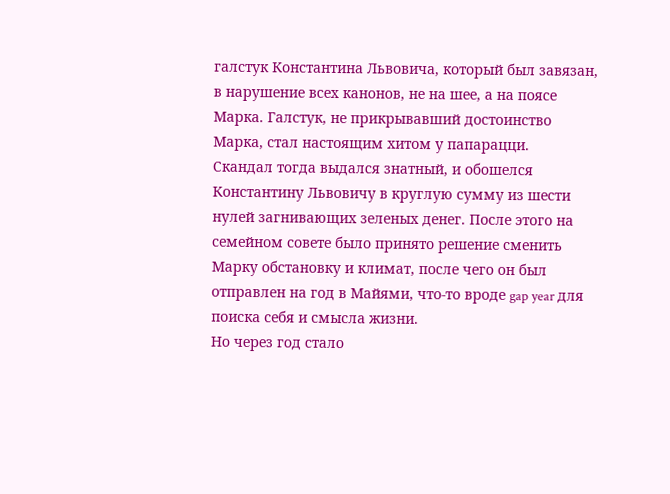галстук Константина Львовича, который был завязан, в нарушение всех канонов, не на шее, а на поясе Марка. Галстук, не прикрывавший достоинство Марка, стал настоящим хитом у папарацци.
Скандал тогда выдался знатный, и обошелся Константину Львовичу в круглую сумму из шести нулей загнивающих зеленых денег. После этого на семейном совете было принято решение сменить Марку обстановку и климат, после чего он был отправлен на год в Майями, что-то вроде gap year для поиска себя и смысла жизни.
Но через год стало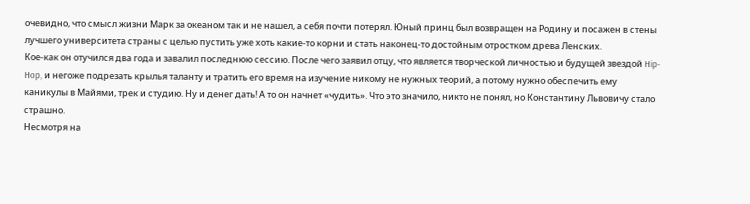очевидно, что смысл жизни Марк за океаном так и не нашел, а себя почти потерял. Юный принц был возвращен на Родину и посажен в стены лучшего университета страны с целью пустить уже хоть какие-то корни и стать наконец-то достойным отростком древа Ленских.
Кое-как он отучился два года и завалил последнюю сессию. После чего заявил отцу, что является творческой личностью и будущей звездой Hip-Hop, и негоже подрезать крылья таланту и тратить его время на изучение никому не нужных теорий, а потому нужно обеспечить ему каникулы в Майями, трек и студию. Ну и денег дать! А то он начнет «чудить». Что это значило, никто не понял, но Константину Львовичу стало страшно.
Несмотря на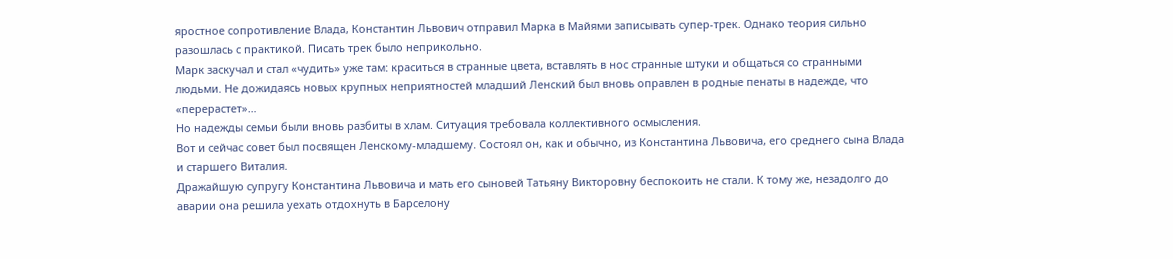яростное сопротивление Влада, Константин Львович отправил Марка в Майями записывать супер-трек. Однако теория сильно разошлась с практикой. Писать трек было неприкольно.
Марк заскучал и стал «чудить» уже там: краситься в странные цвета, вставлять в нос странные штуки и общаться со странными людьми. Не дожидаясь новых крупных неприятностей младший Ленский был вновь оправлен в родные пенаты в надежде, что «перерастет»…
Но надежды семьи были вновь разбиты в хлам. Ситуация требовала коллективного осмысления.
Вот и сейчас совет был посвящен Ленскому-младшему. Состоял он, как и обычно, из Константина Львовича, его среднего сына Влада и старшего Виталия.
Дражайшую супругу Константина Львовича и мать его сыновей Татьяну Викторовну беспокоить не стали. К тому же, незадолго до аварии она решила уехать отдохнуть в Барселону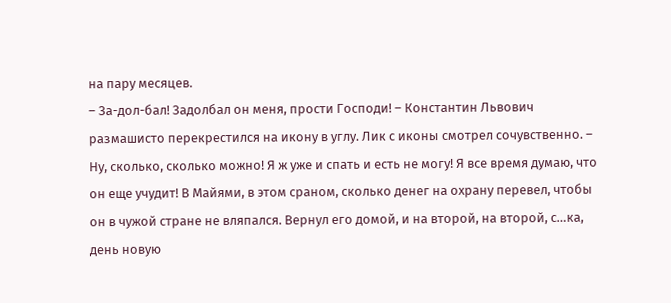на пару месяцев.
– За-дол-бал! Задолбал он меня, прости Господи! – Константин Львович размашисто перекрестился на икону в углу. Лик с иконы смотрел сочувственно. – Ну, сколько, сколько можно! Я ж уже и спать и есть не могу! Я все время думаю, что он еще учудит! В Майями, в этом сраном, сколько денег на охрану перевел, чтобы он в чужой стране не вляпался. Вернул его домой, и на второй, на второй, с…ка, день новую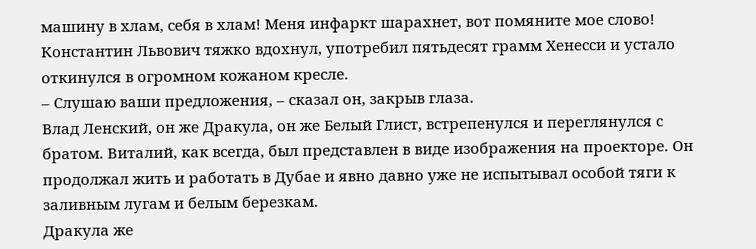машину в хлам, себя в хлам! Меня инфаркт шарахнет, вот помяните мое слово!
Константин Львович тяжко вдохнул, употребил пятьдесят грамм Хенесси и устало откинулся в огромном кожаном кресле.
– Слушаю ваши предложения, – сказал он, закрыв глаза.
Влад Ленский, он же Дракула, он же Белый Глист, встрепенулся и переглянулся с братом. Виталий, как всегда, был представлен в виде изображения на проекторе. Он продолжал жить и работать в Дубае и явно давно уже не испытывал особой тяги к заливным лугам и белым березкам.
Дракула же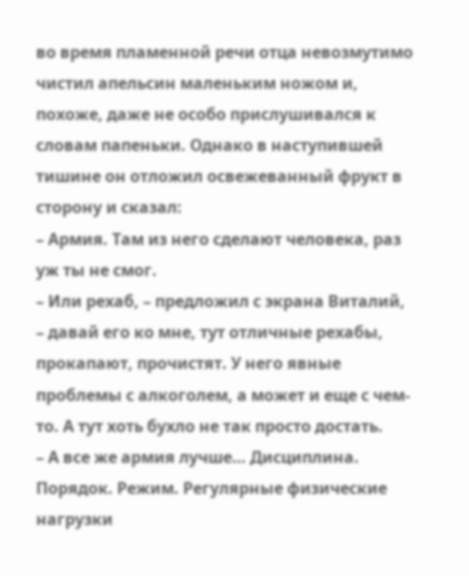во время пламенной речи отца невозмутимо чистил апельсин маленьким ножом и, похоже, даже не особо прислушивался к словам папеньки. Однако в наступившей тишине он отложил освежеванный фрукт в сторону и сказал:
– Армия. Там из него сделают человека, раз уж ты не смог.
– Или рехаб, – предложил с экрана Виталий, – давай его ко мне, тут отличные рехабы, прокапают, прочистят. У него явные проблемы с алкоголем, а может и еще с чем-то. А тут хоть бухло не так просто достать.
– А все же армия лучше… Дисциплина. Порядок. Режим. Регулярные физические нагрузки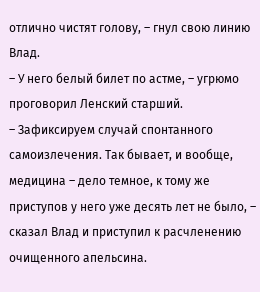отлично чистят голову, – гнул свою линию Влад.
– У него белый билет по астме, – угрюмо проговорил Ленский старший.
– Зафиксируем случай спонтанного самоизлечения. Так бывает, и вообще, медицина – дело темное, к тому же приступов у него уже десять лет не было, – сказал Влад и приступил к расчленению очищенного апельсина.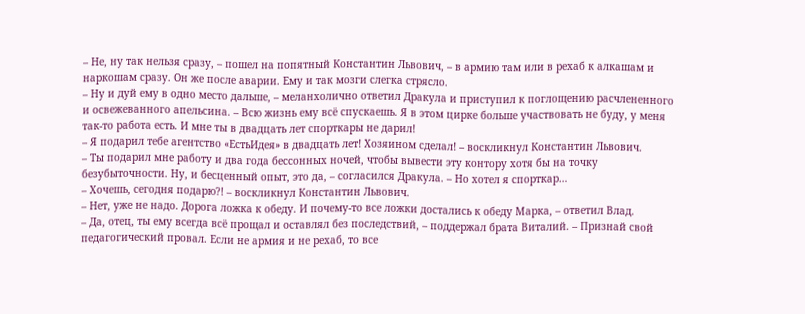– Не, ну так нельзя сразу, – пошел на попятный Константин Львович, – в армию там или в рехаб к алкашам и наркошам сразу. Он же после аварии. Ему и так мозги слегка стрясло.
– Ну и дуй ему в одно место дальше, – меланхолично ответил Дракула и приступил к поглощению расчлененного и освежеванного апельсина. – Всю жизнь ему всё спускаешь. Я в этом цирке больше участвовать не буду, у меня так-то работа есть. И мне ты в двадцать лет спорткары не дарил!
– Я подарил тебе агентство «ЕстьИдея» в двадцать лет! Хозяином сделал! – воскликнул Константин Львович.
– Ты подарил мне работу и два года бессонных ночей, чтобы вывести эту контору хотя бы на точку безубыточности. Ну, и бесценный опыт, это да, – согласился Дракула. – Но хотел я спорткар…
– Хочешь, сегодня подарю?! – воскликнул Константин Львович.
– Нет, уже не надо. Дорога ложка к обеду. И почему-то все ложки достались к обеду Марка, – ответил Влад.
– Да, отец, ты ему всегда всё прощал и оставлял без последствий, – поддержал брата Виталий. – Признай свой педагогический провал. Если не армия и не рехаб, то все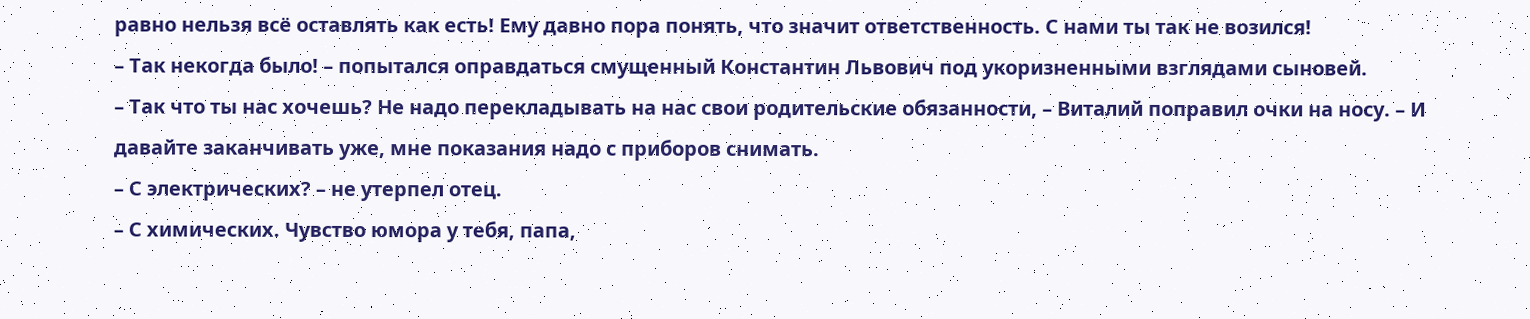равно нельзя всё оставлять как есть! Ему давно пора понять, что значит ответственность. С нами ты так не возился!
– Так некогда было! – попытался оправдаться смущенный Константин Львович под укоризненными взглядами сыновей.
– Так что ты нас хочешь? Не надо перекладывать на нас свои родительские обязанности, – Виталий поправил очки на носу. – И давайте заканчивать уже, мне показания надо с приборов снимать.
– С электрических? – не утерпел отец.
– С химических. Чувство юмора у тебя, папа,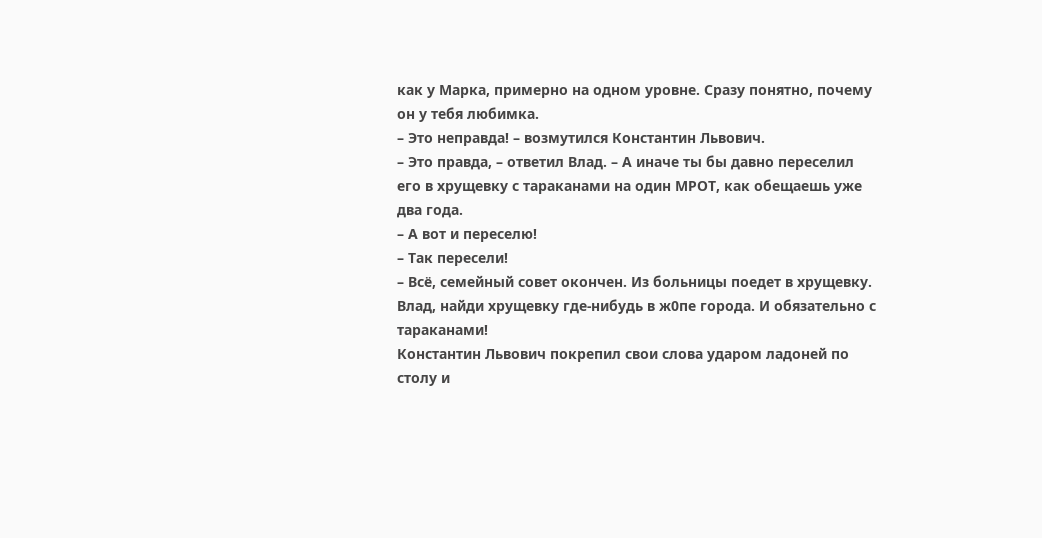как у Марка, примерно на одном уровне. Сразу понятно, почему он у тебя любимка.
– Это неправда! – возмутился Константин Львович.
– Это правда, – ответил Влад. – А иначе ты бы давно переселил его в хрущевку с тараканами на один МРОТ, как обещаешь уже два года.
– А вот и переселю!
– Так пересели!
– Всё, семейный совет окончен. Из больницы поедет в хрущевку. Влад, найди хрущевку где-нибудь в ж0пе города. И обязательно с тараканами!
Константин Львович покрепил свои слова ударом ладоней по столу и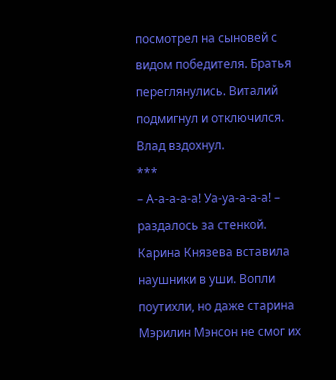посмотрел на сыновей с видом победителя. Братья переглянулись. Виталий подмигнул и отключился.
Влад вздохнул.
***
– А-а-а-а-а! Уа-уа-а-а-а! – раздалось за стенкой. Карина Князева вставила наушники в уши. Вопли поутихли, но даже старина Мэрилин Мэнсон не смог их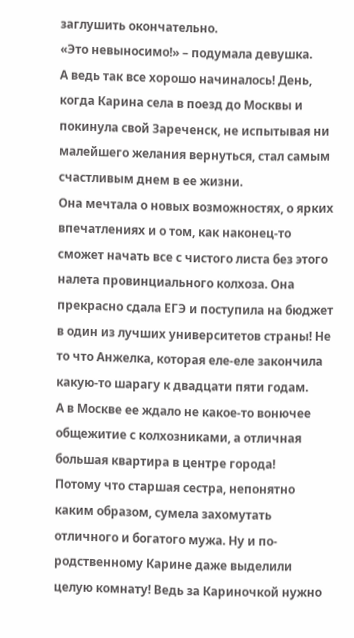заглушить окончательно.
«Это невыносимо!» – подумала девушка.
А ведь так все хорошо начиналось! День, когда Карина села в поезд до Москвы и покинула свой Зареченск, не испытывая ни малейшего желания вернуться, стал самым счастливым днем в ее жизни.
Она мечтала о новых возможностях, о ярких впечатлениях и о том, как наконец-то сможет начать все с чистого листа без этого налета провинциального колхоза. Она прекрасно сдала ЕГЭ и поступила на бюджет в один из лучших университетов страны! Не то что Анжелка, которая еле-еле закончила какую-то шарагу к двадцати пяти годам.
А в Москве ее ждало не какое-то вонючее общежитие с колхозниками, а отличная большая квартира в центре города!
Потому что старшая сестра, непонятно каким образом, сумела захомутать отличного и богатого мужа. Ну и по-родственному Карине даже выделили целую комнату! Ведь за Кариночкой нужно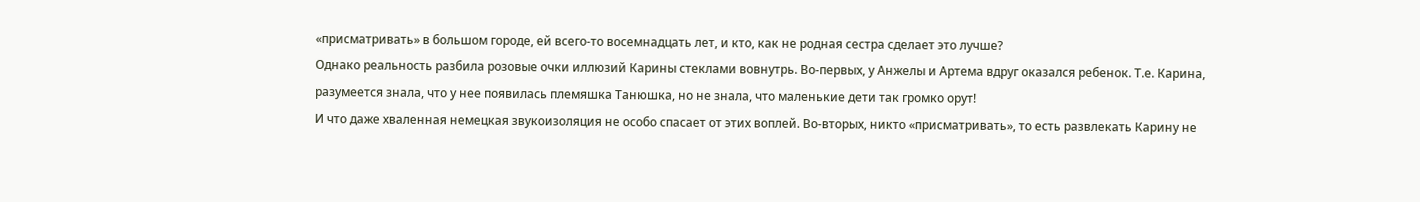«присматривать» в большом городе, ей всего-то восемнадцать лет, и кто, как не родная сестра сделает это лучше?
Однако реальность разбила розовые очки иллюзий Карины стеклами вовнутрь. Во-первых, у Анжелы и Артема вдруг оказался ребенок. Т.е. Карина, разумеется знала, что у нее появилась племяшка Танюшка, но не знала, что маленькие дети так громко орут!
И что даже хваленная немецкая звукоизоляция не особо спасает от этих воплей. Во-вторых, никто «присматривать», то есть развлекать Карину не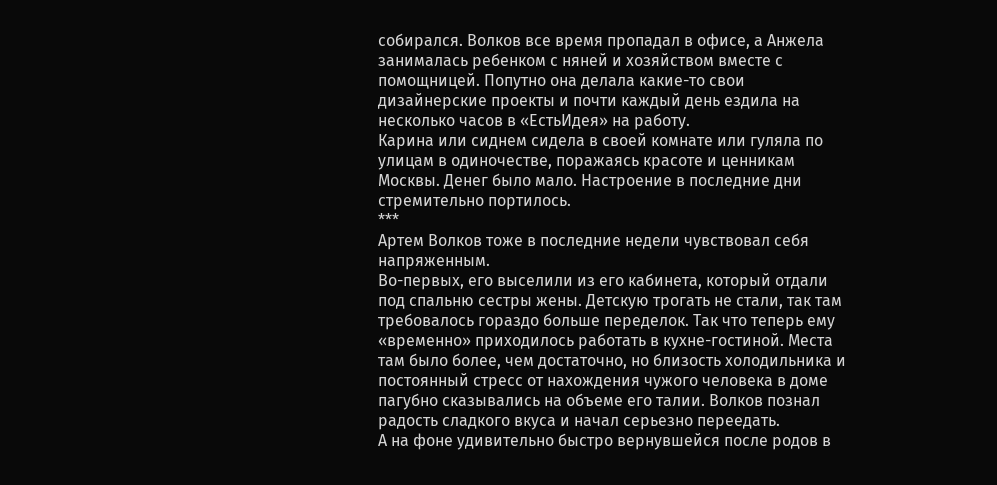собирался. Волков все время пропадал в офисе, а Анжела занималась ребенком с няней и хозяйством вместе с помощницей. Попутно она делала какие-то свои дизайнерские проекты и почти каждый день ездила на несколько часов в «ЕстьИдея» на работу.
Карина или сиднем сидела в своей комнате или гуляла по улицам в одиночестве, поражаясь красоте и ценникам Москвы. Денег было мало. Настроение в последние дни стремительно портилось.
***
Артем Волков тоже в последние недели чувствовал себя напряженным.
Во-первых, его выселили из его кабинета, который отдали под спальню сестры жены. Детскую трогать не стали, так там требовалось гораздо больше переделок. Так что теперь ему «временно» приходилось работать в кухне-гостиной. Места там было более, чем достаточно, но близость холодильника и постоянный стресс от нахождения чужого человека в доме пагубно сказывались на объеме его талии. Волков познал радость сладкого вкуса и начал серьезно переедать.
А на фоне удивительно быстро вернувшейся после родов в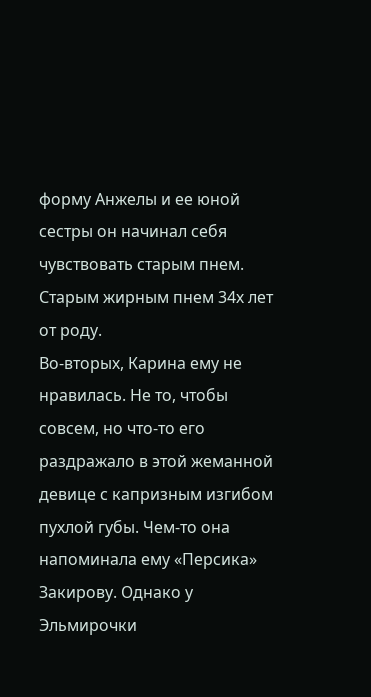форму Анжелы и ее юной сестры он начинал себя чувствовать старым пнем. Старым жирным пнем 34х лет от роду.
Во-вторых, Карина ему не нравилась. Не то, чтобы совсем, но что-то его раздражало в этой жеманной девице с капризным изгибом пухлой губы. Чем-то она напоминала ему «Персика» Закирову. Однако у Эльмирочки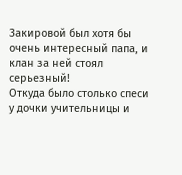Закировой был хотя бы очень интересный папа, и клан за ней стоял серьезный!
Откуда было столько спеси у дочки учительницы и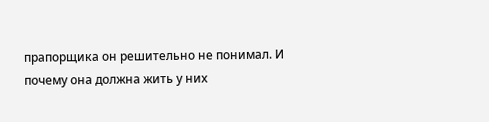прапорщика он решительно не понимал. И почему она должна жить у них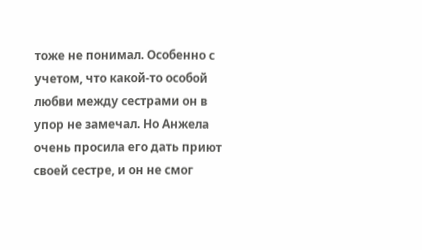тоже не понимал. Особенно с учетом, что какой-то особой любви между сестрами он в упор не замечал. Но Анжела очень просила его дать приют своей сестре, и он не смог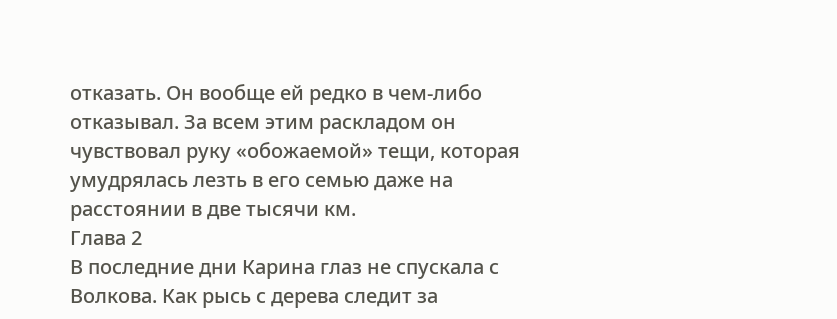отказать. Он вообще ей редко в чем-либо отказывал. За всем этим раскладом он чувствовал руку «обожаемой» тещи, которая умудрялась лезть в его семью даже на расстоянии в две тысячи км.
Глава 2
В последние дни Карина глаз не спускала с Волкова. Как рысь с дерева следит за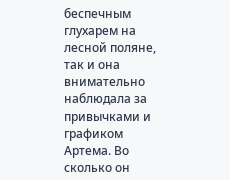беспечным глухарем на лесной поляне, так и она внимательно наблюдала за привычками и графиком Артема. Во сколько он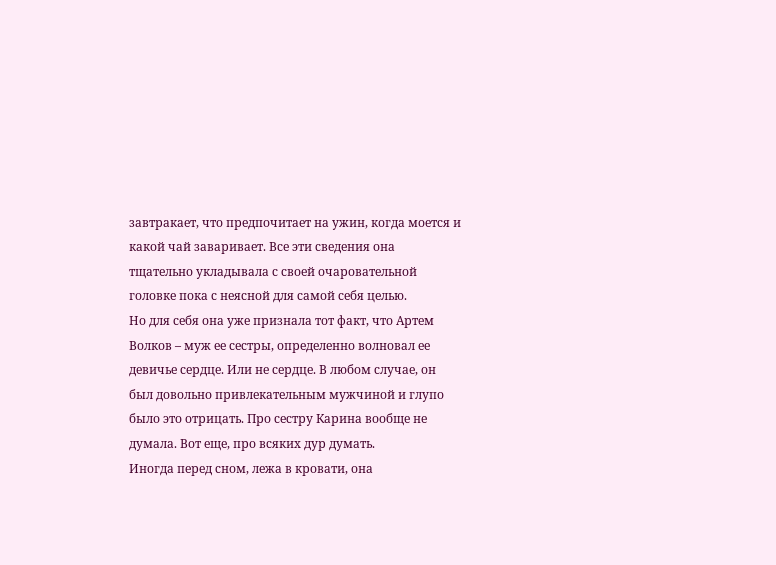завтракает, что предпочитает на ужин, когда моется и какой чай заваривает. Все эти сведения она тщательно укладывала с своей очаровательной головке пока с неясной для самой себя целью.
Но для себя она уже признала тот факт, что Артем Волков – муж ее сестры, определенно волновал ее девичье сердце. Или не сердце. В любом случае, он был довольно привлекательным мужчиной и глупо было это отрицать. Про сестру Карина вообще не думала. Вот еще, про всяких дур думать.
Иногда перед сном, лежа в кровати, она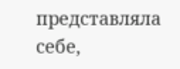представляла себе,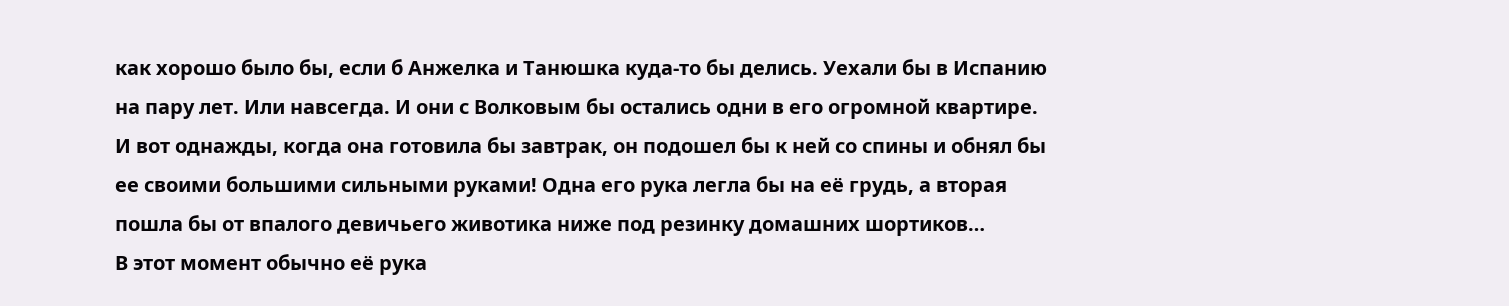как хорошо было бы, если б Анжелка и Танюшка куда-то бы делись. Уехали бы в Испанию на пару лет. Или навсегда. И они с Волковым бы остались одни в его огромной квартире. И вот однажды, когда она готовила бы завтрак, он подошел бы к ней со спины и обнял бы ее своими большими сильными руками! Одна его рука легла бы на её грудь, а вторая пошла бы от впалого девичьего животика ниже под резинку домашних шортиков…
В этот момент обычно её рука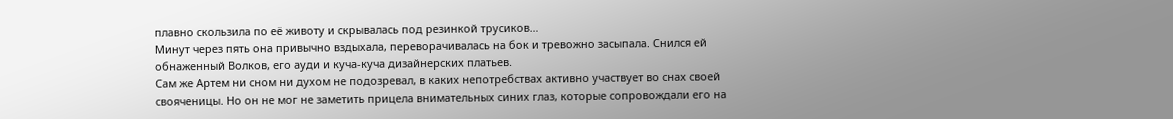плавно скользила по её животу и скрывалась под резинкой трусиков…
Минут через пять она привычно вздыхала, переворачивалась на бок и тревожно засыпала. Снился ей обнаженный Волков, его ауди и куча-куча дизайнерских платьев.
Сам же Артем ни сном ни духом не подозревал, в каких непотребствах активно участвует во снах своей свояченицы. Но он не мог не заметить прицела внимательных синих глаз, которые сопровождали его на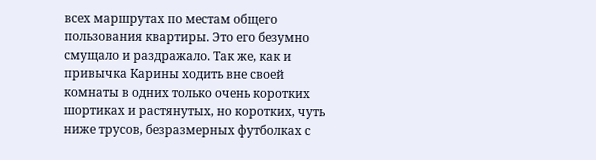всех маршрутах по местам общего пользования квартиры. Это его безумно смущало и раздражало. Так же, как и привычка Карины ходить вне своей комнаты в одних только очень коротких шортиках и растянутых, но коротких, чуть ниже трусов, безразмерных футболках с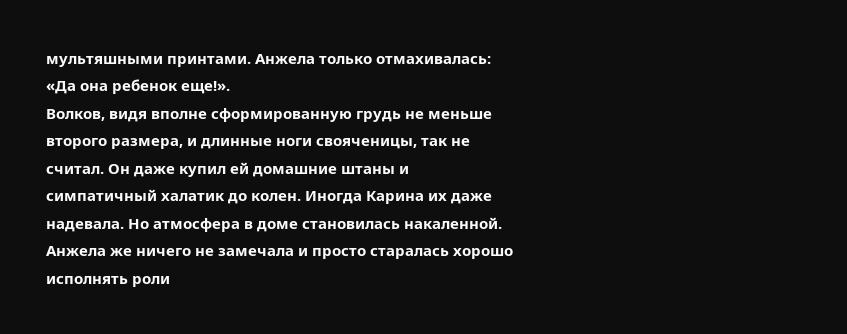мультяшными принтами. Анжела только отмахивалась: «Да она ребенок еще!».
Волков, видя вполне сформированную грудь не меньше второго размера, и длинные ноги свояченицы, так не считал. Он даже купил ей домашние штаны и симпатичный халатик до колен. Иногда Карина их даже надевала. Но атмосфера в доме становилась накаленной.
Анжела же ничего не замечала и просто старалась хорошо исполнять роли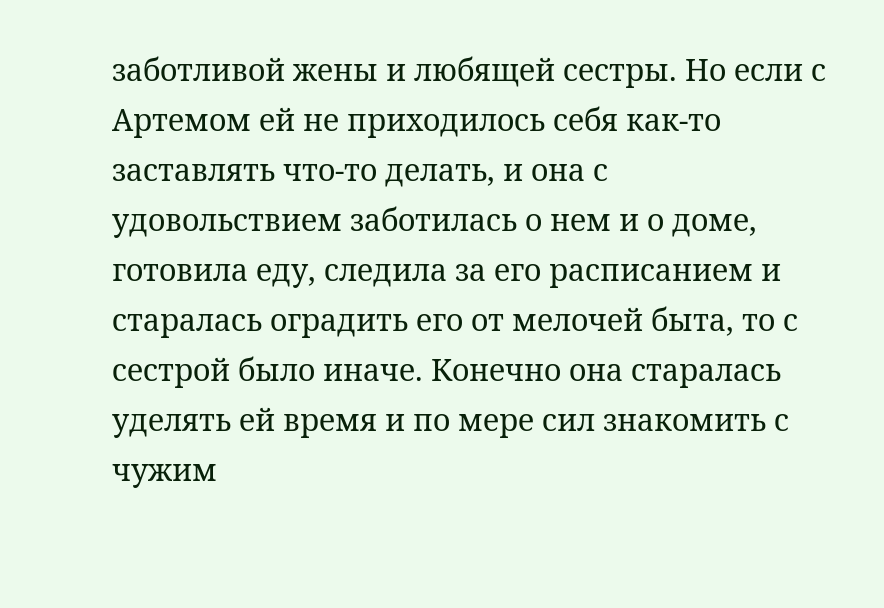заботливой жены и любящей сестры. Но если с Артемом ей не приходилось себя как-то заставлять что-то делать, и она с удовольствием заботилась о нем и о доме, готовила еду, следила за его расписанием и старалась оградить его от мелочей быта, то с сестрой было иначе. Конечно она старалась уделять ей время и по мере сил знакомить с чужим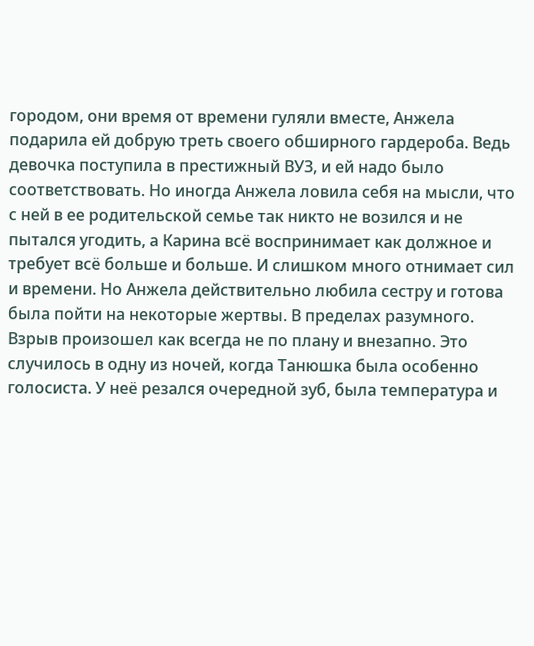городом, они время от времени гуляли вместе, Анжела подарила ей добрую треть своего обширного гардероба. Ведь девочка поступила в престижный ВУЗ, и ей надо было соответствовать. Но иногда Анжела ловила себя на мысли, что с ней в ее родительской семье так никто не возился и не пытался угодить, а Карина всё воспринимает как должное и требует всё больше и больше. И слишком много отнимает сил и времени. Но Анжела действительно любила сестру и готова была пойти на некоторые жертвы. В пределах разумного.
Взрыв произошел как всегда не по плану и внезапно. Это случилось в одну из ночей, когда Танюшка была особенно голосиста. У неё резался очередной зуб, была температура и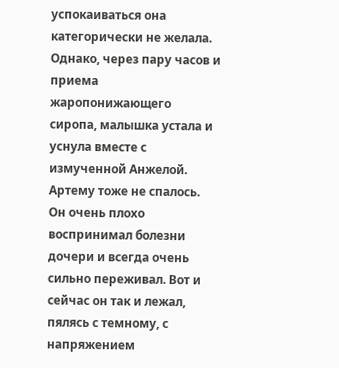успокаиваться она категорически не желала. Однако, через пару часов и приема жаропонижающего сиропа, малышка устала и уснула вместе с измученной Анжелой.
Артему тоже не спалось. Он очень плохо воспринимал болезни дочери и всегда очень сильно переживал. Вот и сейчас он так и лежал, пялясь с темному, с напряжением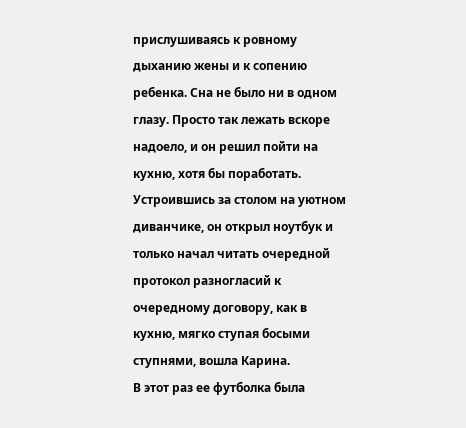прислушиваясь к ровному дыханию жены и к сопению ребенка. Сна не было ни в одном глазу. Просто так лежать вскоре надоело, и он решил пойти на кухню, хотя бы поработать.
Устроившись за столом на уютном диванчике, он открыл ноутбук и только начал читать очередной протокол разногласий к очередному договору, как в кухню, мягко ступая босыми ступнями, вошла Карина.
В этот раз ее футболка была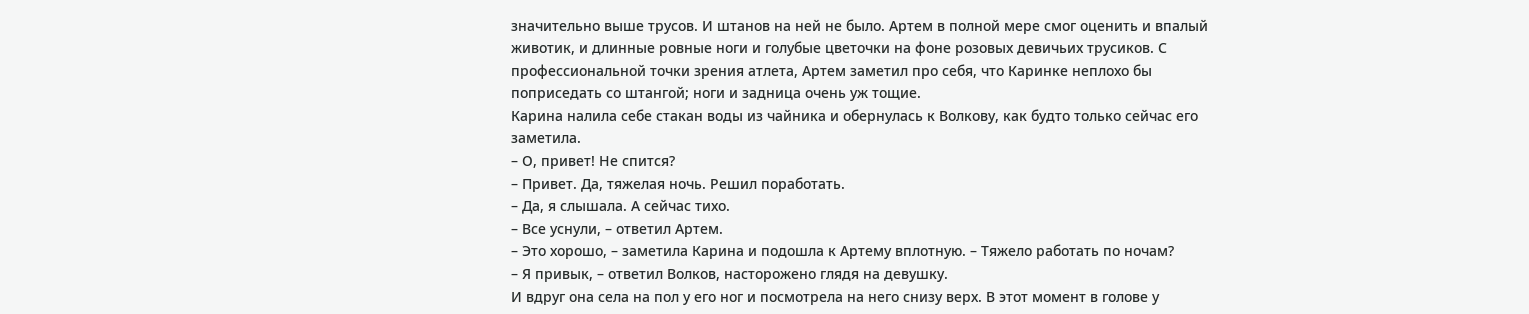значительно выше трусов. И штанов на ней не было. Артем в полной мере смог оценить и впалый животик, и длинные ровные ноги и голубые цветочки на фоне розовых девичьих трусиков. С профессиональной точки зрения атлета, Артем заметил про себя, что Каринке неплохо бы поприседать со штангой; ноги и задница очень уж тощие.
Карина налила себе стакан воды из чайника и обернулась к Волкову, как будто только сейчас его заметила.
– О, привет! Не спится?
– Привет. Да, тяжелая ночь. Решил поработать.
– Да, я слышала. А сейчас тихо.
– Все уснули, – ответил Артем.
– Это хорошо, – заметила Карина и подошла к Артему вплотную. – Тяжело работать по ночам?
– Я привык, – ответил Волков, насторожено глядя на девушку.
И вдруг она села на пол у его ног и посмотрела на него снизу верх. В этот момент в голове у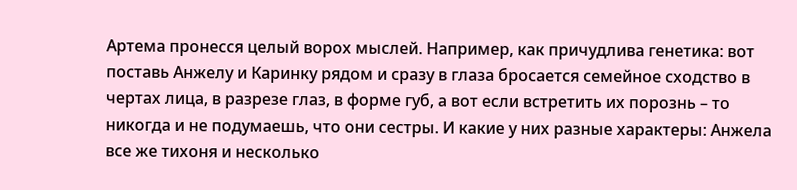Артема пронесся целый ворох мыслей. Например, как причудлива генетика: вот поставь Анжелу и Каринку рядом и сразу в глаза бросается семейное сходство в чертах лица, в разрезе глаз, в форме губ, а вот если встретить их порознь – то никогда и не подумаешь, что они сестры. И какие у них разные характеры: Анжела все же тихоня и несколько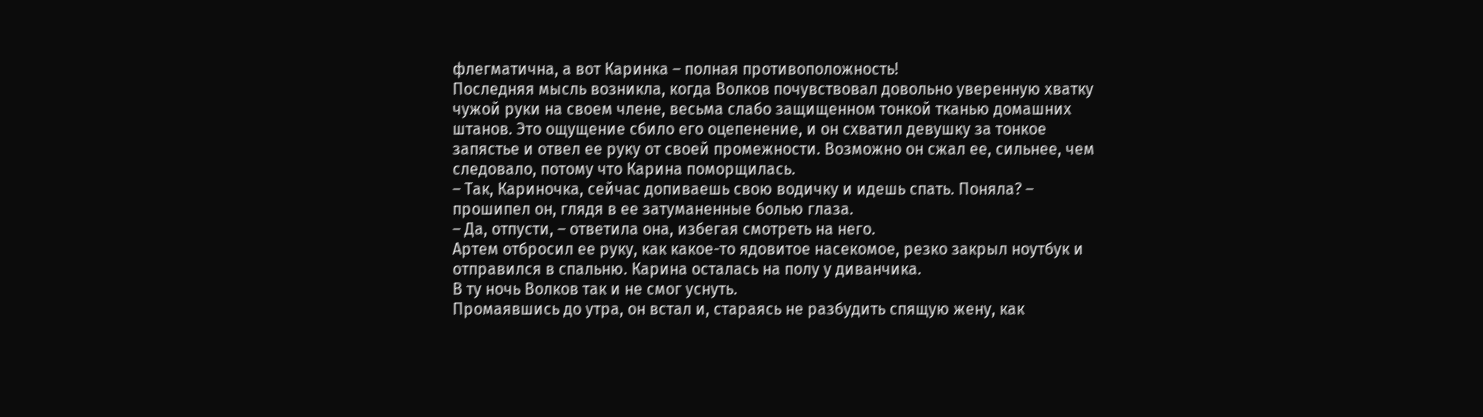флегматична, а вот Каринка – полная противоположность!
Последняя мысль возникла, когда Волков почувствовал довольно уверенную хватку чужой руки на своем члене, весьма слабо защищенном тонкой тканью домашних штанов. Это ощущение сбило его оцепенение, и он схватил девушку за тонкое запястье и отвел ее руку от своей промежности. Возможно он сжал ее, сильнее, чем следовало, потому что Карина поморщилась.
– Так, Кариночка, сейчас допиваешь свою водичку и идешь спать. Поняла? – прошипел он, глядя в ее затуманенные болью глаза.
– Да, отпусти, – ответила она, избегая смотреть на него.
Артем отбросил ее руку, как какое-то ядовитое насекомое, резко закрыл ноутбук и отправился в спальню. Карина осталась на полу у диванчика.
В ту ночь Волков так и не смог уснуть.
Промаявшись до утра, он встал и, стараясь не разбудить спящую жену, как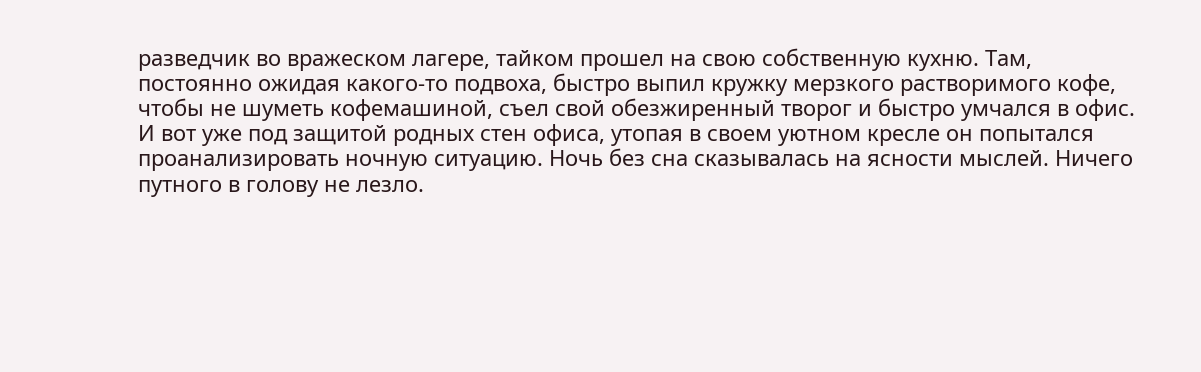разведчик во вражеском лагере, тайком прошел на свою собственную кухню. Там, постоянно ожидая какого-то подвоха, быстро выпил кружку мерзкого растворимого кофе, чтобы не шуметь кофемашиной, съел свой обезжиренный творог и быстро умчался в офис.
И вот уже под защитой родных стен офиса, утопая в своем уютном кресле он попытался проанализировать ночную ситуацию. Ночь без сна сказывалась на ясности мыслей. Ничего путного в голову не лезло.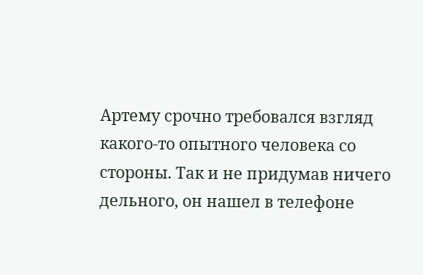Артему срочно требовался взгляд какого-то опытного человека со стороны. Так и не придумав ничего дельного, он нашел в телефоне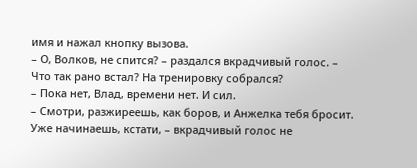имя и нажал кнопку вызова.
– О, Волков, не спится? – раздался вкрадчивый голос. – Что так рано встал? На тренировку собрался?
– Пока нет, Влад, времени нет. И сил.
– Смотри, разжиреешь, как боров, и Анжелка тебя бросит. Уже начинаешь, кстати, – вкрадчивый голос не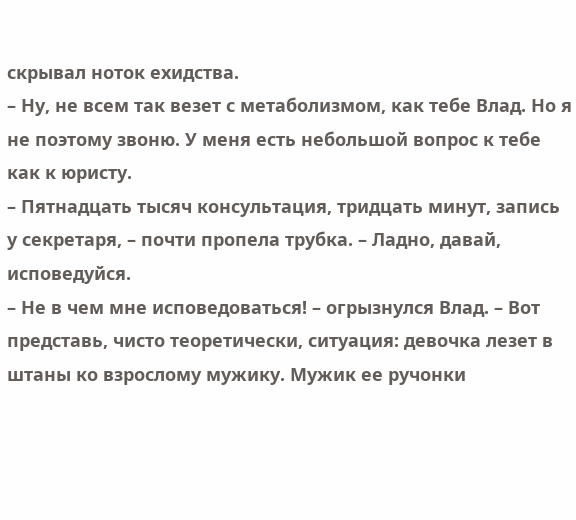скрывал ноток ехидства.
– Ну, не всем так везет с метаболизмом, как тебе Влад. Но я не поэтому звоню. У меня есть небольшой вопрос к тебе как к юристу.
– Пятнадцать тысяч консультация, тридцать минут, запись у секретаря, – почти пропела трубка. – Ладно, давай, исповедуйся.
– Не в чем мне исповедоваться! – огрызнулся Влад. – Вот представь, чисто теоретически, ситуация: девочка лезет в штаны ко взрослому мужику. Мужик ее ручонки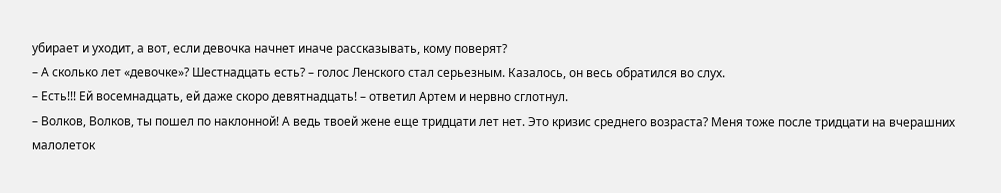убирает и уходит, а вот, если девочка начнет иначе рассказывать, кому поверят?
– А сколько лет «девочке»? Шестнадцать есть? – голос Ленского стал серьезным. Казалось, он весь обратился во слух.
– Есть!!! Ей восемнадцать, ей даже скоро девятнадцать! – ответил Артем и нервно сглотнул.
– Волков, Волков, ты пошел по наклонной! А ведь твоей жене еще тридцати лет нет. Это кризис среднего возраста? Меня тоже после тридцати на вчерашних малолеток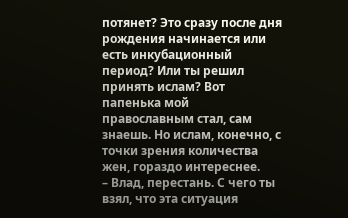потянет? Это сразу после дня рождения начинается или есть инкубационный период? Или ты решил принять ислам? Вот папенька мой православным стал, сам знаешь. Но ислам, конечно, с точки зрения количества жен, гораздо интереснее.
– Влад, перестань. С чего ты взял, что эта ситуация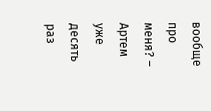вообще про меня? – Артем уже десять раз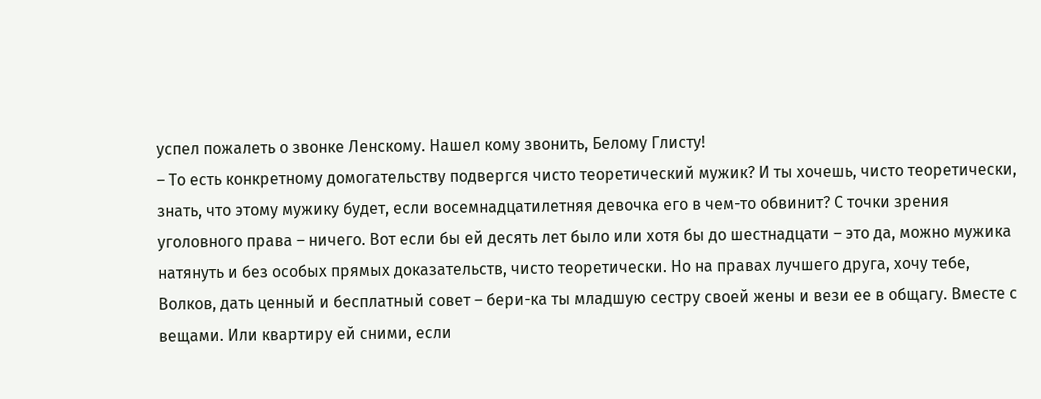успел пожалеть о звонке Ленскому. Нашел кому звонить, Белому Глисту!
– То есть конкретному домогательству подвергся чисто теоретический мужик? И ты хочешь, чисто теоретически, знать, что этому мужику будет, если восемнадцатилетняя девочка его в чем-то обвинит? С точки зрения уголовного права – ничего. Вот если бы ей десять лет было или хотя бы до шестнадцати – это да, можно мужика натянуть и без особых прямых доказательств, чисто теоретически. Но на правах лучшего друга, хочу тебе, Волков, дать ценный и бесплатный совет – бери-ка ты младшую сестру своей жены и вези ее в общагу. Вместе с вещами. Или квартиру ей сними, если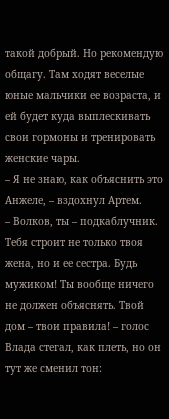такой добрый. Но рекомендую общагу. Там ходят веселые юные мальчики ее возраста, и ей будет куда выплескивать свои гормоны и тренировать женские чары.
– Я не знаю, как объяснить это Анжеле, – вздохнул Артем.
– Волков, ты – подкаблучник. Тебя строит не только твоя жена, но и ее сестра. Будь мужиком! Ты вообще ничего не должен объяснять. Твой дом – твои правила! – голос Влада стегал, как плеть, но он тут же сменил тон: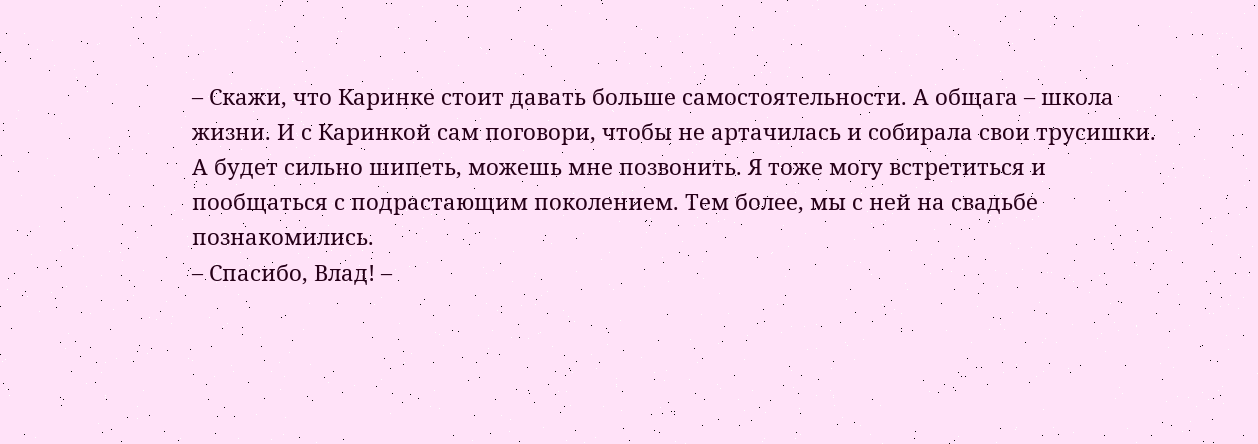– Скажи, что Каринке стоит давать больше самостоятельности. А общага – школа жизни. И с Каринкой сам поговори, чтобы не артачилась и собирала свои трусишки. А будет сильно шипеть, можешь мне позвонить. Я тоже могу встретиться и пообщаться с подрастающим поколением. Тем более, мы с ней на свадьбе познакомились.
– Спасибо, Влад! –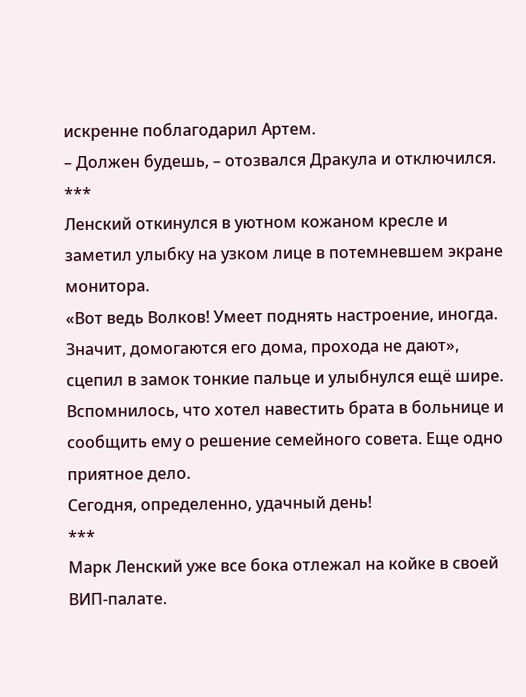искренне поблагодарил Артем.
– Должен будешь, – отозвался Дракула и отключился.
***
Ленский откинулся в уютном кожаном кресле и заметил улыбку на узком лице в потемневшем экране монитора.
«Вот ведь Волков! Умеет поднять настроение, иногда. Значит, домогаются его дома, прохода не дают», сцепил в замок тонкие пальце и улыбнулся ещё шире.
Вспомнилось, что хотел навестить брата в больнице и сообщить ему о решение семейного совета. Еще одно приятное дело.
Сегодня, определенно, удачный день!
***
Марк Ленский уже все бока отлежал на койке в своей ВИП-палате.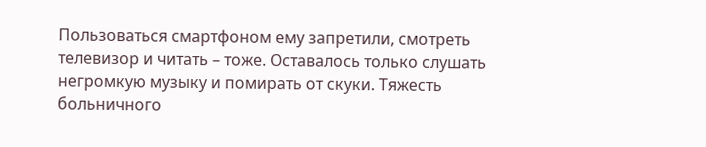Пользоваться смартфоном ему запретили, смотреть телевизор и читать – тоже. Оставалось только слушать негромкую музыку и помирать от скуки. Тяжесть больничного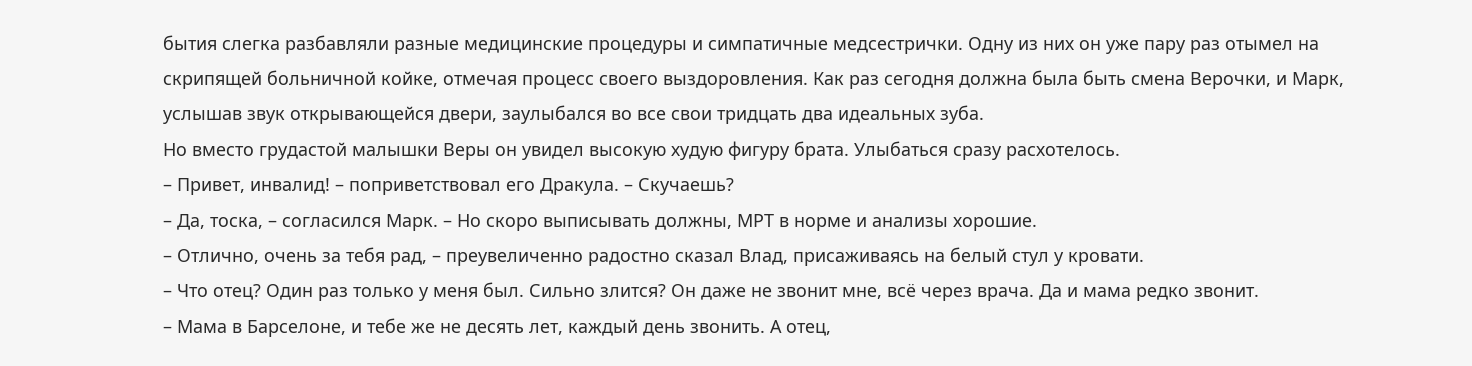бытия слегка разбавляли разные медицинские процедуры и симпатичные медсестрички. Одну из них он уже пару раз отымел на скрипящей больничной койке, отмечая процесс своего выздоровления. Как раз сегодня должна была быть смена Верочки, и Марк, услышав звук открывающейся двери, заулыбался во все свои тридцать два идеальных зуба.
Но вместо грудастой малышки Веры он увидел высокую худую фигуру брата. Улыбаться сразу расхотелось.
– Привет, инвалид! – поприветствовал его Дракула. – Скучаешь?
– Да, тоска, – согласился Марк. – Но скоро выписывать должны, МРТ в норме и анализы хорошие.
– Отлично, очень за тебя рад, – преувеличенно радостно сказал Влад, присаживаясь на белый стул у кровати.
– Что отец? Один раз только у меня был. Сильно злится? Он даже не звонит мне, всё через врача. Да и мама редко звонит.
– Мама в Барселоне, и тебе же не десять лет, каждый день звонить. А отец,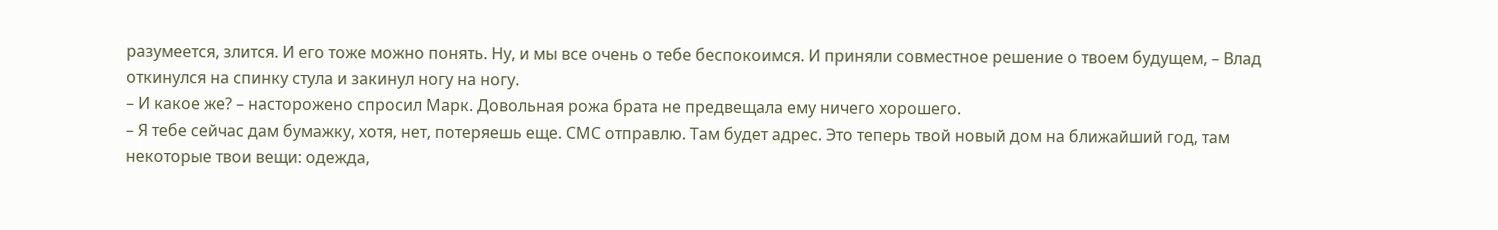разумеется, злится. И его тоже можно понять. Ну, и мы все очень о тебе беспокоимся. И приняли совместное решение о твоем будущем, – Влад откинулся на спинку стула и закинул ногу на ногу.
– И какое же? – насторожено спросил Марк. Довольная рожа брата не предвещала ему ничего хорошего.
– Я тебе сейчас дам бумажку, хотя, нет, потеряешь еще. СМС отправлю. Там будет адрес. Это теперь твой новый дом на ближайший год, там некоторые твои вещи: одежда,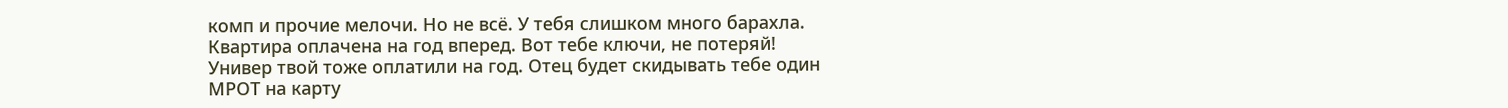комп и прочие мелочи. Но не всё. У тебя слишком много барахла. Квартира оплачена на год вперед. Вот тебе ключи, не потеряй! Универ твой тоже оплатили на год. Отец будет скидывать тебе один МРОТ на карту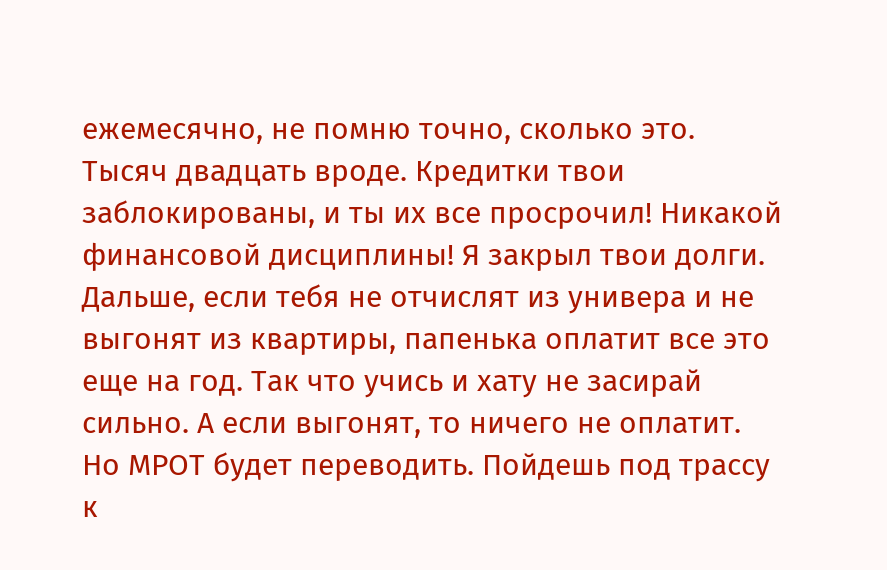ежемесячно, не помню точно, сколько это. Тысяч двадцать вроде. Кредитки твои заблокированы, и ты их все просрочил! Никакой финансовой дисциплины! Я закрыл твои долги. Дальше, если тебя не отчислят из универа и не выгонят из квартиры, папенька оплатит все это еще на год. Так что учись и хату не засирай сильно. А если выгонят, то ничего не оплатит. Но МРОТ будет переводить. Пойдешь под трассу к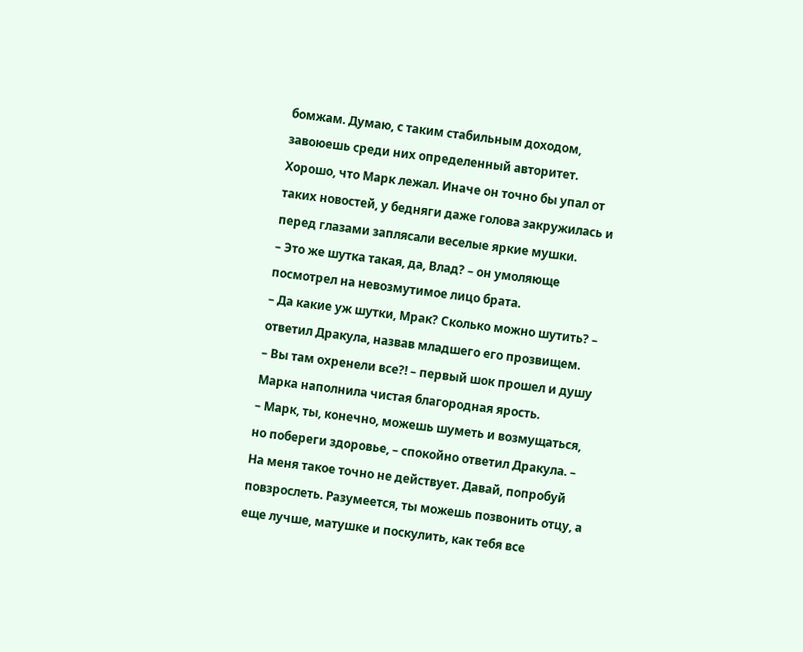бомжам. Думаю, с таким стабильным доходом, завоюешь среди них определенный авторитет.
Хорошо, что Марк лежал. Иначе он точно бы упал от таких новостей, у бедняги даже голова закружилась и перед глазами заплясали веселые яркие мушки.
– Это же шутка такая, да, Влад? – он умоляюще посмотрел на невозмутимое лицо брата.
– Да какие уж шутки, Мрак? Сколько можно шутить? – ответил Дракула, назвав младшего его прозвищем.
– Вы там охренели все?! – первый шок прошел и душу Марка наполнила чистая благородная ярость.
– Марк, ты, конечно, можешь шуметь и возмущаться, но побереги здоровье, – спокойно ответил Дракула. – На меня такое точно не действует. Давай, попробуй повзрослеть. Разумеется, ты можешь позвонить отцу, а еще лучше, матушке и поскулить, как тебя все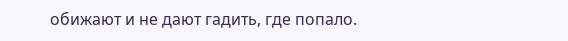обижают и не дают гадить, где попало.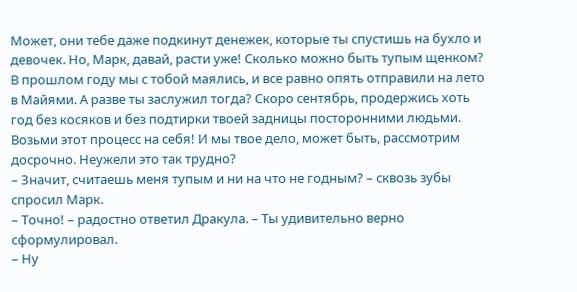Может, они тебе даже подкинут денежек, которые ты спустишь на бухло и девочек. Но, Марк, давай, расти уже! Сколько можно быть тупым щенком? В прошлом году мы с тобой маялись, и все равно опять отправили на лето в Майями. А разве ты заслужил тогда? Скоро сентябрь, продержись хоть год без косяков и без подтирки твоей задницы посторонними людьми. Возьми этот процесс на себя! И мы твое дело, может быть, рассмотрим досрочно. Неужели это так трудно?
– Значит, считаешь меня тупым и ни на что не годным? – сквозь зубы спросил Марк.
– Точно! – радостно ответил Дракула. – Ты удивительно верно сформулировал.
– Ну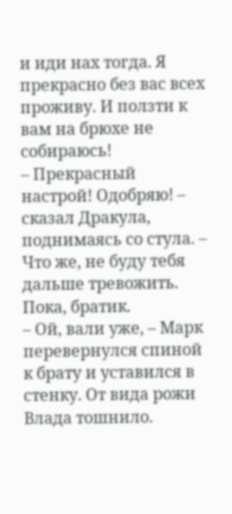и иди нах тогда. Я прекрасно без вас всех проживу. И ползти к вам на брюхе не собираюсь!
– Прекрасный настрой! Одобряю! – сказал Дракула, поднимаясь со стула. – Что же, не буду тебя дальше тревожить. Пока, братик.
– Ой, вали уже, – Марк перевернулся спиной к брату и уставился в стенку. От вида рожи Влада тошнило.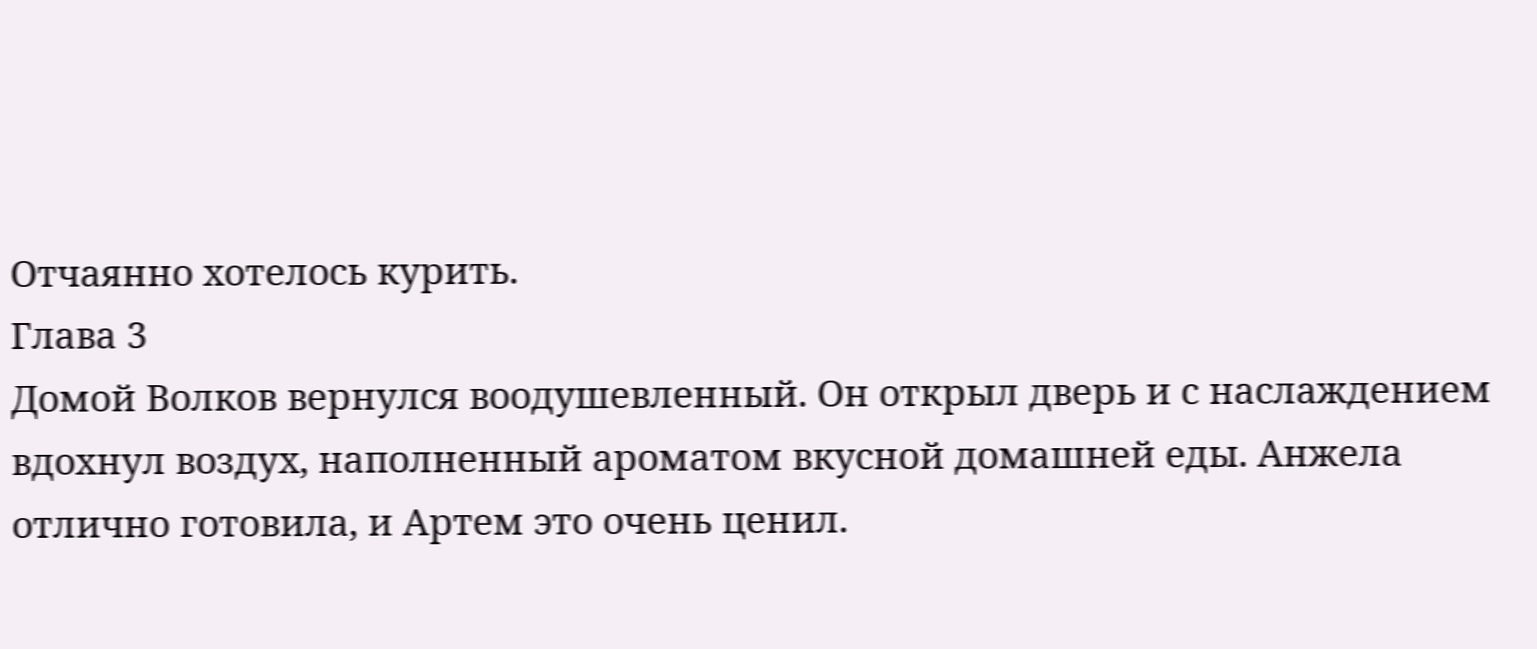Отчаянно хотелось курить.
Глава 3
Домой Волков вернулся воодушевленный. Он открыл дверь и с наслаждением вдохнул воздух, наполненный ароматом вкусной домашней еды. Анжела отлично готовила, и Артем это очень ценил.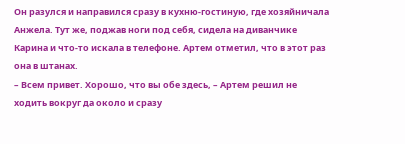Он разулся и направился сразу в кухню-гостиную, где хозяйничала Анжела. Тут же, поджав ноги под себя, сидела на диванчике Карина и что-то искала в телефоне. Артем отметил, что в этот раз она в штанах.
– Всем привет. Хорошо, что вы обе здесь, – Артем решил не ходить вокруг да около и сразу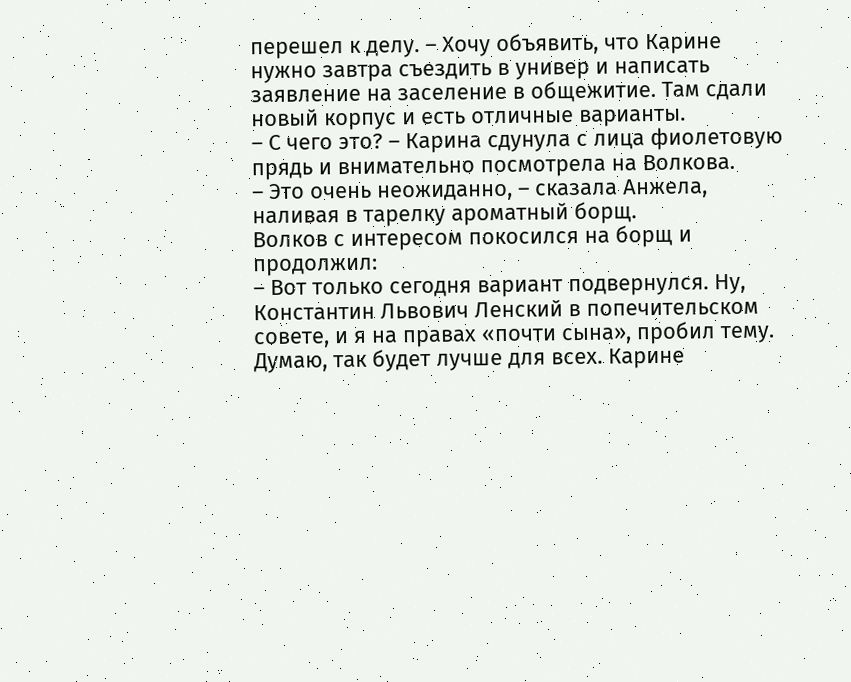перешел к делу. – Хочу объявить, что Карине нужно завтра съездить в универ и написать заявление на заселение в общежитие. Там сдали новый корпус и есть отличные варианты.
– С чего это? – Карина сдунула с лица фиолетовую прядь и внимательно посмотрела на Волкова.
– Это очень неожиданно, – сказала Анжела, наливая в тарелку ароматный борщ.
Волков с интересом покосился на борщ и продолжил:
– Вот только сегодня вариант подвернулся. Ну, Константин Львович Ленский в попечительском совете, и я на правах «почти сына», пробил тему. Думаю, так будет лучше для всех. Карине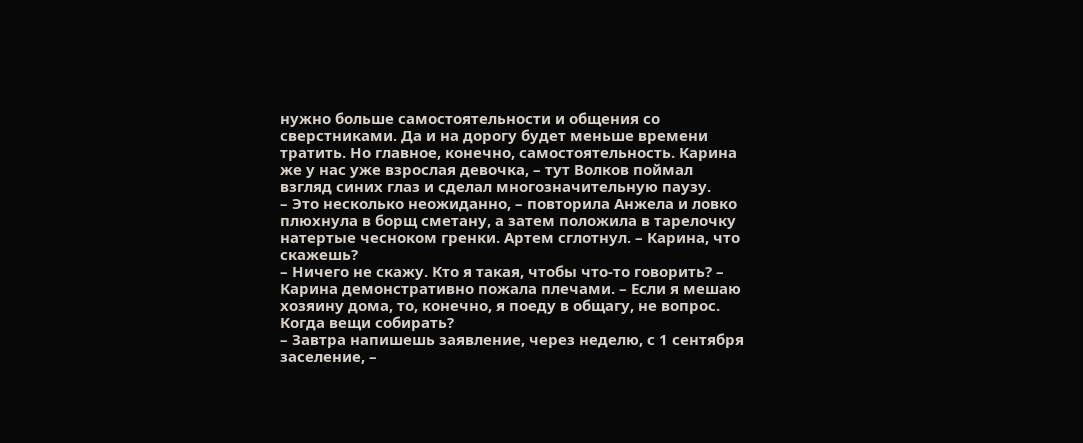нужно больше самостоятельности и общения со сверстниками. Да и на дорогу будет меньше времени тратить. Но главное, конечно, самостоятельность. Карина же у нас уже взрослая девочка, – тут Волков поймал взгляд синих глаз и сделал многозначительную паузу.
– Это несколько неожиданно, – повторила Анжела и ловко плюхнула в борщ сметану, а затем положила в тарелочку натертые чесноком гренки. Артем сглотнул. – Карина, что скажешь?
– Ничего не скажу. Кто я такая, чтобы что-то говорить? – Карина демонстративно пожала плечами. – Если я мешаю хозяину дома, то, конечно, я поеду в общагу, не вопрос. Когда вещи собирать?
– Завтра напишешь заявление, через неделю, с 1 сентября заселение, –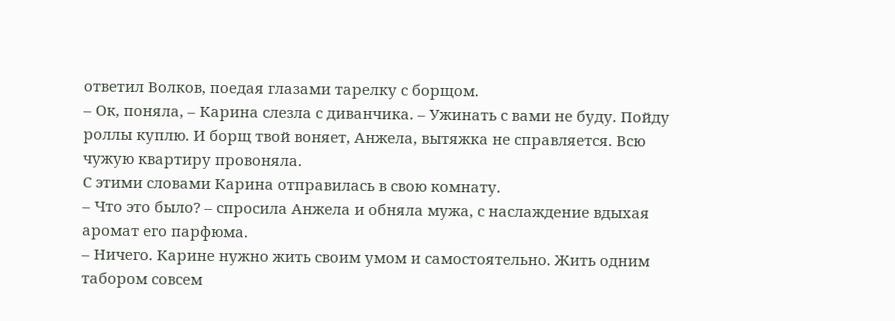ответил Волков, поедая глазами тарелку с борщом.
– Ок, поняла, – Карина слезла с диванчика. – Ужинать с вами не буду. Пойду роллы куплю. И борщ твой воняет, Анжела, вытяжка не справляется. Всю чужую квартиру провоняла.
С этими словами Карина отправилась в свою комнату.
– Что это было? – спросила Анжела и обняла мужа, с наслаждение вдыхая аромат его парфюма.
– Ничего. Карине нужно жить своим умом и самостоятельно. Жить одним табором совсем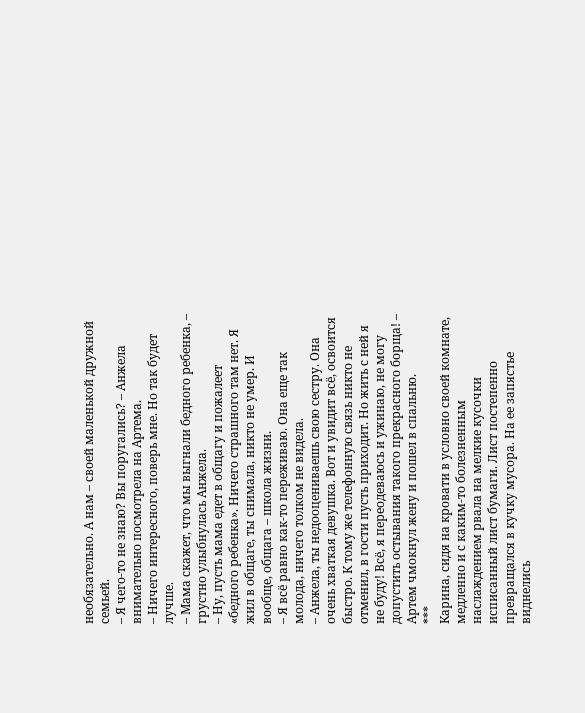необязательно. А нам – своей маленькой дружной семьей.
– Я чего-то не знаю? Вы поругались? – Анжела внимательно посмотрела на Артема.
– Ничего интересного, поверь мне. Но так будет лучше.
– Мама скажет, что мы выгнали бедного ребенка, – грустно улыбнулась Анжела.
– Ну, пусть мама едет в общагу и пожалеет «бедного ребенка». Ничего страшного там нет. Я жил в общаге, ты снимала, никто не умер. И вообще, общага – школа жизни.
– Я всё равно как-то переживаю. Она еще так молода, ничего толком не видела.
– Анжела, ты недооцениваешь свою сестру. Она очень хваткая девушка. Вот и увидит всё, освоится быстро. К тому же телефонную связь никто не отменил, в гости пусть приходит. Но жить с ней я не буду! Всё, я переодеваюсь и ужинаю, не могу допустить остывания такого прекрасного борща! – Артем чмокнул жену и пошел в спальню.
***
Карина, сидя на кровати в условно своей комнате, медленно и с каким-то болезненным наслаждением рвала на мелкие кусочки исписанный лист бумаги. Лист постепенно превращался в кучку мусора. На ее запястье виднелись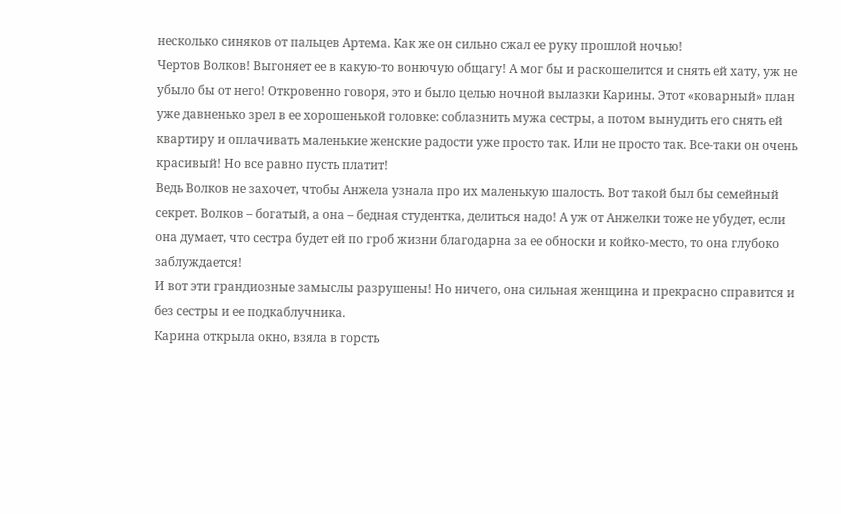несколько синяков от пальцев Артема. Как же он сильно сжал ее руку прошлой ночью!
Чертов Волков! Выгоняет ее в какую-то вонючую общагу! А мог бы и раскошелится и снять ей хату, уж не убыло бы от него! Откровенно говоря, это и было целью ночной вылазки Карины. Этот «коварный» план уже давненько зрел в ее хорошенькой головке: соблазнить мужа сестры, а потом вынудить его снять ей квартиру и оплачивать маленькие женские радости уже просто так. Или не просто так. Все-таки он очень красивый! Но все равно пусть платит!
Ведь Волков не захочет, чтобы Анжела узнала про их маленькую шалость. Вот такой был бы семейный секрет. Волков – богатый, а она – бедная студентка, делиться надо! А уж от Анжелки тоже не убудет, если она думает, что сестра будет ей по гроб жизни благодарна за ее обноски и койко-место, то она глубоко заблуждается!
И вот эти грандиозные замыслы разрушены! Но ничего, она сильная женщина и прекрасно справится и без сестры и ее подкаблучника.
Карина открыла окно, взяла в горсть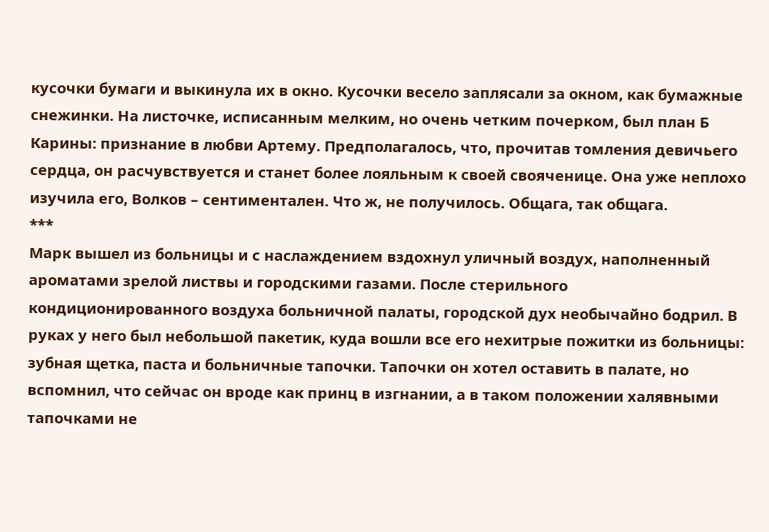кусочки бумаги и выкинула их в окно. Кусочки весело заплясали за окном, как бумажные снежинки. На листочке, исписанным мелким, но очень четким почерком, был план Б Карины: признание в любви Артему. Предполагалось, что, прочитав томления девичьего сердца, он расчувствуется и станет более лояльным к своей свояченице. Она уже неплохо изучила его, Волков – сентиментален. Что ж, не получилось. Общага, так общага.
***
Марк вышел из больницы и с наслаждением вздохнул уличный воздух, наполненный ароматами зрелой листвы и городскими газами. После стерильного кондиционированного воздуха больничной палаты, городской дух необычайно бодрил. В руках у него был небольшой пакетик, куда вошли все его нехитрые пожитки из больницы: зубная щетка, паста и больничные тапочки. Тапочки он хотел оставить в палате, но вспомнил, что сейчас он вроде как принц в изгнании, а в таком положении халявными тапочками не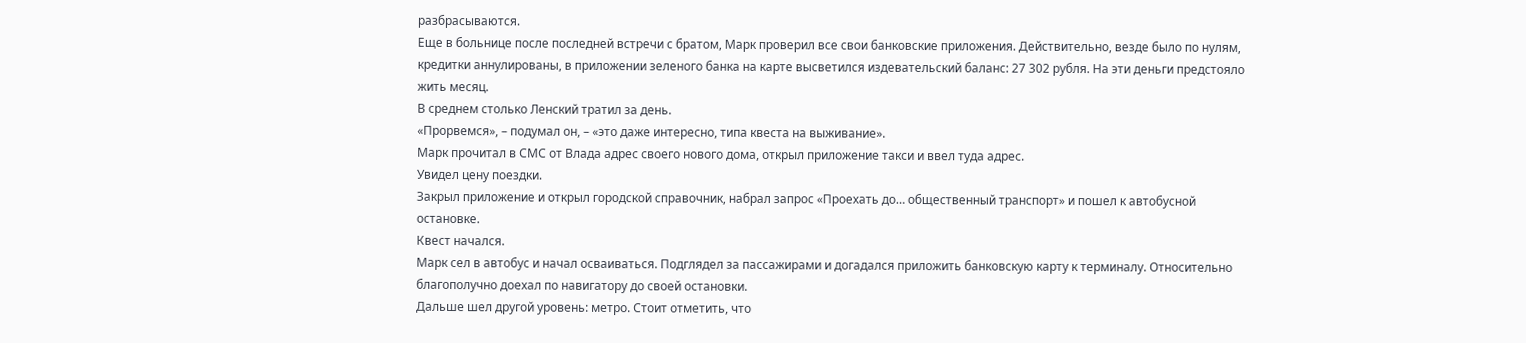разбрасываются.
Еще в больнице после последней встречи с братом, Марк проверил все свои банковские приложения. Действительно, везде было по нулям, кредитки аннулированы, в приложении зеленого банка на карте высветился издевательский баланс: 27 302 рубля. На эти деньги предстояло жить месяц.
В среднем столько Ленский тратил за день.
«Прорвемся», – подумал он, – «это даже интересно, типа квеста на выживание».
Марк прочитал в СМС от Влада адрес своего нового дома, открыл приложение такси и ввел туда адрес.
Увидел цену поездки.
Закрыл приложение и открыл городской справочник, набрал запрос «Проехать до… общественный транспорт» и пошел к автобусной остановке.
Квест начался.
Марк сел в автобус и начал осваиваться. Подглядел за пассажирами и догадался приложить банковскую карту к терминалу. Относительно благополучно доехал по навигатору до своей остановки.
Дальше шел другой уровень: метро. Стоит отметить, что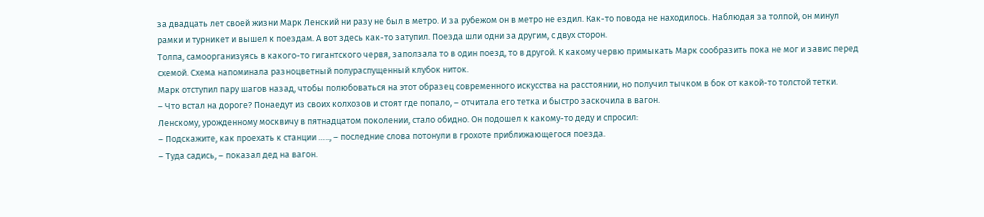за двадцать лет своей жизни Марк Ленский ни разу не был в метро. И за рубежом он в метро не ездил. Как-то повода не находилось. Наблюдая за толпой, он минул рамки и турникет и вышел к поездам. А вот здесь как-то затупил. Поезда шли одни за другим, с двух сторон.
Толпа, самоорганизуясь в какого-то гигантского червя, заползала то в один поезд, то в другой. К какому червю примыкать Марк сообразить пока не мог и завис перед схемой. Схема напоминала разноцветный полураспущенный клубок ниток.
Марк отступил пару шагов назад, чтобы полюбоваться на этот образец современного искусства на расстоянии, но получил тычком в бок от какой-то толстой тетки.
– Что встал на дороге? Понаедут из своих колхозов и стоят где попало, – отчитала его тетка и быстро заскочила в вагон.
Ленскому, урожденному москвичу в пятнадцатом поколении, стало обидно. Он подошел к какому-то деду и спросил:
– Подскажите, как проехать к станции ….., – последние слова потонули в грохоте приближающегося поезда.
– Туда садись, – показал дед на вагон.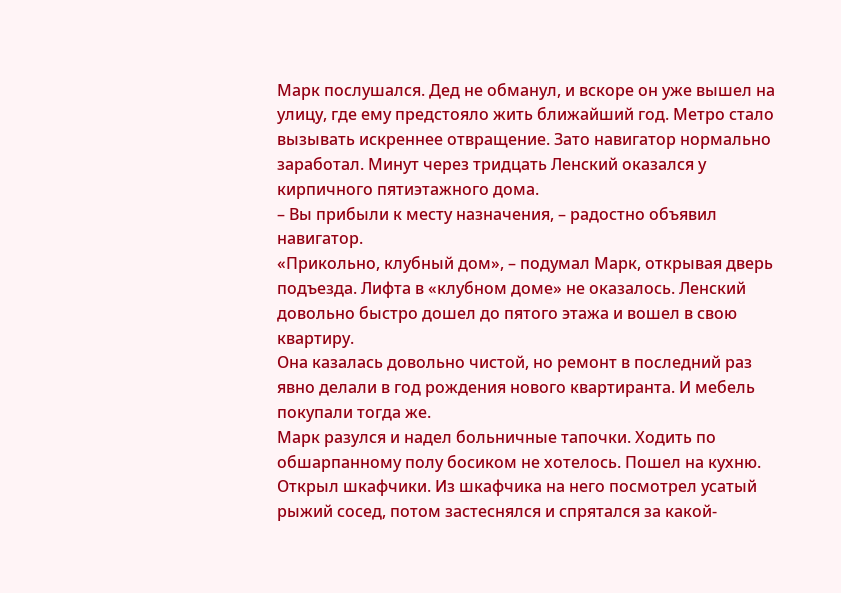Марк послушался. Дед не обманул, и вскоре он уже вышел на улицу, где ему предстояло жить ближайший год. Метро стало вызывать искреннее отвращение. Зато навигатор нормально заработал. Минут через тридцать Ленский оказался у кирпичного пятиэтажного дома.
– Вы прибыли к месту назначения, – радостно объявил навигатор.
«Прикольно, клубный дом», – подумал Марк, открывая дверь подъезда. Лифта в «клубном доме» не оказалось. Ленский довольно быстро дошел до пятого этажа и вошел в свою квартиру.
Она казалась довольно чистой, но ремонт в последний раз явно делали в год рождения нового квартиранта. И мебель покупали тогда же.
Марк разулся и надел больничные тапочки. Ходить по обшарпанному полу босиком не хотелось. Пошел на кухню. Открыл шкафчики. Из шкафчика на него посмотрел усатый рыжий сосед, потом застеснялся и спрятался за какой-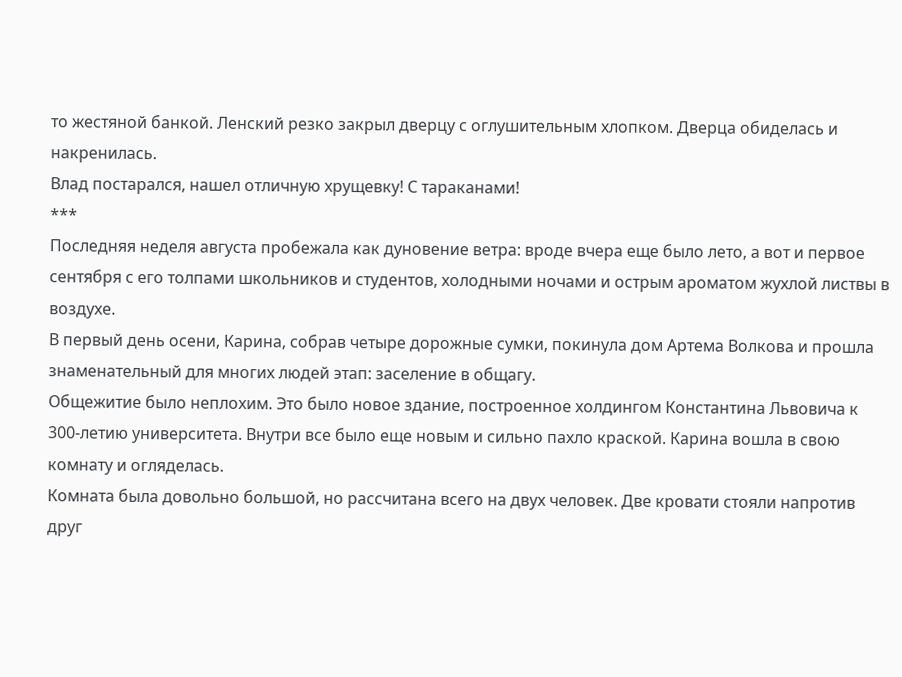то жестяной банкой. Ленский резко закрыл дверцу с оглушительным хлопком. Дверца обиделась и накренилась.
Влад постарался, нашел отличную хрущевку! С тараканами!
***
Последняя неделя августа пробежала как дуновение ветра: вроде вчера еще было лето, а вот и первое сентября с его толпами школьников и студентов, холодными ночами и острым ароматом жухлой листвы в воздухе.
В первый день осени, Карина, собрав четыре дорожные сумки, покинула дом Артема Волкова и прошла знаменательный для многих людей этап: заселение в общагу.
Общежитие было неплохим. Это было новое здание, построенное холдингом Константина Львовича к 300-летию университета. Внутри все было еще новым и сильно пахло краской. Карина вошла в свою комнату и огляделась.
Комната была довольно большой, но рассчитана всего на двух человек. Две кровати стояли напротив друг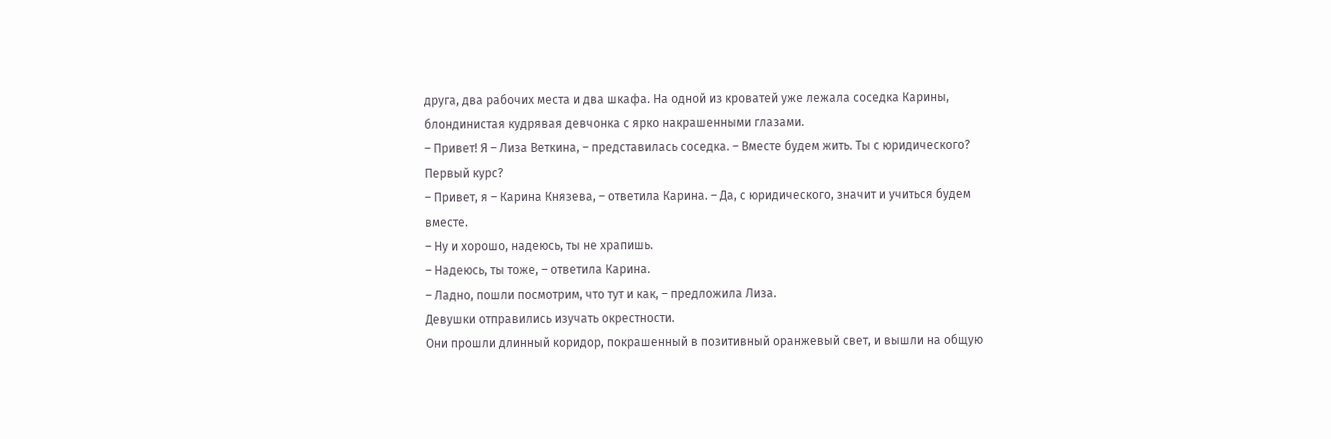друга, два рабочих места и два шкафа. На одной из кроватей уже лежала соседка Карины, блондинистая кудрявая девчонка с ярко накрашенными глазами.
– Привет! Я – Лиза Веткина, – представилась соседка. – Вместе будем жить. Ты с юридического? Первый курс?
– Привет, я – Карина Князева, – ответила Карина. – Да, с юридического, значит и учиться будем вместе.
– Ну и хорошо, надеюсь, ты не храпишь.
– Надеюсь, ты тоже, – ответила Карина.
– Ладно, пошли посмотрим, что тут и как, – предложила Лиза.
Девушки отправились изучать окрестности.
Они прошли длинный коридор, покрашенный в позитивный оранжевый свет, и вышли на общую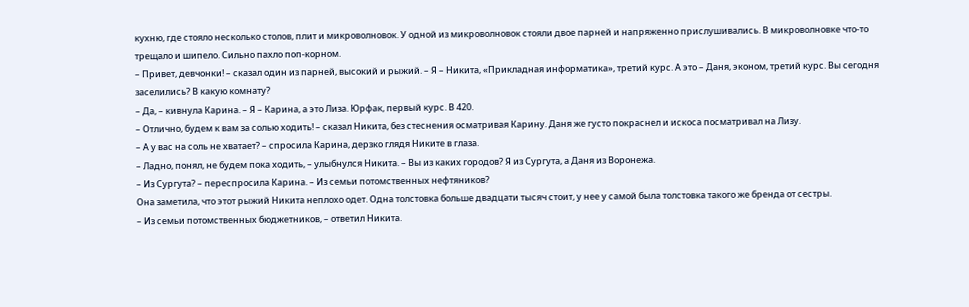кухню, где стояло несколько столов, плит и микроволновок. У одной из микроволновок стояли двое парней и напряженно прислушивались. В микроволновке что-то трещало и шипело. Сильно пахло поп-корном.
– Привет, девчонки! – сказал один из парней, высокий и рыжий. – Я – Никита, «Прикладная информатика», третий курс. А это – Даня, эконом, третий курс. Вы сегодня заселились? В какую комнату?
– Да, – кивнула Карина. – Я – Карина, а это Лиза. Юрфак, первый курс. В 420.
– Отлично, будем к вам за солью ходить! – сказал Никита, без стеснения осматривая Карину. Даня же густо покраснел и искоса посматривал на Лизу.
– А у вас на соль не хватает? – спросила Карина, дерзко глядя Никите в глаза.
– Ладно, понял, не будем пока ходить, – улыбнулся Никита. – Вы из каких городов? Я из Сургута, а Даня из Воронежа.
– Из Сургута? – переспросила Карина. – Из семьи потомственных нефтяников?
Она заметила, что этот рыжий Никита неплохо одет. Одна толстовка больше двадцати тысяч стоит, у нее у самой была толстовка такого же бренда от сестры.
– Из семьи потомственных бюджетников, – ответил Никита.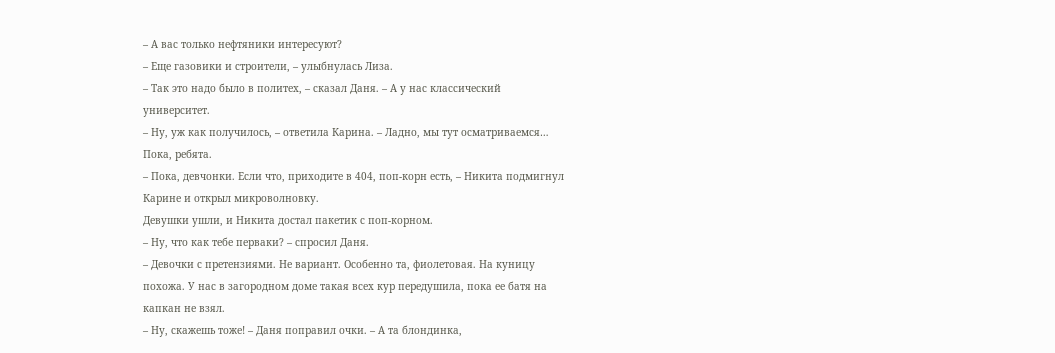– А вас только нефтяники интересуют?
– Еще газовики и строители, – улыбнулась Лиза.
– Так это надо было в политех, – сказал Даня. – А у нас классический университет.
– Ну, уж как получилось, – ответила Карина. – Ладно, мы тут осматриваемся… Пока, ребята.
– Пока, девчонки. Если что, приходите в 404, поп-корн есть, – Никита подмигнул Карине и открыл микроволновку.
Девушки ушли, и Никита достал пакетик с поп-корном.
– Ну, что как тебе перваки? – спросил Даня.
– Девочки с претензиями. Не вариант. Особенно та, фиолетовая. На куницу похожа. У нас в загородном доме такая всех кур передушила, пока ее батя на капкан не взял.
– Ну, скажешь тоже! – Даня поправил очки. – А та блондинка,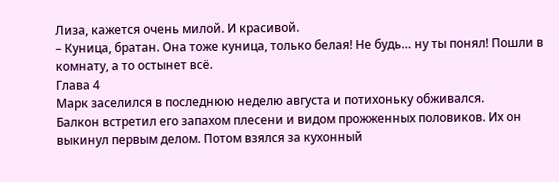Лиза, кажется очень милой. И красивой.
– Куница, братан. Она тоже куница, только белая! Не будь… ну ты понял! Пошли в комнату, а то остынет всё.
Глава 4
Марк заселился в последнюю неделю августа и потихоньку обживался.
Балкон встретил его запахом плесени и видом прожженных половиков. Их он выкинул первым делом. Потом взялся за кухонный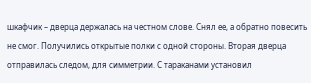шкафчик – дверца держалась на честном слове. Снял ее, а обратно повесить не смог. Получились открытые полки с одной стороны. Вторая дверца отправилась следом, для симметрии. С тараканами установил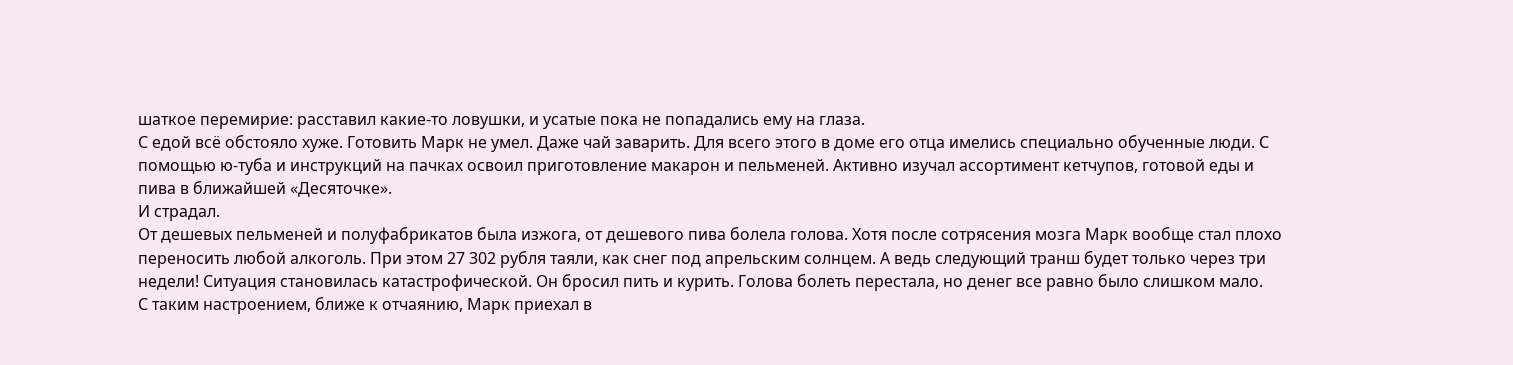шаткое перемирие: расставил какие-то ловушки, и усатые пока не попадались ему на глаза.
С едой всё обстояло хуже. Готовить Марк не умел. Даже чай заварить. Для всего этого в доме его отца имелись специально обученные люди. С помощью ю-туба и инструкций на пачках освоил приготовление макарон и пельменей. Активно изучал ассортимент кетчупов, готовой еды и пива в ближайшей «Десяточке».
И страдал.
От дешевых пельменей и полуфабрикатов была изжога, от дешевого пива болела голова. Хотя после сотрясения мозга Марк вообще стал плохо переносить любой алкоголь. При этом 27 302 рубля таяли, как снег под апрельским солнцем. А ведь следующий транш будет только через три недели! Ситуация становилась катастрофической. Он бросил пить и курить. Голова болеть перестала, но денег все равно было слишком мало.
С таким настроением, ближе к отчаянию, Марк приехал в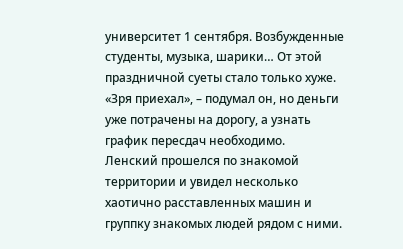университет 1 сентября. Возбужденные студенты, музыка, шарики… От этой праздничной суеты стало только хуже.
«Зря приехал», – подумал он, но деньги уже потрачены на дорогу, а узнать график пересдач необходимо.
Ленский прошелся по знакомой территории и увидел несколько хаотично расставленных машин и группку знакомых людей рядом с ними.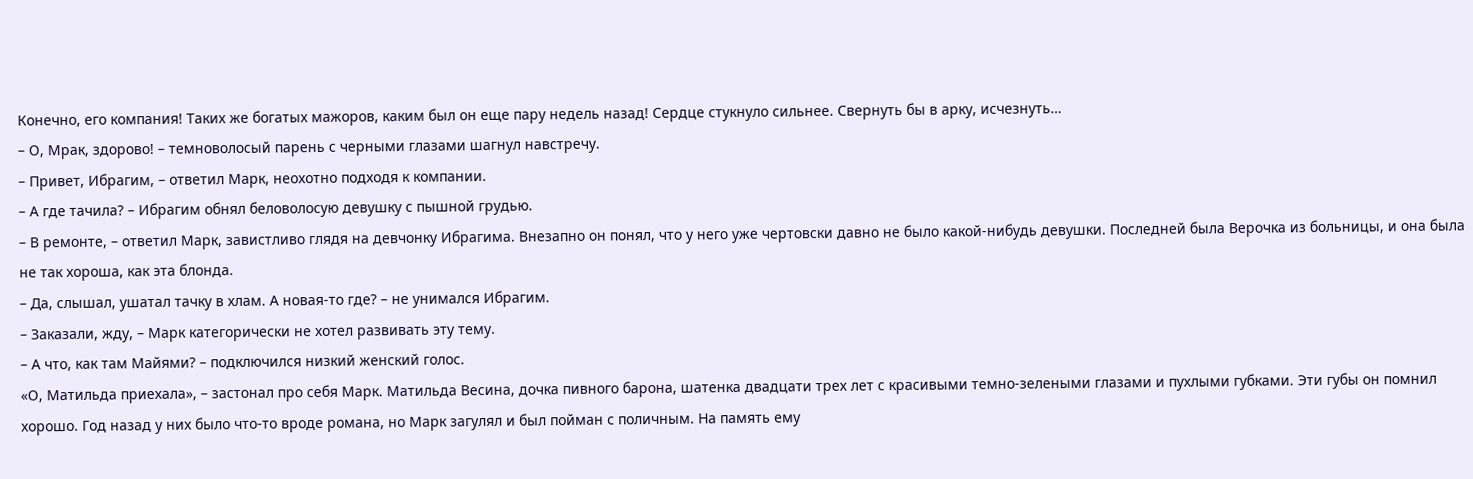Конечно, его компания! Таких же богатых мажоров, каким был он еще пару недель назад! Сердце стукнуло сильнее. Свернуть бы в арку, исчезнуть…
– О, Мрак, здорово! – темноволосый парень с черными глазами шагнул навстречу.
– Привет, Ибрагим, – ответил Марк, неохотно подходя к компании.
– А где тачила? – Ибрагим обнял беловолосую девушку с пышной грудью.
– В ремонте, – ответил Марк, завистливо глядя на девчонку Ибрагима. Внезапно он понял, что у него уже чертовски давно не было какой-нибудь девушки. Последней была Верочка из больницы, и она была не так хороша, как эта блонда.
– Да, слышал, ушатал тачку в хлам. А новая-то где? – не унимался Ибрагим.
– Заказали, жду, – Марк категорически не хотел развивать эту тему.
– А что, как там Майями? – подключился низкий женский голос.
«О, Матильда приехала», – застонал про себя Марк. Матильда Весина, дочка пивного барона, шатенка двадцати трех лет с красивыми темно-зелеными глазами и пухлыми губками. Эти губы он помнил хорошо. Год назад у них было что-то вроде романа, но Марк загулял и был пойман с поличным. На память ему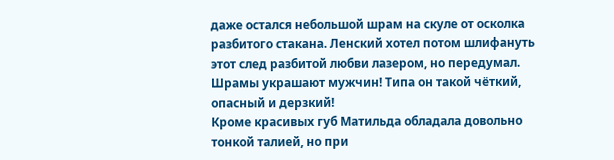даже остался небольшой шрам на скуле от осколка разбитого стакана. Ленский хотел потом шлифануть этот след разбитой любви лазером, но передумал.
Шрамы украшают мужчин! Типа он такой чёткий, опасный и дерзкий!
Кроме красивых губ Матильда обладала довольно тонкой талией, но при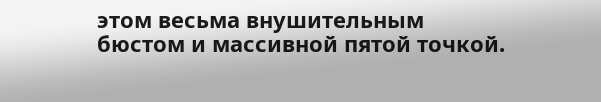этом весьма внушительным бюстом и массивной пятой точкой.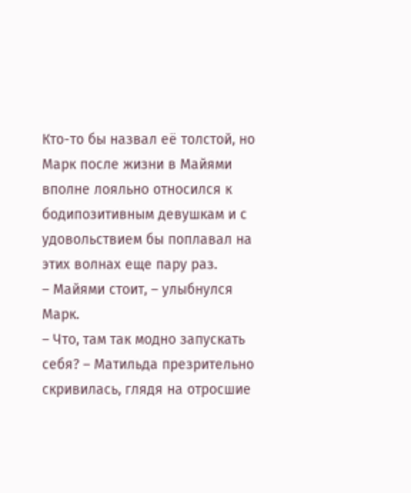Кто-то бы назвал её толстой, но Марк после жизни в Майями вполне лояльно относился к бодипозитивным девушкам и с удовольствием бы поплавал на этих волнах еще пару раз.
– Майями стоит, – улыбнулся Марк.
– Что, там так модно запускать себя? – Матильда презрительно скривилась, глядя на отросшие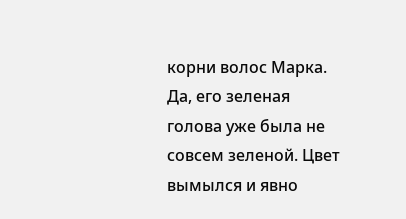корни волос Марка.
Да, его зеленая голова уже была не совсем зеленой. Цвет вымылся и явно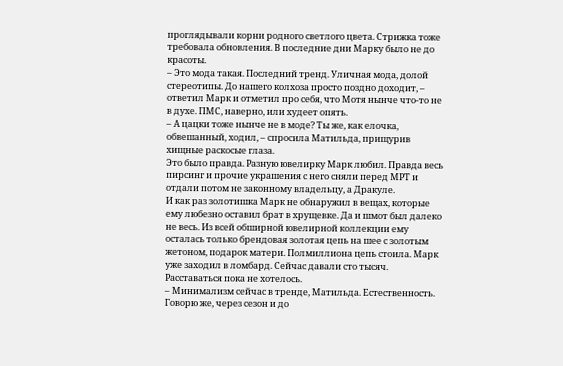проглядывали корни родного светлого цвета. Стрижка тоже требовала обновления. В последние дни Марку было не до красоты.
– Это мода такая. Последний тренд. Уличная мода, долой стереотипы. До нашего колхоза просто поздно доходит, – ответил Марк и отметил про себя, что Мотя нынче что-то не в духе. ПМС, наверно, или худеет опять.
– А цацки тоже нынче не в моде? Ты же, как елочка, обвешанный, ходил, – спросила Матильда, прищурив хищные раскосые глаза.
Это было правда. Разную ювелирку Марк любил. Правда весь пирсинг и прочие украшения с него сняли перед МРТ и отдали потом не законному владельцу, а Дракуле.
И как раз золотишка Марк не обнаружил в вещах, которые ему любезно оставил брат в хрущевке. Да и шмот был далеко не весь. Из всей обширной ювелирной коллекции ему осталась только брендовая золотая цепь на шее с золотым жетоном, подарок матери. Полмиллиона цепь стоила. Марк уже заходил в ломбард. Сейчас давали сто тысяч. Расставаться пока не хотелось.
– Минимализм сейчас в тренде, Матильда. Естественность. Говорю же, через сезон и до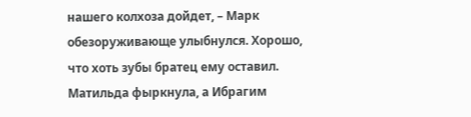нашего колхоза дойдет, – Марк обезоруживающе улыбнулся. Хорошо, что хоть зубы братец ему оставил.
Матильда фыркнула, а Ибрагим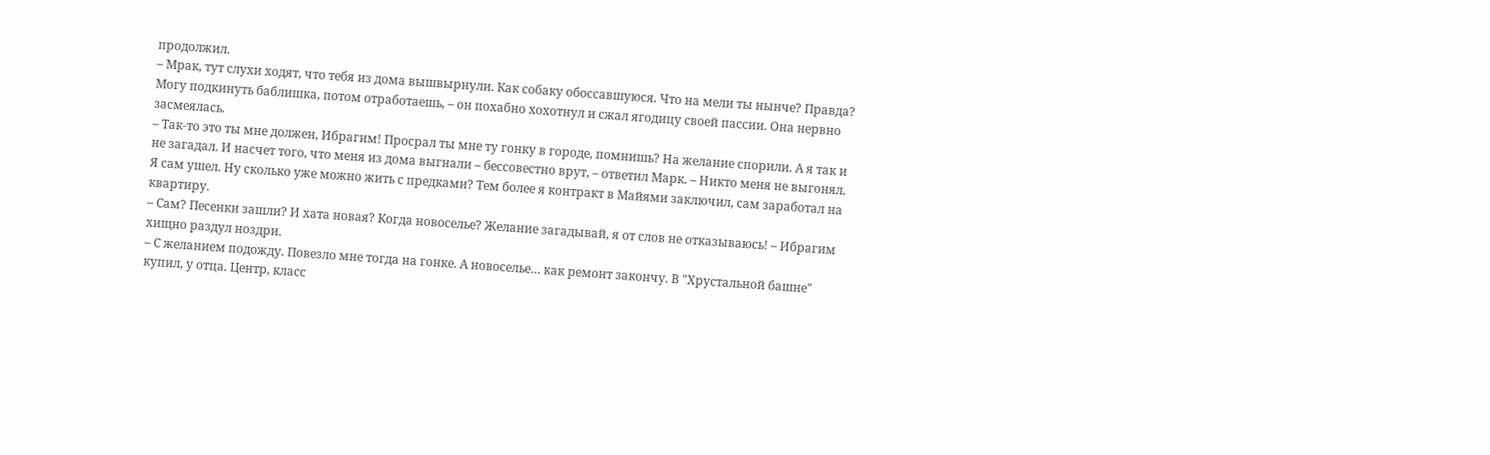продолжил.
– Мрак, тут слухи ходят, что тебя из дома вышвырнули. Как собаку обоссавшуюся. Что на мели ты нынче? Правда? Могу подкинуть баблишка, потом отработаешь, – он похабно хохотнул и сжал ягодицу своей пассии. Она нервно засмеялась.
– Так-то это ты мне должен, Ибрагим! Просрал ты мне ту гонку в городе, помнишь? На желание спорили. А я так и не загадал. И насчет того, что меня из дома выгнали – бессовестно врут, – ответил Марк. – Никто меня не выгонял. Я сам ушел. Ну сколько уже можно жить с предками? Тем более я контракт в Майями заключил, сам заработал на квартиру.
– Сам? Песенки зашли? И хата новая? Когда новоселье? Желание загадывай, я от слов не отказываюсь! – Ибрагим хищно раздул ноздри.
– С желанием подожду. Повезло мне тогда на гонке. А новоселье… как ремонт закончу. В "Хрустальной башне" купил, у отца. Центр, класс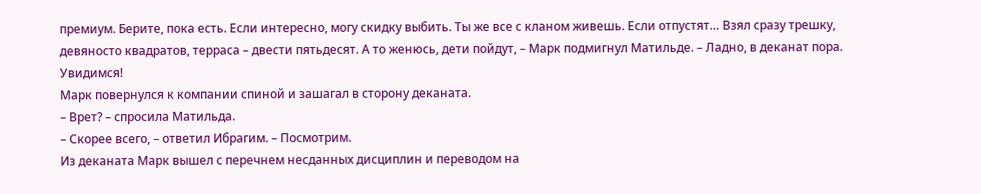премиум. Берите, пока есть. Если интересно, могу скидку выбить. Ты же все с кланом живешь. Если отпустят… Взял сразу трешку, девяносто квадратов, терраса – двести пятьдесят. А то женюсь, дети пойдут, – Марк подмигнул Матильде. – Ладно, в деканат пора. Увидимся!
Марк повернулся к компании спиной и зашагал в сторону деканата.
– Врет? – спросила Матильда.
– Скорее всего, – ответил Ибрагим. – Посмотрим.
Из деканата Марк вышел с перечнем несданных дисциплин и переводом на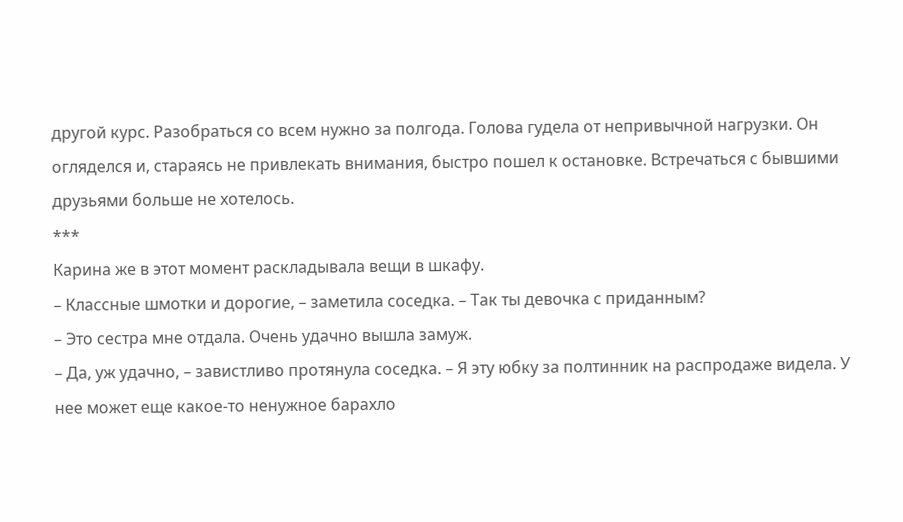другой курс. Разобраться со всем нужно за полгода. Голова гудела от непривычной нагрузки. Он огляделся и, стараясь не привлекать внимания, быстро пошел к остановке. Встречаться с бывшими друзьями больше не хотелось.
***
Карина же в этот момент раскладывала вещи в шкафу.
– Классные шмотки и дорогие, – заметила соседка. – Так ты девочка с приданным?
– Это сестра мне отдала. Очень удачно вышла замуж.
– Да, уж удачно, – завистливо протянула соседка. – Я эту юбку за полтинник на распродаже видела. У нее может еще какое-то ненужное барахло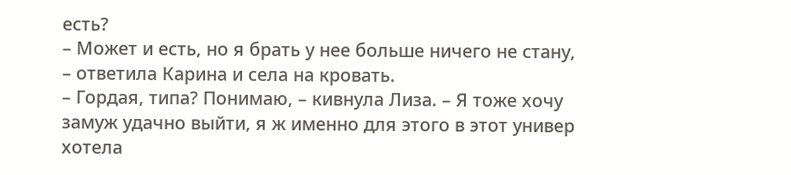есть?
– Может и есть, но я брать у нее больше ничего не стану, – ответила Карина и села на кровать.
– Гордая, типа? Понимаю, – кивнула Лиза. – Я тоже хочу замуж удачно выйти, я ж именно для этого в этот универ хотела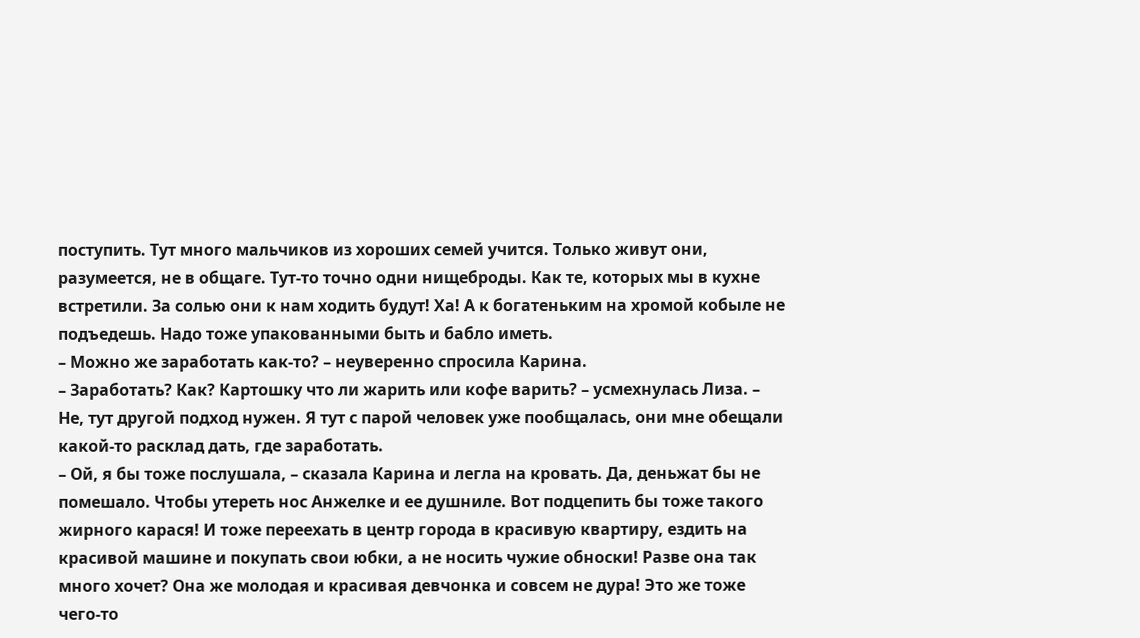поступить. Тут много мальчиков из хороших семей учится. Только живут они, разумеется, не в общаге. Тут-то точно одни нищеброды. Как те, которых мы в кухне встретили. За солью они к нам ходить будут! Ха! А к богатеньким на хромой кобыле не подъедешь. Надо тоже упакованными быть и бабло иметь.
– Можно же заработать как-то? – неуверенно спросила Карина.
– Заработать? Как? Картошку что ли жарить или кофе варить? – усмехнулась Лиза. – Не, тут другой подход нужен. Я тут с парой человек уже пообщалась, они мне обещали какой-то расклад дать, где заработать.
– Ой, я бы тоже послушала, – сказала Карина и легла на кровать. Да, деньжат бы не помешало. Чтобы утереть нос Анжелке и ее душниле. Вот подцепить бы тоже такого жирного карася! И тоже переехать в центр города в красивую квартиру, ездить на красивой машине и покупать свои юбки, а не носить чужие обноски! Разве она так много хочет? Она же молодая и красивая девчонка и совсем не дура! Это же тоже чего-то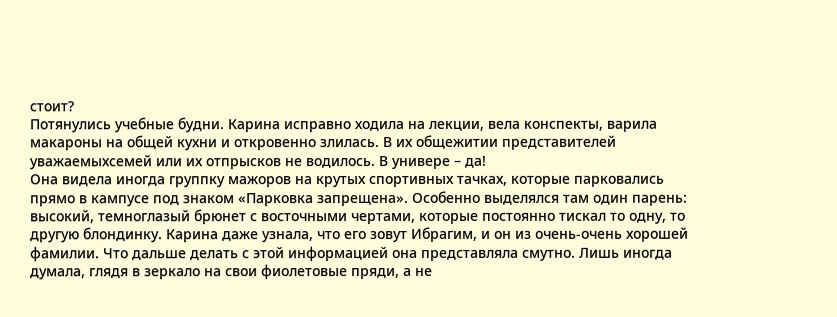стоит?
Потянулись учебные будни. Карина исправно ходила на лекции, вела конспекты, варила макароны на общей кухни и откровенно злилась. В их общежитии представителей уважаемыхсемей или их отпрысков не водилось. В универе – да!
Она видела иногда группку мажоров на крутых спортивных тачках, которые парковались прямо в кампусе под знаком «Парковка запрещена». Особенно выделялся там один парень: высокий, темноглазый брюнет с восточными чертами, которые постоянно тискал то одну, то другую блондинку. Карина даже узнала, что его зовут Ибрагим, и он из очень-очень хорошей фамилии. Что дальше делать с этой информацией она представляла смутно. Лишь иногда думала, глядя в зеркало на свои фиолетовые пряди, а не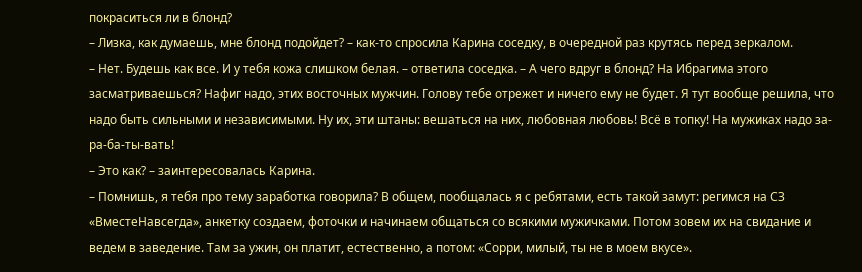покраситься ли в блонд?
– Лизка, как думаешь, мне блонд подойдет? – как-то спросила Карина соседку, в очередной раз крутясь перед зеркалом.
– Нет. Будешь как все. И у тебя кожа слишком белая. – ответила соседка. – А чего вдруг в блонд? На Ибрагима этого засматриваешься? Нафиг надо, этих восточных мужчин. Голову тебе отрежет и ничего ему не будет. Я тут вообще решила, что надо быть сильными и независимыми. Ну их, эти штаны: вешаться на них, любовная любовь! Всё в топку! На мужиках надо за-ра-ба-ты-вать!
– Это как? – заинтересовалась Карина.
– Помнишь, я тебя про тему заработка говорила? В общем, пообщалась я с ребятами, есть такой замут: регимся на СЗ «ВместеНавсегда», анкетку создаем, фоточки и начинаем общаться со всякими мужичками. Потом зовем их на свидание и ведем в заведение. Там за ужин, он платит, естественно, а потом: «Сорри, милый, ты не в моем вкусе».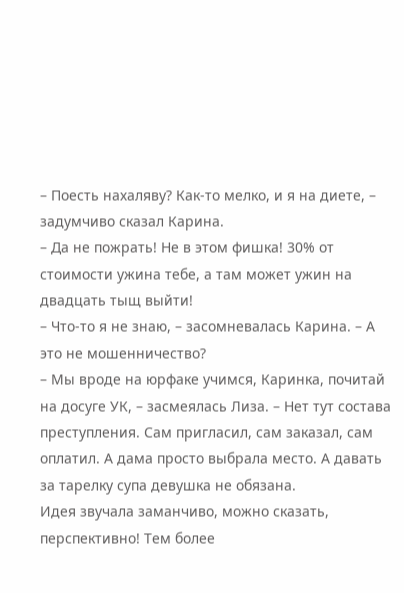– Поесть нахаляву? Как-то мелко, и я на диете, – задумчиво сказал Карина.
– Да не пожрать! Не в этом фишка! 30% от стоимости ужина тебе, а там может ужин на двадцать тыщ выйти!
– Что-то я не знаю, – засомневалась Карина. – А это не мошенничество?
– Мы вроде на юрфаке учимся, Каринка, почитай на досуге УК, – засмеялась Лиза. – Нет тут состава преступления. Сам пригласил, сам заказал, сам оплатил. А дама просто выбрала место. А давать за тарелку супа девушка не обязана.
Идея звучала заманчиво, можно сказать, перспективно! Тем более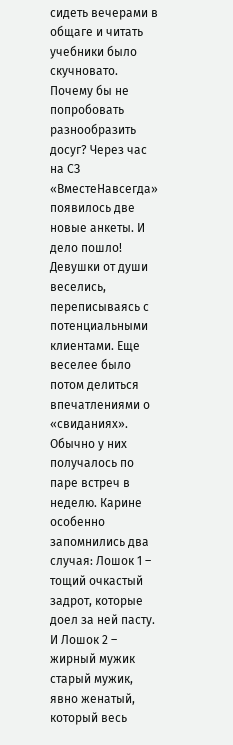сидеть вечерами в общаге и читать учебники было скучновато. Почему бы не попробовать разнообразить досуг? Через час на СЗ «ВместеНавсегда» появилось две новые анкеты. И дело пошло!
Девушки от души веселись, переписываясь с потенциальными клиентами. Еще веселее было потом делиться впечатлениями о «свиданиях». Обычно у них получалось по паре встреч в неделю. Карине особенно запомнились два случая: Лошок 1 – тощий очкастый задрот, которые доел за ней пасту. И Лошок 2 – жирный мужик старый мужик, явно женатый, который весь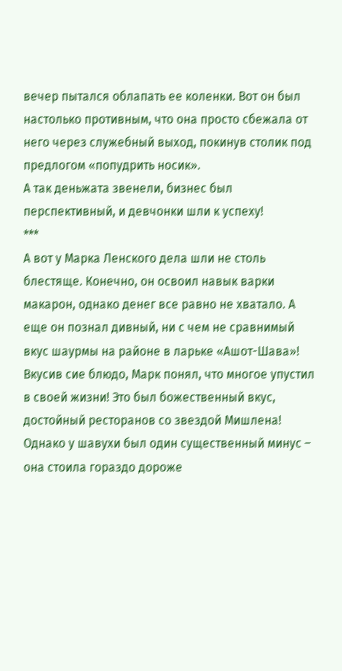вечер пытался облапать ее коленки. Вот он был настолько противным, что она просто сбежала от него через служебный выход, покинув столик под предлогом «попудрить носик».
А так деньжата звенели, бизнес был перспективный, и девчонки шли к успеху!
***
А вот у Марка Ленского дела шли не столь блестяще. Конечно, он освоил навык варки макарон, однако денег все равно не хватало. А еще он познал дивный, ни с чем не сравнимый вкус шаурмы на районе в ларьке «Ашот-Шава»! Вкусив сие блюдо, Марк понял, что многое упустил в своей жизни! Это был божественный вкус, достойный ресторанов со звездой Мишлена! Однако у шавухи был один существенный минус – она стоила гораздо дороже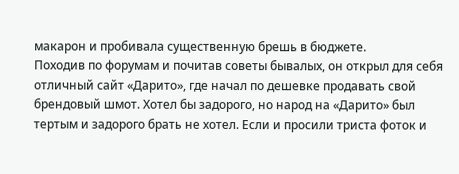макарон и пробивала существенную брешь в бюджете.
Походив по форумам и почитав советы бывалых, он открыл для себя отличный сайт «Дарито», где начал по дешевке продавать свой брендовый шмот. Хотел бы задорого, но народ на «Дарито» был тертым и задорого брать не хотел. Если и просили триста фоток и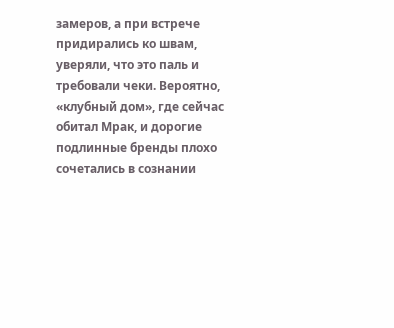замеров, а при встрече придирались ко швам, уверяли, что это паль и требовали чеки. Вероятно, «клубный дом», где сейчас обитал Мрак, и дорогие подлинные бренды плохо сочетались в сознании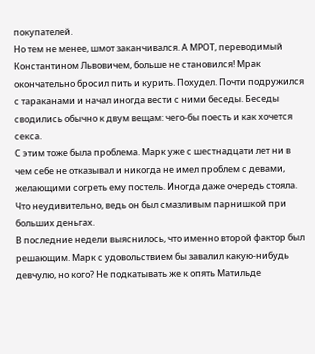покупателей.
Но тем не менее, шмот заканчивался. А МРОТ, переводимый Константином Львовичем, больше не становился! Мрак окончательно бросил пить и курить. Похудел. Почти подружился с тараканами и начал иногда вести с ними беседы. Беседы сводились обычно к двум вещам: чего-бы поесть и как хочется секса.
С этим тоже была проблема. Марк уже с шестнадцати лет ни в чем себе не отказывал и никогда не имел проблем с девами, желающими согреть ему постель. Иногда даже очередь стояла. Что неудивительно, ведь он был смазливым парнишкой при больших деньгах.
В последние недели выяснилось, что именно второй фактор был решающим. Марк с удовольствием бы завалил какую-нибудь девчулю, но кого? Не подкатывать же к опять Матильде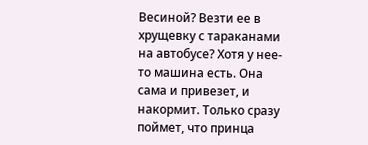Весиной? Везти ее в хрущевку с тараканами на автобусе? Хотя у нее-то машина есть. Она сама и привезет, и накормит. Только сразу поймет, что принца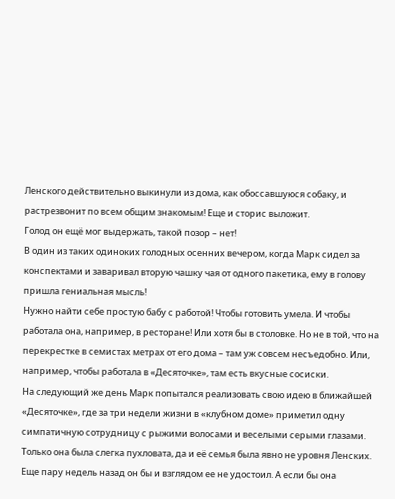Ленского действительно выкинули из дома, как обоссавшуюся собаку, и растрезвонит по всем общим знакомым! Еще и сторис выложит.
Голод он ещё мог выдержать, такой позор – нет!
В один из таких одиноких голодных осенних вечером, когда Марк сидел за конспектами и заваривал вторую чашку чая от одного пакетика, ему в голову пришла гениальная мысль!
Нужно найти себе простую бабу с работой! Чтобы готовить умела. И чтобы работала она, например, в ресторане! Или хотя бы в столовке. Но не в той, что на перекрестке в семистах метрах от его дома – там уж совсем несъедобно. Или, например, чтобы работала в «Десяточке», там есть вкусные сосиски.
На следующий же день Марк попытался реализовать свою идею в ближайшей «Десяточке», где за три недели жизни в «клубном доме» приметил одну симпатичную сотрудницу с рыжими волосами и веселыми серыми глазами. Только она была слегка пухловата, да и её семья была явно не уровня Ленских.
Еще пару недель назад он бы и взглядом ее не удостоил. А если бы она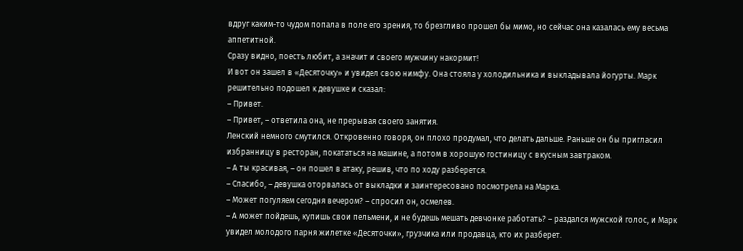вдруг каким-то чудом попала в поле его зрения, то брезгливо прошел бы мимо, но сейчас она казалась ему весьма аппетитной.
Сразу видно, поесть любит, а значит и своего мужчину накормит!
И вот он зашел в «Десяточку» и увидел свою нимфу. Она стояла у холодильника и выкладывала йогурты. Марк решительно подошел к девушке и сказал:
– Привет.
– Привет, – ответила она, не прерывая своего занятия.
Ленский немного смутился. Откровенно говоря, он плохо продумал, что делать дальше. Раньше он бы пригласил избранницу в ресторан, покататься на машине, а потом в хорошую гостиницу с вкусным завтраком.
– А ты красивая, – он пошел в атаку, решив, что по ходу разберется.
– Спасибо, – девушка оторвалась от выкладки и заинтересовано посмотрела на Марка.
– Может погуляем сегодня вечером? – спросил он, осмелев.
– А может пойдешь, купишь свои пельмени, и не будешь мешать девчонке работать? – раздался мужской голос, и Марк увидел молодого парня жилетке «Десяточки», грузчика или продавца, кто их разберет.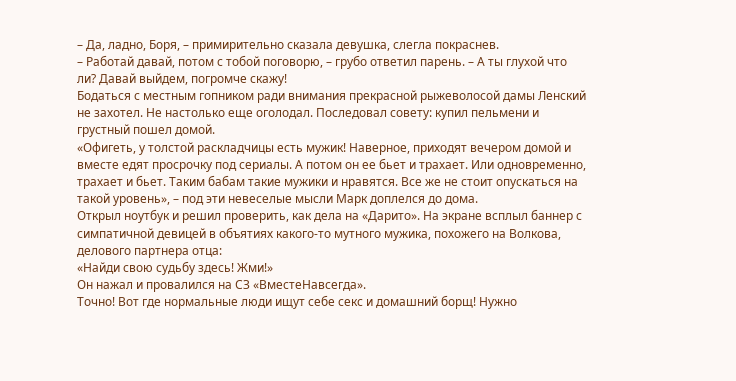– Да, ладно, Боря, – примирительно сказала девушка, слегла покраснев.
– Работай давай, потом с тобой поговорю, – грубо ответил парень. – А ты глухой что ли? Давай выйдем, погромче скажу!
Бодаться с местным гопником ради внимания прекрасной рыжеволосой дамы Ленский не захотел. Не настолько еще оголодал. Последовал совету: купил пельмени и грустный пошел домой.
«Офигеть, у толстой раскладчицы есть мужик! Наверное, приходят вечером домой и вместе едят просрочку под сериалы. А потом он ее бьет и трахает. Или одновременно, трахает и бьет. Таким бабам такие мужики и нравятся. Все же не стоит опускаться на такой уровень», – под эти невеселые мысли Марк доплелся до дома.
Открыл ноутбук и решил проверить, как дела на «Дарито». На экране всплыл баннер с симпатичной девицей в объятиях какого-то мутного мужика, похожего на Волкова, делового партнера отца:
«Найди свою судьбу здесь! Жми!»
Он нажал и провалился на СЗ «ВместеНавсегда».
Точно! Вот где нормальные люди ищут себе секс и домашний борщ! Нужно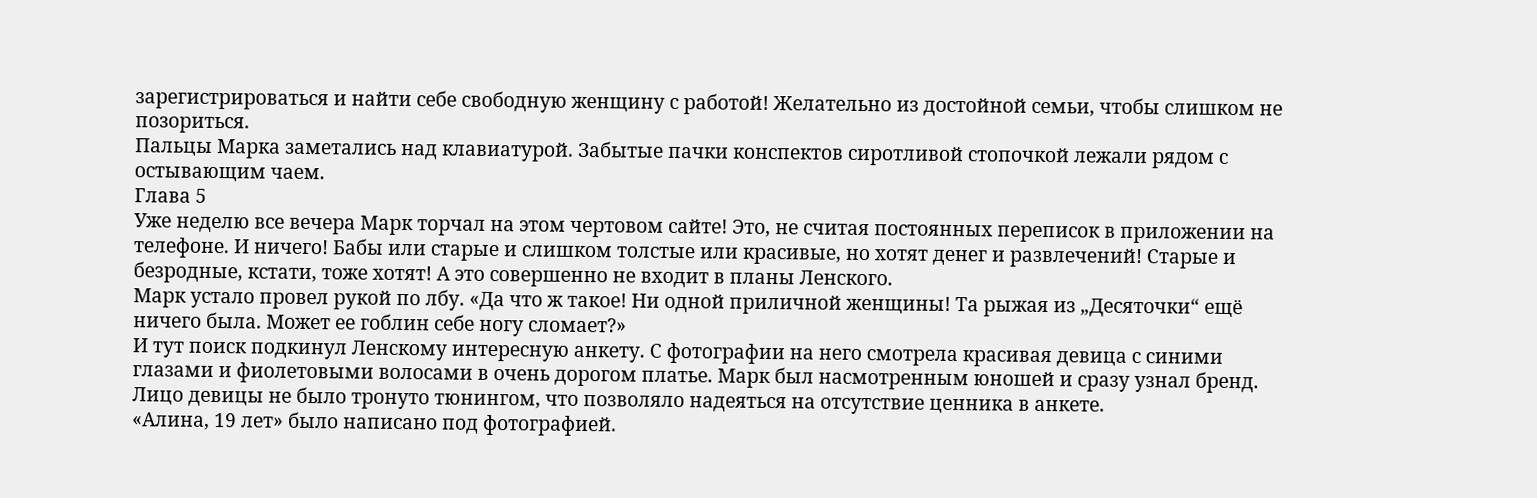зарегистрироваться и найти себе свободную женщину с работой! Желательно из достойной семьи, чтобы слишком не позориться.
Пальцы Марка заметались над клавиатурой. Забытые пачки конспектов сиротливой стопочкой лежали рядом с остывающим чаем.
Глава 5
Уже неделю все вечера Марк торчал на этом чертовом сайте! Это, не считая постоянных переписок в приложении на телефоне. И ничего! Бабы или старые и слишком толстые или красивые, но хотят денег и развлечений! Старые и безродные, кстати, тоже хотят! А это совершенно не входит в планы Ленского.
Марк устало провел рукой по лбу. «Да что ж такое! Ни одной приличной женщины! Та рыжая из „Десяточки“ ещё ничего была. Может ее гоблин себе ногу сломает?»
И тут поиск подкинул Ленскому интересную анкету. С фотографии на него смотрела красивая девица с синими глазами и фиолетовыми волосами в очень дорогом платье. Марк был насмотренным юношей и сразу узнал бренд. Лицо девицы не было тронуто тюнингом, что позволяло надеяться на отсутствие ценника в анкете.
«Алина, 19 лет» было написано под фотографией.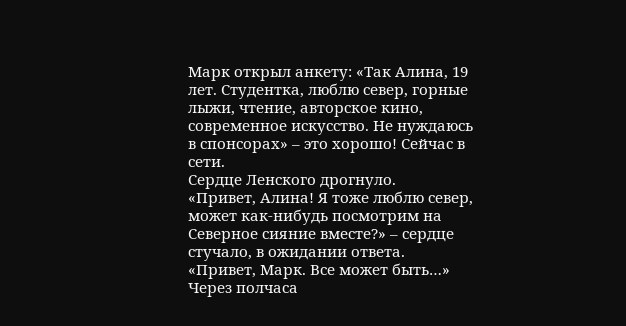Марк открыл анкету: «Так Алина, 19 лет. Студентка, люблю север, горные лыжи, чтение, авторское кино, современное искусство. Не нуждаюсь в спонсорах» – это хорошо! Сейчас в сети.
Сердце Ленского дрогнуло.
«Привет, Алина! Я тоже люблю север, может как-нибудь посмотрим на Северное сияние вместе?» – сердце стучало, в ожидании ответа.
«Привет, Марк. Все может быть…»
Через полчаса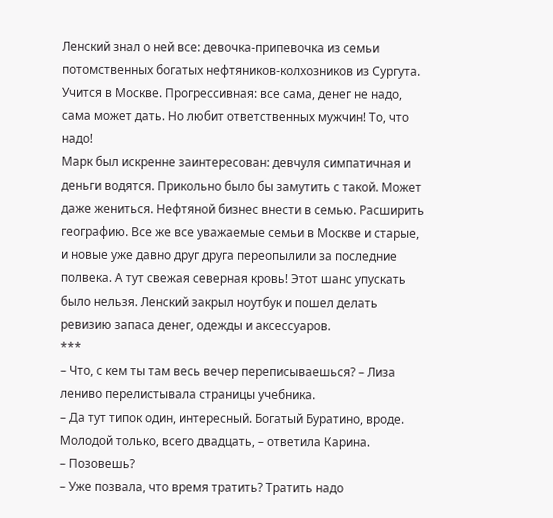Ленский знал о ней все: девочка-припевочка из семьи потомственных богатых нефтяников-колхозников из Сургута. Учится в Москве. Прогрессивная: все сама, денег не надо, сама может дать. Но любит ответственных мужчин! То, что надо!
Марк был искренне заинтересован: девчуля симпатичная и деньги водятся. Прикольно было бы замутить с такой. Может даже жениться. Нефтяной бизнес внести в семью. Расширить географию. Все же все уважаемые семьи в Москве и старые, и новые уже давно друг друга переопылили за последние полвека. А тут свежая северная кровь! Этот шанс упускать было нельзя. Ленский закрыл ноутбук и пошел делать ревизию запаса денег, одежды и аксессуаров.
***
– Что, с кем ты там весь вечер переписываешься? – Лиза лениво перелистывала страницы учебника.
– Да тут типок один, интересный. Богатый Буратино, вроде. Молодой только, всего двадцать, – ответила Карина.
– Позовешь?
– Уже позвала, что время тратить? Тратить надо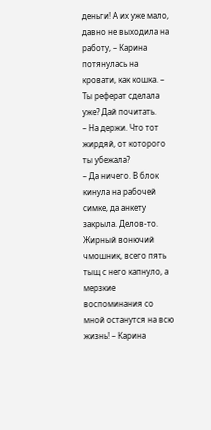деньги! А их уже мало, давно не выходила на работу, – Карина потянулась на кровати, как кошка. – Ты реферат сделала уже? Дай почитать.
– На держи. Что тот жирдяй, от которого ты убежала?
– Да ничего. В блок кинула на рабочей симке, да анкету закрыла. Делов-то. Жирный вонючий чмошник, всего пять тыщ с него капнуло, а мерзкие воспоминания со мной останутся на всю жизнь! – Карина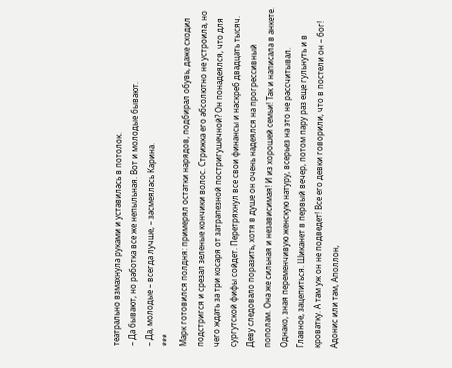театрально взмахнула руками и уставилась в потолок.
– Да бывают, но работка все же непыльная. Вот и молодые бывают.
– Да, молодые – всегда лучше, – засмеялась Карина.
***
Марк готовился полдня: примерял остатки нарядов, подбирал обувь, даже сходил подстригся и срезал зеленые кончики волос. Стрижка его абсолютно не устроила, но чего ждать за три косаря от затрапезной постригушечной? Он понадеялся, что для сургутской фифы сойдет. Перетряхнул все свои финансы и наскреб двадцать тысяч. Деву следовало поразить, хотя в душе он очень надеялся на прогрессивный пополам. Она же сильная и независимая! И из хорошей семьи! Так и написала в анкете.
Однако, зная переменчивую женскую натуру, всерьез на это не рассчитывал.
Главное, зацепиться. Шиканет в первый вечер, потом пару раз еще гульнуть и в кроватку. А там уж он не подведет! Все его девки говорили, что в постели он – бог! Адонис или там, Аполлон,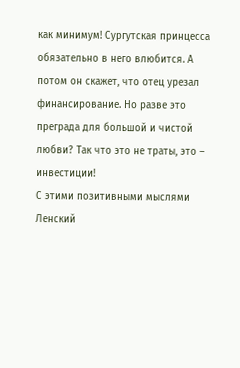как минимум! Сургутская принцесса обязательно в него влюбится. А потом он скажет, что отец урезал финансирование. Но разве это преграда для большой и чистой любви? Так что это не траты, это – инвестиции!
С этими позитивными мыслями Ленский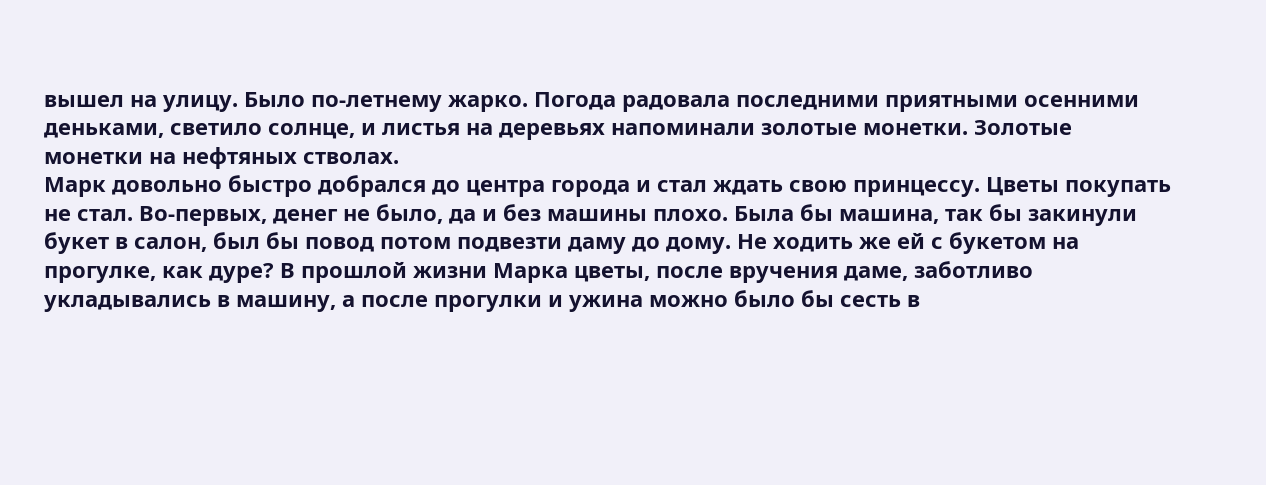вышел на улицу. Было по-летнему жарко. Погода радовала последними приятными осенними деньками, светило солнце, и листья на деревьях напоминали золотые монетки. Золотые монетки на нефтяных стволах.
Марк довольно быстро добрался до центра города и стал ждать свою принцессу. Цветы покупать не стал. Во-первых, денег не было, да и без машины плохо. Была бы машина, так бы закинули букет в салон, был бы повод потом подвезти даму до дому. Не ходить же ей с букетом на прогулке, как дуре? В прошлой жизни Марка цветы, после вручения даме, заботливо укладывались в машину, а после прогулки и ужина можно было бы сесть в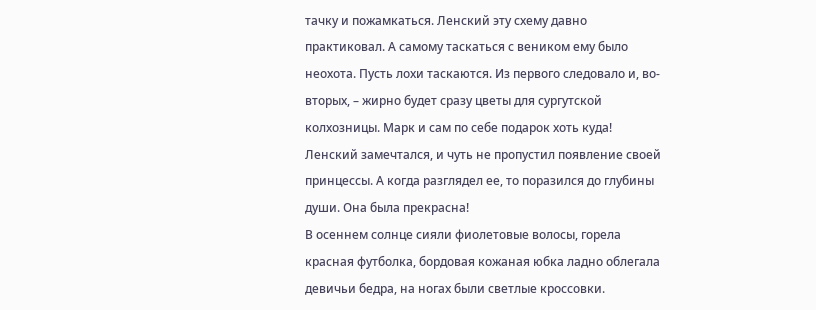тачку и пожамкаться. Ленский эту схему давно практиковал. А самому таскаться с веником ему было неохота. Пусть лохи таскаются. Из первого следовало и, во-вторых, – жирно будет сразу цветы для сургутской колхозницы. Марк и сам по себе подарок хоть куда!
Ленский замечтался, и чуть не пропустил появление своей принцессы. А когда разглядел ее, то поразился до глубины души. Она была прекрасна!
В осеннем солнце сияли фиолетовые волосы, горела красная футболка, бордовая кожаная юбка ладно облегала девичьи бедра, на ногах были светлые кроссовки.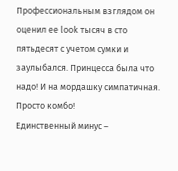Профессиональным взглядом он оценил ее look тысяч в сто пятьдесят с учетом сумки и заулыбался. Принцесса была что надо! И на мордашку симпатичная. Просто комбо!
Единственный минус –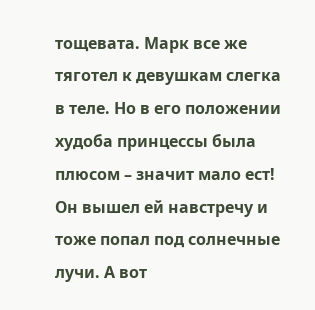тощевата. Марк все же тяготел к девушкам слегка в теле. Но в его положении худоба принцессы была плюсом – значит мало ест!
Он вышел ей навстречу и тоже попал под солнечные лучи. А вот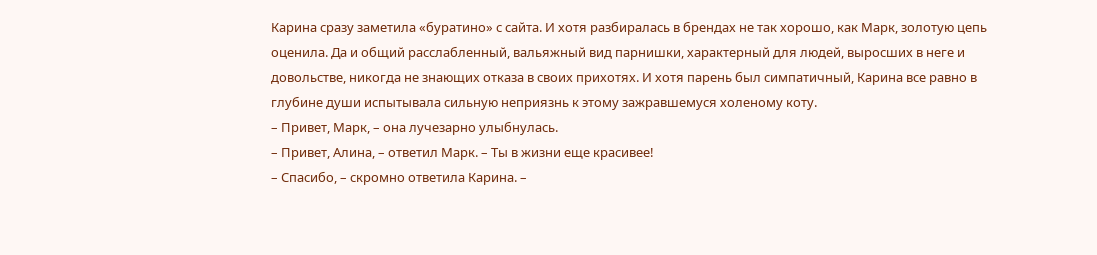Карина сразу заметила «буратино» с сайта. И хотя разбиралась в брендах не так хорошо, как Марк, золотую цепь оценила. Да и общий расслабленный, вальяжный вид парнишки, характерный для людей, выросших в неге и довольстве, никогда не знающих отказа в своих прихотях. И хотя парень был симпатичный, Карина все равно в глубине души испытывала сильную неприязнь к этому зажравшемуся холеному коту.
– Привет, Марк, – она лучезарно улыбнулась.
– Привет, Алина, – ответил Марк. – Ты в жизни еще красивее!
– Спасибо, – скромно ответила Карина. –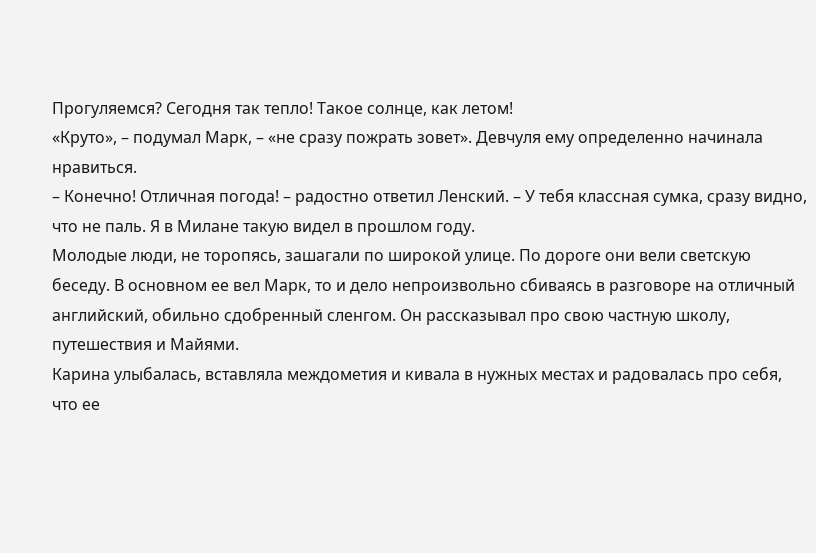Прогуляемся? Сегодня так тепло! Такое солнце, как летом!
«Круто», – подумал Марк, – «не сразу пожрать зовет». Девчуля ему определенно начинала нравиться.
– Конечно! Отличная погода! – радостно ответил Ленский. – У тебя классная сумка, сразу видно, что не паль. Я в Милане такую видел в прошлом году.
Молодые люди, не торопясь, зашагали по широкой улице. По дороге они вели светскую беседу. В основном ее вел Марк, то и дело непроизвольно сбиваясь в разговоре на отличный английский, обильно сдобренный сленгом. Он рассказывал про свою частную школу, путешествия и Майями.
Карина улыбалась, вставляла междометия и кивала в нужных местах и радовалась про себя, что ее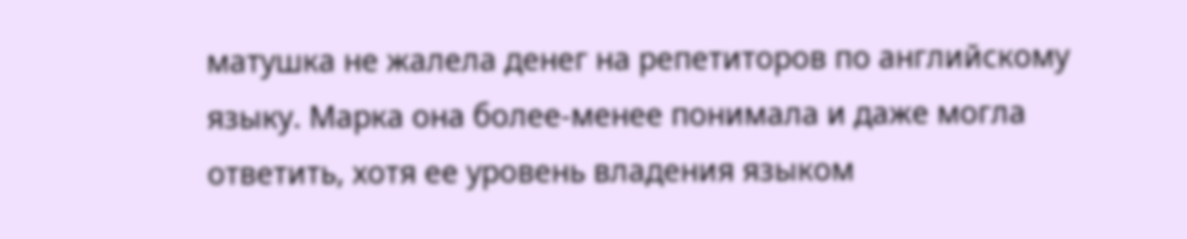матушка не жалела денег на репетиторов по английскому языку. Марка она более-менее понимала и даже могла ответить, хотя ее уровень владения языком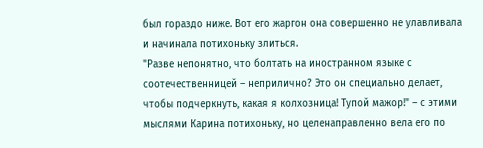был гораздо ниже. Вот его жаргон она совершенно не улавливала и начинала потихоньку злиться.
"Разве непонятно, что болтать на иностранном языке с соотечественницей – неприлично? Это он специально делает, чтобы подчеркнуть, какая я колхозница! Тупой мажор!" – с этими мыслями Карина потихоньку, но целенаправленно вела его по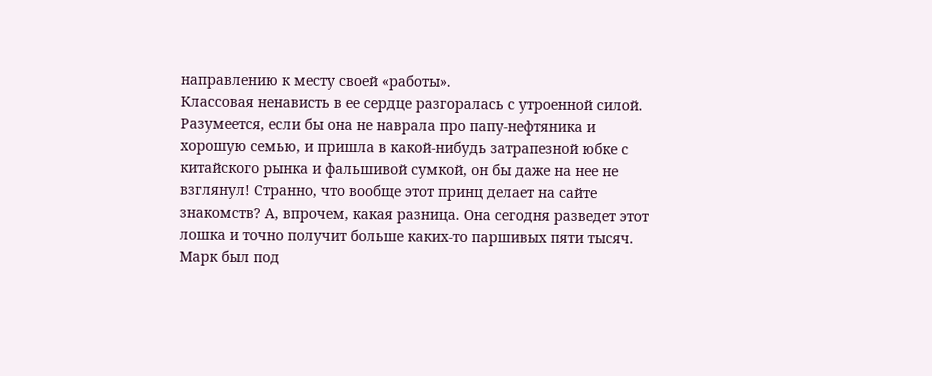направлению к месту своей «работы».
Классовая ненависть в ее сердце разгоралась с утроенной силой. Разумеется, если бы она не наврала про папу-нефтяника и хорошую семью, и пришла в какой-нибудь затрапезной юбке с китайского рынка и фальшивой сумкой, он бы даже на нее не взглянул! Странно, что вообще этот принц делает на сайте знакомств? А, впрочем, какая разница. Она сегодня разведет этот лошка и точно получит больше каких-то паршивых пяти тысяч.
Марк был под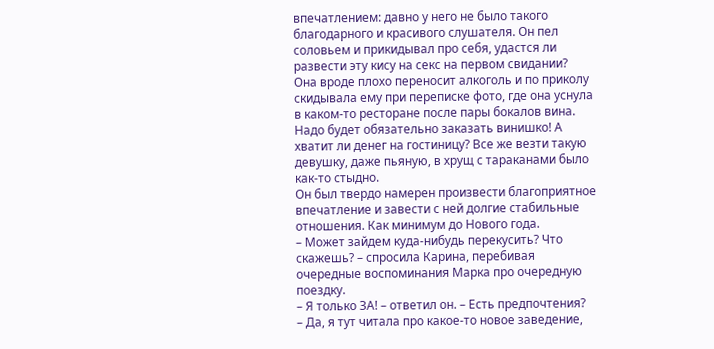впечатлением: давно у него не было такого благодарного и красивого слушателя. Он пел соловьем и прикидывал про себя, удастся ли развести эту кису на секс на первом свидании?
Она вроде плохо переносит алкоголь и по приколу скидывала ему при переписке фото, где она уснула в каком-то ресторане после пары бокалов вина. Надо будет обязательно заказать винишко! А хватит ли денег на гостиницу? Все же везти такую девушку, даже пьяную, в хрущ с тараканами было как-то стыдно.
Он был твердо намерен произвести благоприятное впечатление и завести с ней долгие стабильные отношения. Как минимум до Нового года.
– Может зайдем куда-нибудь перекусить? Что скажешь? – спросила Карина, перебивая очередные воспоминания Марка про очередную поездку.
– Я только ЗА! – ответил он. – Есть предпочтения?
– Да, я тут читала про какое-то новое заведение,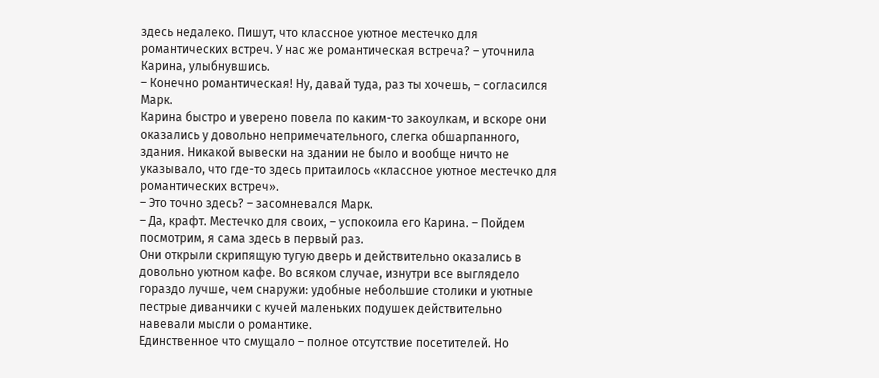здесь недалеко. Пишут, что классное уютное местечко для романтических встреч. У нас же романтическая встреча? – уточнила Карина, улыбнувшись.
– Конечно романтическая! Ну, давай туда, раз ты хочешь, – согласился Марк.
Карина быстро и уверено повела по каким-то закоулкам, и вскоре они оказались у довольно непримечательного, слегка обшарпанного, здания. Никакой вывески на здании не было и вообще ничто не указывало, что где-то здесь притаилось «классное уютное местечко для романтических встреч».
– Это точно здесь? – засомневался Марк.
– Да, крафт. Местечко для своих, – успокоила его Карина. – Пойдем посмотрим, я сама здесь в первый раз.
Они открыли скрипящую тугую дверь и действительно оказались в довольно уютном кафе. Во всяком случае, изнутри все выглядело гораздо лучше, чем снаружи: удобные небольшие столики и уютные пестрые диванчики с кучей маленьких подушек действительно навевали мысли о романтике.
Единственное что смущало – полное отсутствие посетителей. Но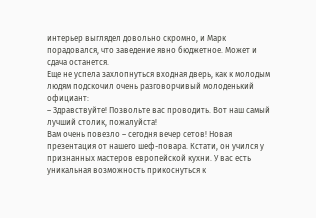интерьер выглядел довольно скромно, и Марк порадовался, что заведение явно бюджетное. Может и сдача останется.
Еще не успела захлопнуться входная дверь, как к молодым людям подскочил очень разговорчивый молоденький официант:
– Здравствуйте! Позвольте вас проводить. Вот наш самый лучший столик, пожалуйста!
Вам очень повезло – сегодня вечер сетов! Новая презентация от нашего шеф-повара. Кстати, он учился у признанных мастеров европейской кухни. У вас есть уникальная возможность прикоснуться к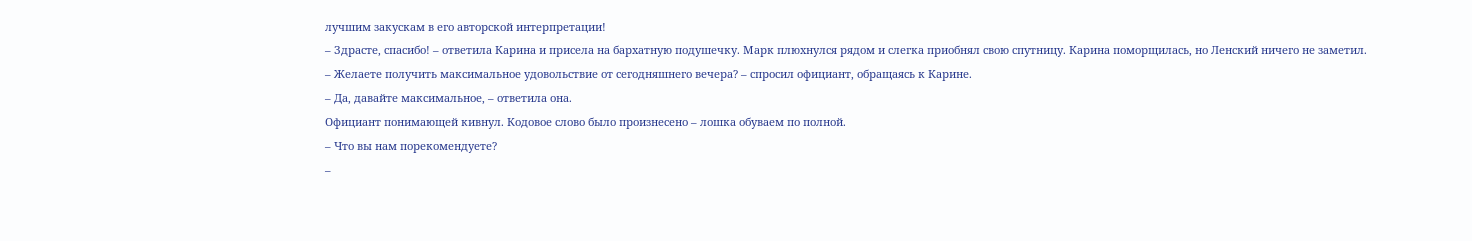лучшим закускам в его авторской интерпретации!
– Здрасте, спасибо! – ответила Карина и присела на бархатную подушечку. Марк плюхнулся рядом и слегка приобнял свою спутницу. Карина поморщилась, но Ленский ничего не заметил.
– Желаете получить максимальное удовольствие от сегодняшнего вечера? – спросил официант, обращаясь к Карине.
– Да, давайте максимальное, – ответила она.
Официант понимающей кивнул. Кодовое слово было произнесено – лошка обуваем по полной.
– Что вы нам порекомендуете?
–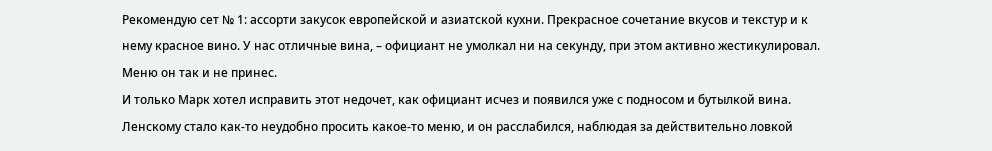Рекомендую сет № 1: ассорти закусок европейской и азиатской кухни. Прекрасное сочетание вкусов и текстур и к нему красное вино. У нас отличные вина, – официант не умолкал ни на секунду, при этом активно жестикулировал. Меню он так и не принес.
И только Марк хотел исправить этот недочет, как официант исчез и появился уже с подносом и бутылкой вина. Ленскому стало как-то неудобно просить какое-то меню, и он расслабился, наблюдая за действительно ловкой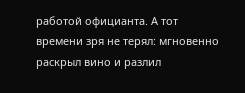работой официанта. А тот времени зря не терял: мгновенно раскрыл вино и разлил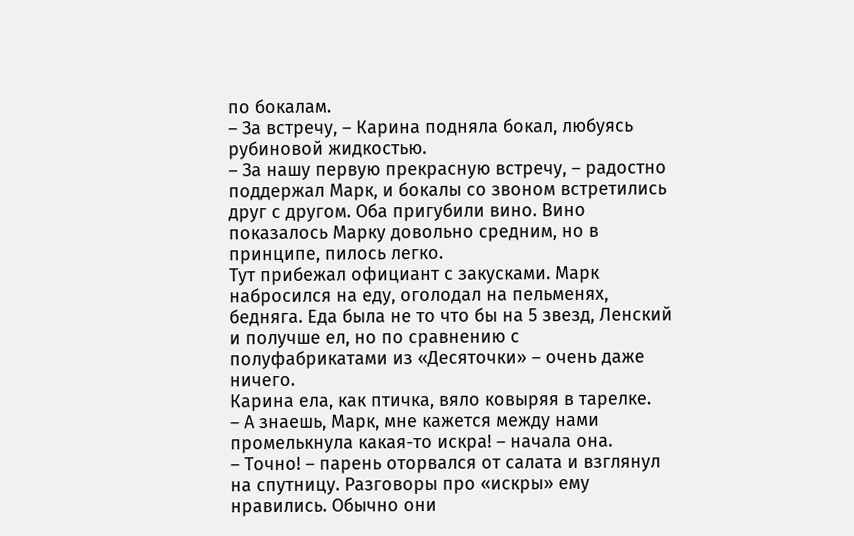по бокалам.
– За встречу, – Карина подняла бокал, любуясь рубиновой жидкостью.
– За нашу первую прекрасную встречу, – радостно поддержал Марк, и бокалы со звоном встретились друг с другом. Оба пригубили вино. Вино показалось Марку довольно средним, но в принципе, пилось легко.
Тут прибежал официант с закусками. Марк набросился на еду, оголодал на пельменях, бедняга. Еда была не то что бы на 5 звезд, Ленский и получше ел, но по сравнению с полуфабрикатами из «Десяточки» – очень даже ничего.
Карина ела, как птичка, вяло ковыряя в тарелке.
– А знаешь, Марк, мне кажется между нами промелькнула какая-то искра! – начала она.
– Точно! – парень оторвался от салата и взглянул на спутницу. Разговоры про «искры» ему нравились. Обычно они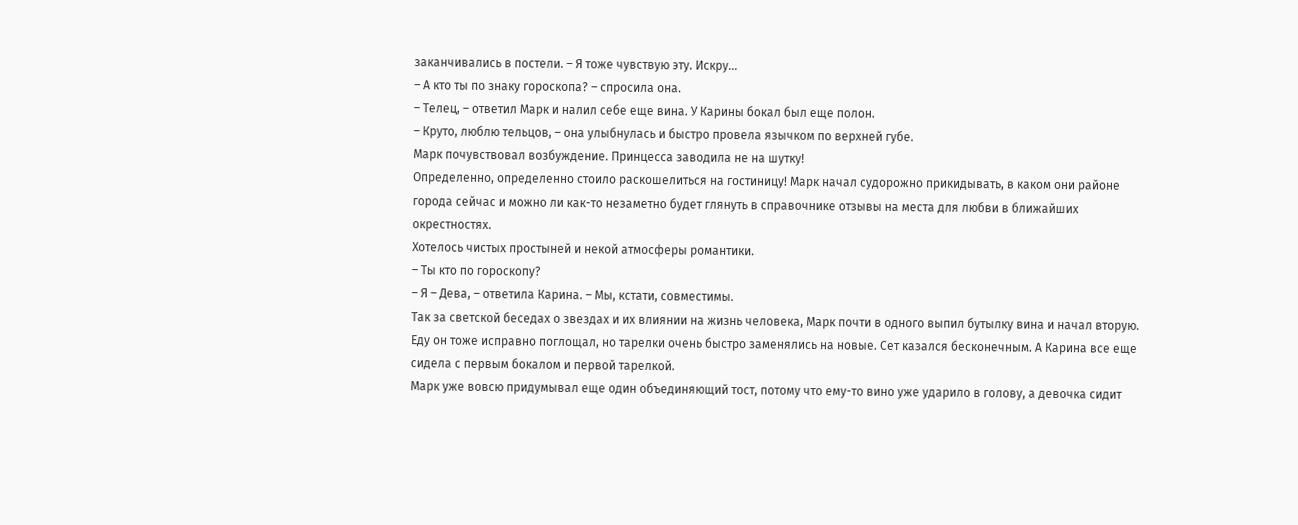заканчивались в постели. – Я тоже чувствую эту. Искру…
– А кто ты по знаку гороскопа? – спросила она.
– Телец, – ответил Марк и налил себе еще вина. У Карины бокал был еще полон.
– Круто, люблю тельцов, – она улыбнулась и быстро провела язычком по верхней губе.
Марк почувствовал возбуждение. Принцесса заводила не на шутку!
Определенно, определенно стоило раскошелиться на гостиницу! Марк начал судорожно прикидывать, в каком они районе города сейчас и можно ли как-то незаметно будет глянуть в справочнике отзывы на места для любви в ближайших окрестностях.
Хотелось чистых простыней и некой атмосферы романтики.
– Ты кто по гороскопу?
– Я – Дева, – ответила Карина. – Мы, кстати, совместимы.
Так за светской беседах о звездах и их влиянии на жизнь человека, Марк почти в одного выпил бутылку вина и начал вторую. Еду он тоже исправно поглощал, но тарелки очень быстро заменялись на новые. Сет казался бесконечным. А Карина все еще сидела с первым бокалом и первой тарелкой.
Марк уже вовсю придумывал еще один объединяющий тост, потому что ему-то вино уже ударило в голову, а девочка сидит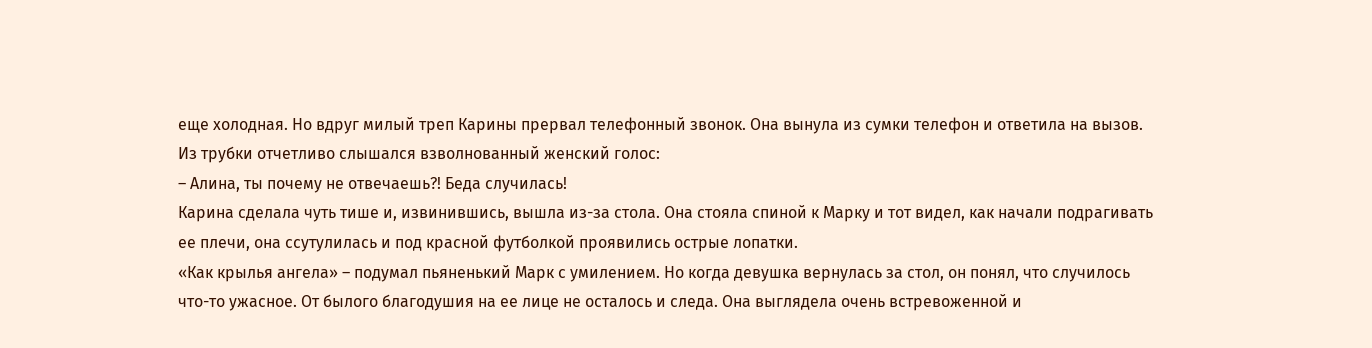еще холодная. Но вдруг милый треп Карины прервал телефонный звонок. Она вынула из сумки телефон и ответила на вызов. Из трубки отчетливо слышался взволнованный женский голос:
– Алина, ты почему не отвечаешь?! Беда случилась!
Карина сделала чуть тише и, извинившись, вышла из-за стола. Она стояла спиной к Марку и тот видел, как начали подрагивать ее плечи, она ссутулилась и под красной футболкой проявились острые лопатки.
«Как крылья ангела» – подумал пьяненький Марк с умилением. Но когда девушка вернулась за стол, он понял, что случилось что-то ужасное. От былого благодушия на ее лице не осталось и следа. Она выглядела очень встревоженной и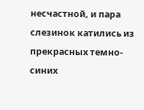несчастной, и пара слезинок катились из прекрасных темно-синих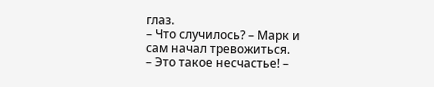глаз.
– Что случилось? – Марк и сам начал тревожиться.
– Это такое несчастье! –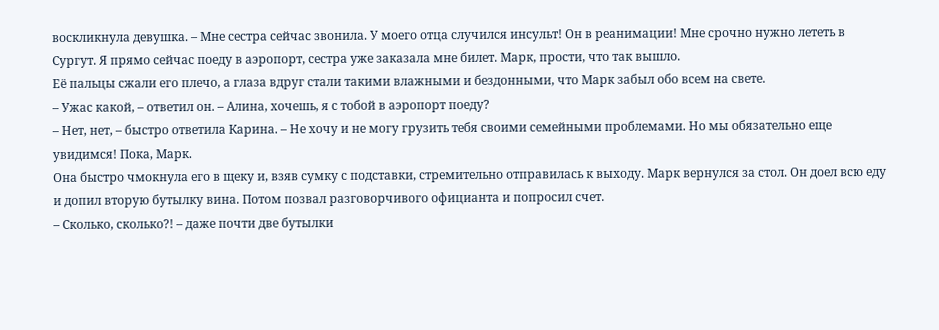воскликнула девушка. – Мне сестра сейчас звонила. У моего отца случился инсульт! Он в реанимации! Мне срочно нужно лететь в Сургут. Я прямо сейчас поеду в аэропорт, сестра уже заказала мне билет. Марк, прости, что так вышло.
Её пальцы сжали его плечо, а глаза вдруг стали такими влажными и бездонными, что Марк забыл обо всем на свете.
– Ужас какой, – ответил он. – Алина, хочешь, я с тобой в аэропорт поеду?
– Нет, нет, – быстро ответила Карина. – Не хочу и не могу грузить тебя своими семейными проблемами. Но мы обязательно еще увидимся! Пока, Марк.
Она быстро чмокнула его в щеку и, взяв сумку с подставки, стремительно отправилась к выходу. Марк вернулся за стол. Он доел всю еду и допил вторую бутылку вина. Потом позвал разговорчивого официанта и попросил счет.
– Сколько, сколько?! – даже почти две бутылки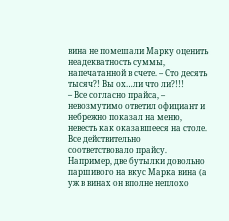вина не помешали Марку оценить неадекватность суммы, напечатанной в счете. – Сто десять тысяч?! Вы ох…ли что ли?!!!
– Все согласно прайса, – невозмутимо ответил официант и небрежно показал на меню, невесть как оказавшееся на столе. Все действительно соответствовало прайсу.
Например, две бутылки довольно паршивого на вкус Марка вина (а уж в винах он вполне неплохо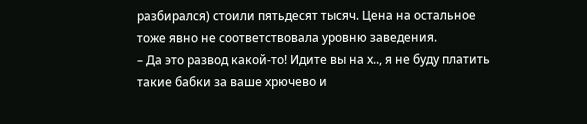разбирался) стоили пятьдесят тысяч. Цена на остальное тоже явно не соответствовала уровню заведения.
– Да это развод какой-то! Идите вы на х.., я не буду платить такие бабки за ваше хрючево и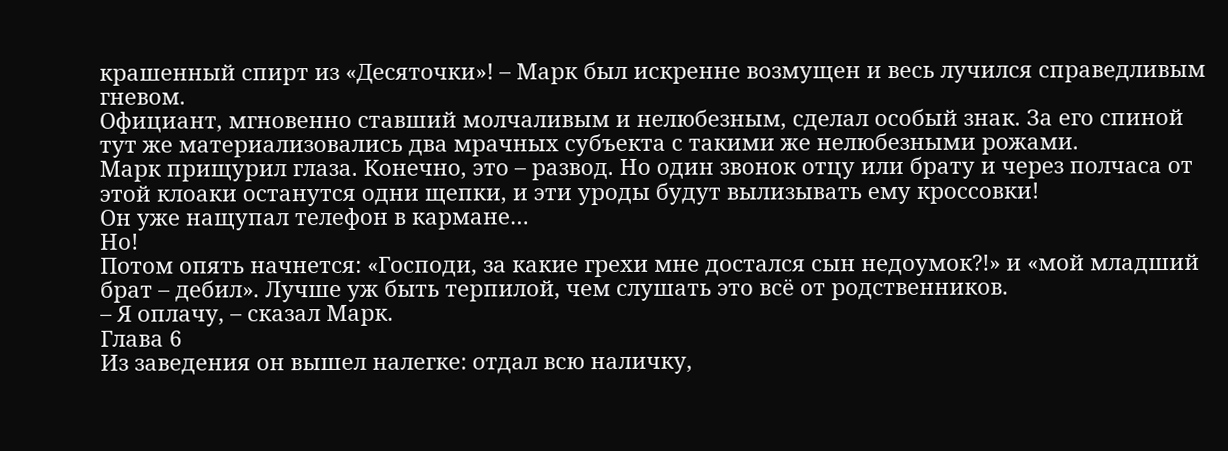крашенный спирт из «Десяточки»! – Марк был искренне возмущен и весь лучился справедливым гневом.
Официант, мгновенно ставший молчаливым и нелюбезным, сделал особый знак. За его спиной тут же материализовались два мрачных субъекта с такими же нелюбезными рожами.
Марк прищурил глаза. Конечно, это – развод. Но один звонок отцу или брату и через полчаса от этой клоаки останутся одни щепки, и эти уроды будут вылизывать ему кроссовки!
Он уже нащупал телефон в кармане…
Но!
Потом опять начнется: «Господи, за какие грехи мне достался сын недоумок?!» и «мой младший брат – дебил». Лучше уж быть терпилой, чем слушать это всё от родственников.
– Я оплачу, – сказал Марк.
Глава 6
Из заведения он вышел налегке: отдал всю наличку,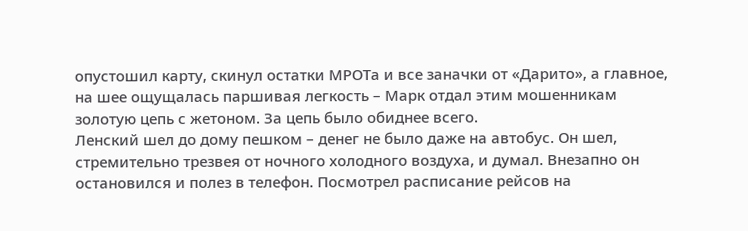опустошил карту, скинул остатки МРОТа и все заначки от «Дарито», а главное, на шее ощущалась паршивая легкость – Марк отдал этим мошенникам золотую цепь с жетоном. За цепь было обиднее всего.
Ленский шел до дому пешком – денег не было даже на автобус. Он шел, стремительно трезвея от ночного холодного воздуха, и думал. Внезапно он остановился и полез в телефон. Посмотрел расписание рейсов на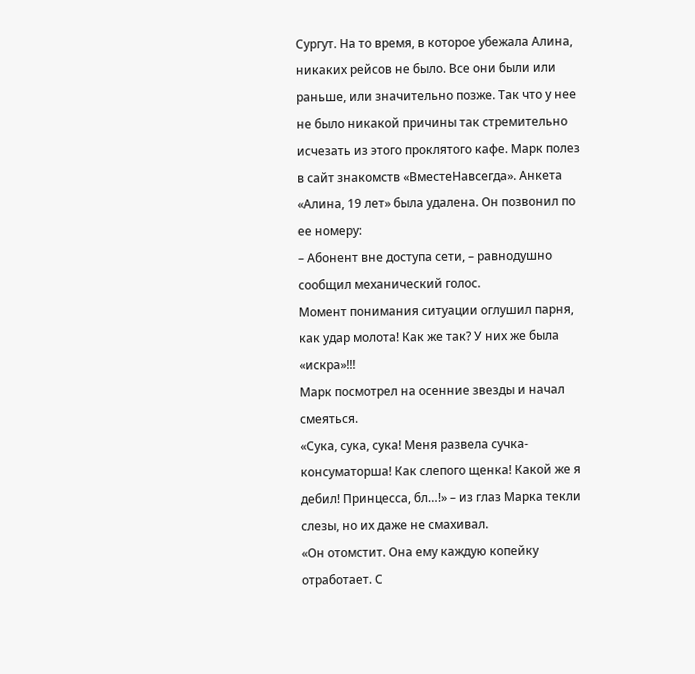Сургут. На то время, в которое убежала Алина, никаких рейсов не было. Все они были или раньше, или значительно позже. Так что у нее не было никакой причины так стремительно исчезать из этого проклятого кафе. Марк полез в сайт знакомств «ВместеНавсегда». Анкета «Алина, 19 лет» была удалена. Он позвонил по ее номеру:
– Абонент вне доступа сети, – равнодушно сообщил механический голос.
Момент понимания ситуации оглушил парня, как удар молота! Как же так? У них же была «искра»!!!
Марк посмотрел на осенние звезды и начал смеяться.
«Сука, сука, сука! Меня развела сучка-консуматорша! Как слепого щенка! Какой же я дебил! Принцесса, бл…!» – из глаз Марка текли слезы, но их даже не смахивал.
«Он отомстит. Она ему каждую копейку отработает. С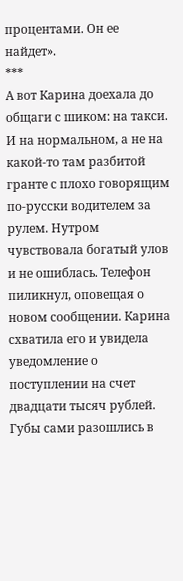процентами. Он ее найдет».
***
А вот Карина доехала до общаги с шиком: на такси. И на нормальном, а не на какой-то там разбитой гранте с плохо говорящим по-русски водителем за рулем. Нутром чувствовала богатый улов и не ошиблась. Телефон пиликнул, оповещая о новом сообщении. Карина схватила его и увидела уведомление о поступлении на счет двадцати тысяч рублей. Губы сами разошлись в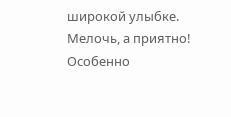широкой улыбке. Мелочь, а приятно! Особенно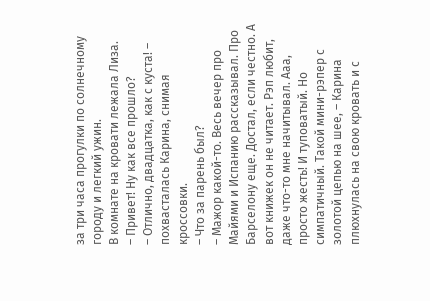за три часа прогулки по солнечному городу и легкий ужин.
В комнате на кровати лежала Лиза.
– Привет! Ну как все прошло?
– Отлично, двадцатка, как с куста! – похвасталась Карина, снимая кроссовки.
– Что за парень был?
– Мажор какой-то. Весь вечер про Майями и Испанию рассказывал. Про Барселону еще. Достал, если честно. А вот книжек он не читает. Рэп любит, даже что-то мне начитывал. Ааа, просто жесть! И туповатый. Но симпатичный. Такой мини-рэпер с золотой цепью на шее, – Карина плюхнулась на свою кровать и с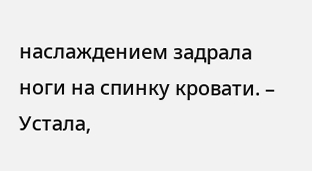наслаждением задрала ноги на спинку кровати. – Устала,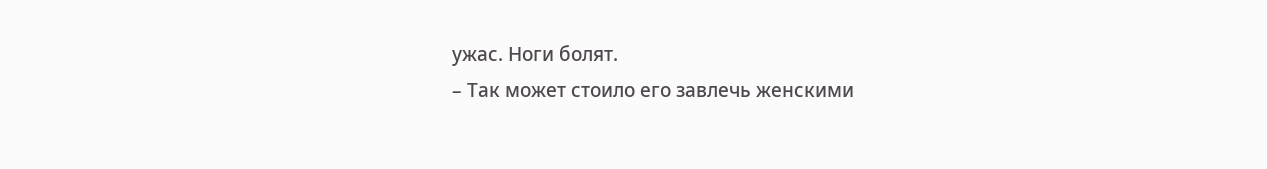ужас. Ноги болят.
– Так может стоило его завлечь женскими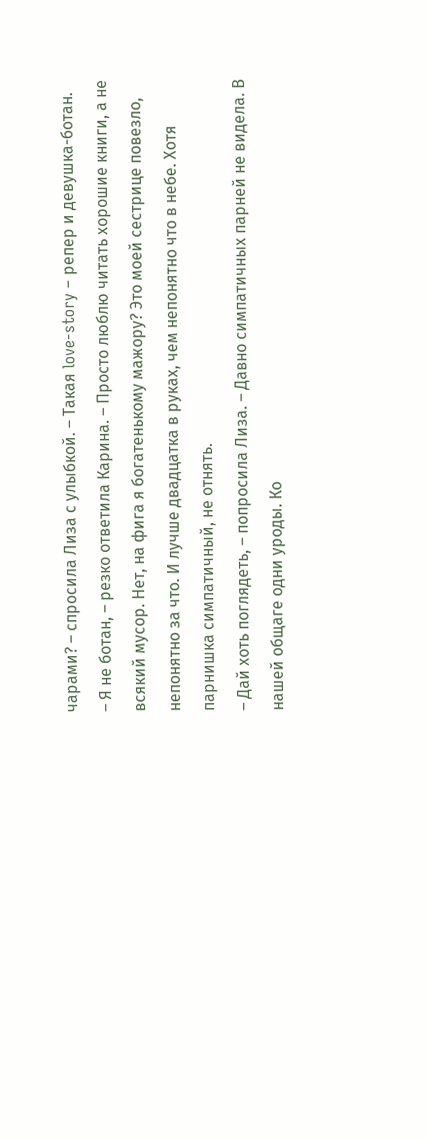чарами? – спросила Лиза с улыбкой. – Такая love-story – репер и девушка-ботан.
– Я не ботан, – резко ответила Карина. – Просто люблю читать хорошие книги, а не всякий мусор. Нет, на фига я богатенькому мажору? Это моей сестрице повезло, непонятно за что. И лучше двадцатка в руках, чем непонятно что в небе. Хотя парнишка симпатичный, не отнять.
– Дай хоть поглядеть, – попросила Лиза. – Давно симпатичных парней не видела. В нашей общаге одни уроды. Ко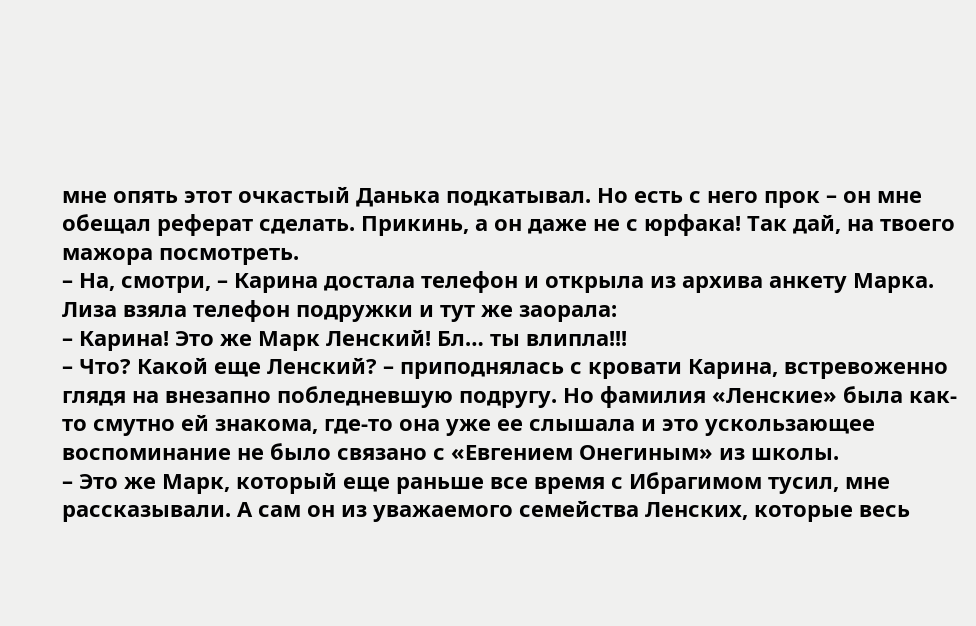мне опять этот очкастый Данька подкатывал. Но есть с него прок – он мне обещал реферат сделать. Прикинь, а он даже не с юрфака! Так дай, на твоего мажора посмотреть.
– На, смотри, – Карина достала телефон и открыла из архива анкету Марка.
Лиза взяла телефон подружки и тут же заорала:
– Карина! Это же Марк Ленский! Бл… ты влипла!!!
– Что? Какой еще Ленский? – приподнялась с кровати Карина, встревоженно глядя на внезапно побледневшую подругу. Но фамилия «Ленские» была как-то смутно ей знакома, где-то она уже ее слышала и это ускользающее воспоминание не было связано с «Евгением Онегиным» из школы.
– Это же Марк, который еще раньше все время с Ибрагимом тусил, мне рассказывали. А сам он из уважаемого семейства Ленских, которые весь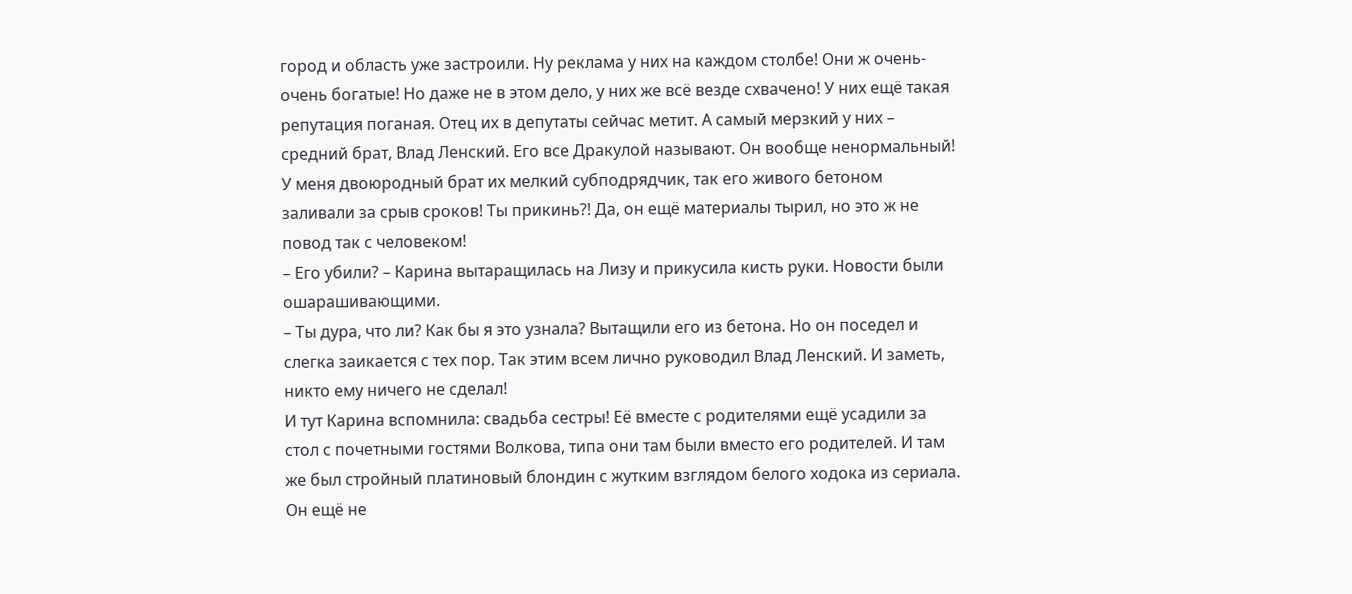город и область уже застроили. Ну реклама у них на каждом столбе! Они ж очень-очень богатые! Но даже не в этом дело, у них же всё везде схвачено! У них ещё такая репутация поганая. Отец их в депутаты сейчас метит. А самый мерзкий у них – средний брат, Влад Ленский. Его все Дракулой называют. Он вообще ненормальный! У меня двоюродный брат их мелкий субподрядчик, так его живого бетоном заливали за срыв сроков! Ты прикинь?! Да, он ещё материалы тырил, но это ж не повод так с человеком!
– Его убили? – Карина вытаращилась на Лизу и прикусила кисть руки. Новости были ошарашивающими.
– Ты дура, что ли? Как бы я это узнала? Вытащили его из бетона. Но он поседел и слегка заикается с тех пор. Так этим всем лично руководил Влад Ленский. И заметь, никто ему ничего не сделал!
И тут Карина вспомнила: свадьба сестры! Её вместе с родителями ещё усадили за стол с почетными гостями Волкова, типа они там были вместо его родителей. И там же был стройный платиновый блондин с жутким взглядом белого ходока из сериала. Он ещё не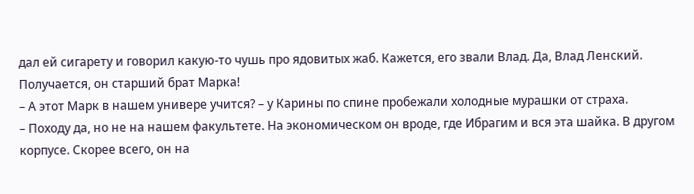дал ей сигарету и говорил какую-то чушь про ядовитых жаб. Кажется, его звали Влад. Да, Влад Ленский. Получается, он старший брат Марка!
– А этот Марк в нашем универе учится? – у Карины по спине пробежали холодные мурашки от страха.
– Походу да, но не на нашем факультете. На экономическом он вроде, где Ибрагим и вся эта шайка. В другом корпусе. Скорее всего, он на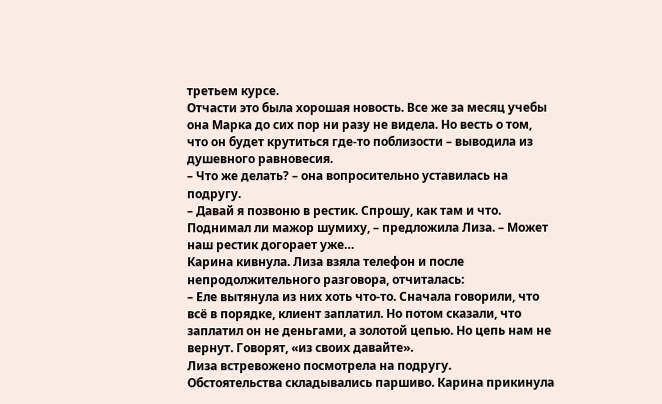третьем курсе.
Отчасти это была хорошая новость. Все же за месяц учебы она Марка до сих пор ни разу не видела. Но весть о том, что он будет крутиться где-то поблизости – выводила из душевного равновесия.
– Что же делать? – она вопросительно уставилась на подругу.
– Давай я позвоню в рестик. Спрошу, как там и что. Поднимал ли мажор шумиху, – предложила Лиза. – Может наш рестик догорает уже…
Карина кивнула. Лиза взяла телефон и после непродолжительного разговора, отчиталась:
– Еле вытянула из них хоть что-то. Сначала говорили, что всё в порядке, клиент заплатил. Но потом сказали, что заплатил он не деньгами, а золотой цепью. Но цепь нам не вернут. Говорят, «из своих давайте».
Лиза встревожено посмотрела на подругу.
Обстоятельства складывались паршиво. Карина прикинула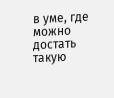в уме, где можно достать такую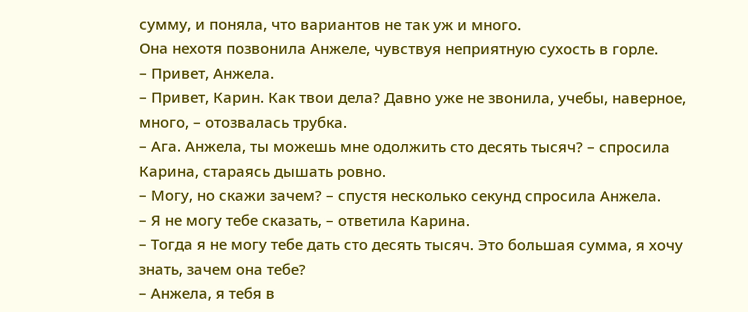сумму, и поняла, что вариантов не так уж и много.
Она нехотя позвонила Анжеле, чувствуя неприятную сухость в горле.
– Привет, Анжела.
– Привет, Карин. Как твои дела? Давно уже не звонила, учебы, наверное, много, – отозвалась трубка.
– Ага. Анжела, ты можешь мне одолжить сто десять тысяч? – спросила Карина, стараясь дышать ровно.
– Могу, но скажи зачем? – спустя несколько секунд спросила Анжела.
– Я не могу тебе сказать, – ответила Карина.
– Тогда я не могу тебе дать сто десять тысяч. Это большая сумма, я хочу знать, зачем она тебе?
– Анжела, я тебя в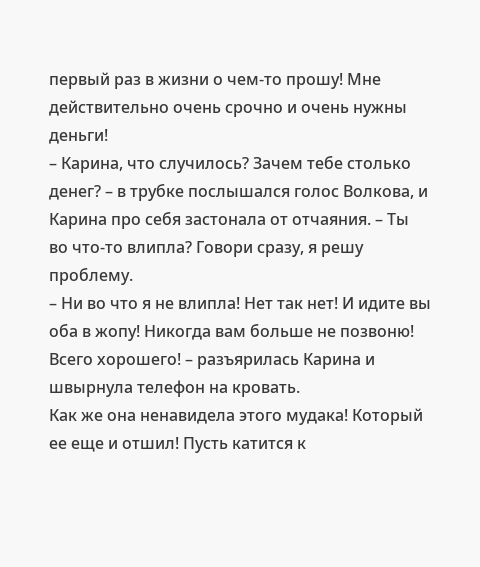первый раз в жизни о чем-то прошу! Мне действительно очень срочно и очень нужны деньги!
– Карина, что случилось? Зачем тебе столько денег? – в трубке послышался голос Волкова, и Карина про себя застонала от отчаяния. – Ты во что-то влипла? Говори сразу, я решу проблему.
– Ни во что я не влипла! Нет так нет! И идите вы оба в жопу! Никогда вам больше не позвоню! Всего хорошего! – разъярилась Карина и швырнула телефон на кровать.
Как же она ненавидела этого мудака! Который ее еще и отшил! Пусть катится к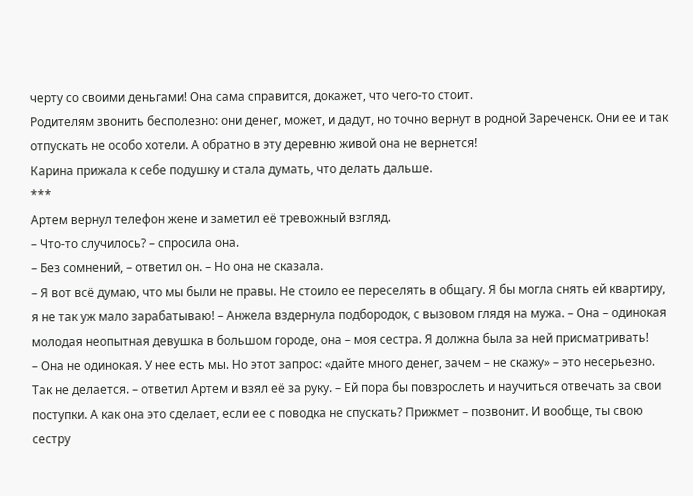черту со своими деньгами! Она сама справится, докажет, что чего-то стоит.
Родителям звонить бесполезно: они денег, может, и дадут, но точно вернут в родной Зареченск. Они ее и так отпускать не особо хотели. А обратно в эту деревню живой она не вернется!
Карина прижала к себе подушку и стала думать, что делать дальше.
***
Артем вернул телефон жене и заметил её тревожный взгляд.
– Что-то случилось? – спросила она.
– Без сомнений, – ответил он. – Но она не сказала.
– Я вот всё думаю, что мы были не правы. Не стоило ее переселять в общагу. Я бы могла снять ей квартиру, я не так уж мало зарабатываю! – Анжела вздернула подбородок, с вызовом глядя на мужа. – Она – одинокая молодая неопытная девушка в большом городе, она – моя сестра. Я должна была за ней присматривать!
– Она не одинокая. У нее есть мы. Но этот запрос: «дайте много денег, зачем – не скажу» – это несерьезно. Так не делается. – ответил Артем и взял её за руку. – Ей пора бы повзрослеть и научиться отвечать за свои поступки. А как она это сделает, если ее с поводка не спускать? Прижмет – позвонит. И вообще, ты свою сестру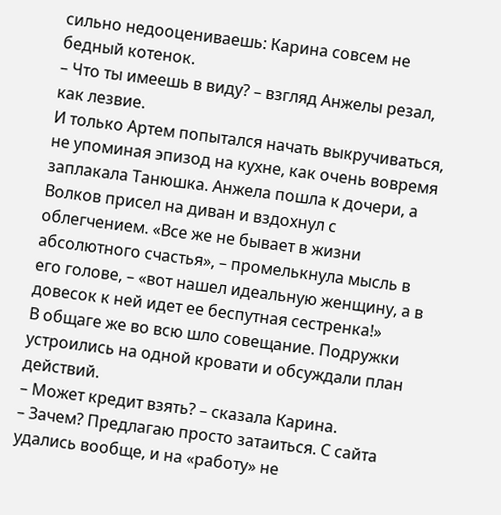сильно недооцениваешь: Карина совсем не бедный котенок.
– Что ты имеешь в виду? – взгляд Анжелы резал, как лезвие.
И только Артем попытался начать выкручиваться, не упоминая эпизод на кухне, как очень вовремя заплакала Танюшка. Анжела пошла к дочери, а Волков присел на диван и вздохнул с облегчением. «Все же не бывает в жизни абсолютного счастья», – промелькнула мысль в его голове, – «вот нашел идеальную женщину, а в довесок к ней идет ее беспутная сестренка!»
В общаге же во всю шло совещание. Подружки устроились на одной кровати и обсуждали план действий.
– Может кредит взять? – сказала Карина.
– Зачем? Предлагаю просто затаиться. С сайта удались вообще, и на «работу» не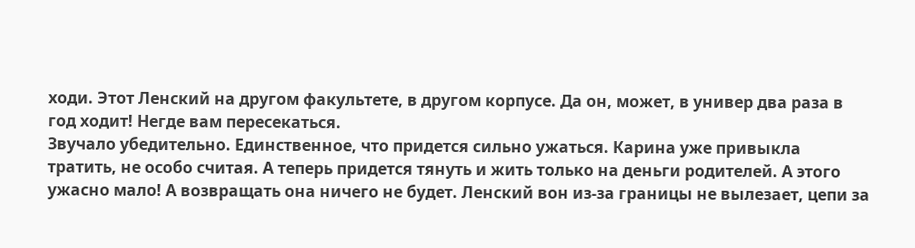ходи. Этот Ленский на другом факультете, в другом корпусе. Да он, может, в универ два раза в год ходит! Негде вам пересекаться.
Звучало убедительно. Единственное, что придется сильно ужаться. Карина уже привыкла тратить, не особо считая. А теперь придется тянуть и жить только на деньги родителей. А этого ужасно мало! А возвращать она ничего не будет. Ленский вон из-за границы не вылезает, цепи за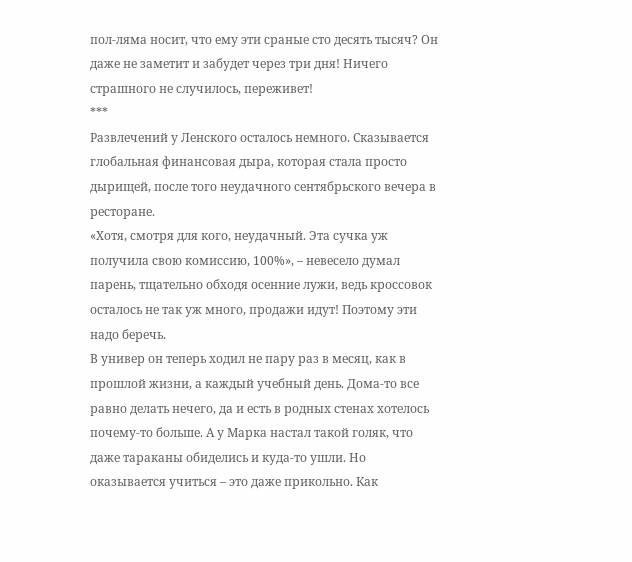пол-ляма носит, что ему эти сраные сто десять тысяч? Он даже не заметит и забудет через три дня! Ничего страшного не случилось, переживет!
***
Развлечений у Ленского осталось немного. Сказывается глобальная финансовая дыра, которая стала просто дырищей, после того неудачного сентябрьского вечера в ресторане.
«Хотя, смотря для кого, неудачный. Эта сучка уж получила свою комиссию, 100%», – невесело думал парень, тщательно обходя осенние лужи, ведь кроссовок осталось не так уж много, продажи идут! Поэтому эти надо беречь.
В универ он теперь ходил не пару раз в месяц, как в прошлой жизни, а каждый учебный день. Дома-то все равно делать нечего, да и есть в родных стенах хотелось почему-то больше. А у Марка настал такой голяк, что даже тараканы обиделись и куда-то ушли. Но оказывается учиться – это даже прикольно. Как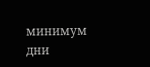минимум дни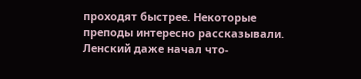проходят быстрее. Некоторые преподы интересно рассказывали. Ленский даже начал что-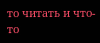то читать и что-то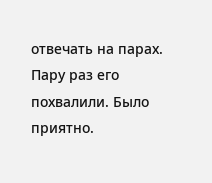отвечать на парах. Пару раз его похвалили. Было приятно.